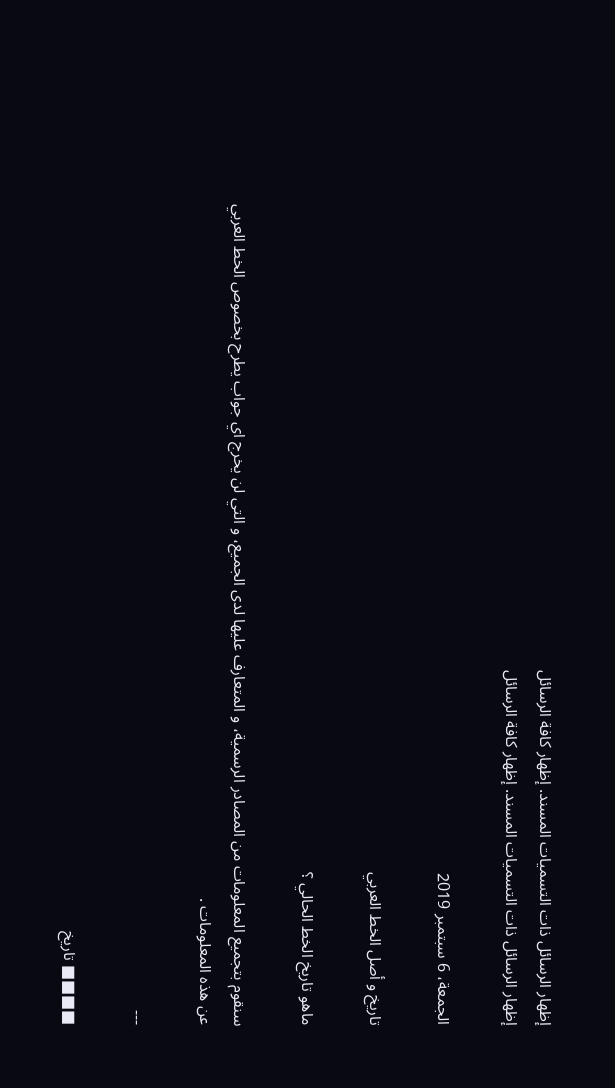إظهار الرسائل ذات التسميات المسند. إظهار كافة الرسائل
إظهار الرسائل ذات التسميات المسند. إظهار كافة الرسائل

الجمعة، 6 سبتمبر 2019

تاريخ و أصل الخط العربي

ماهو تاريخ الخط الحالي ؟

سنقوم بتجميع المعلومات من المصادر الرسمية، و المتعارف عليها لدى الجميع، و التي لن يخرج اي جواب يطرح بخصوص الخط العربي عن هذه المعلومات .

---

■■■■ تاريخ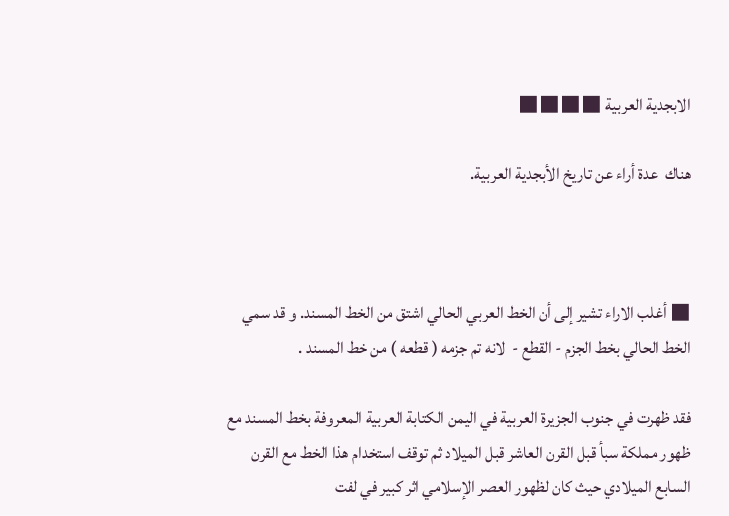الابجدية العربية ■■■■

هناك  عدة أراء عن تاريخ الأبجدية العربية.



■ أغلب الاراء تشير إلى أن الخط العربي الحالي اشتق من الخط المسند. و قد سمي الخط الحالي بخط الجزم - القطع -  لانه تم جزمه ( قطعه ) من خط المسند .

فقد ظهرت في جنوب الجزيرة العربية في اليمن الكتابة العربية المعروفة بخط المسند مع ظهور مملكة سبأ قبل القرن العاشر قبل الميلاد ثم توقف استخدام هذا الخط مع القرن السابع الميلادي حيث كان لظهور العصر الإسلامي اثر كبير في لفت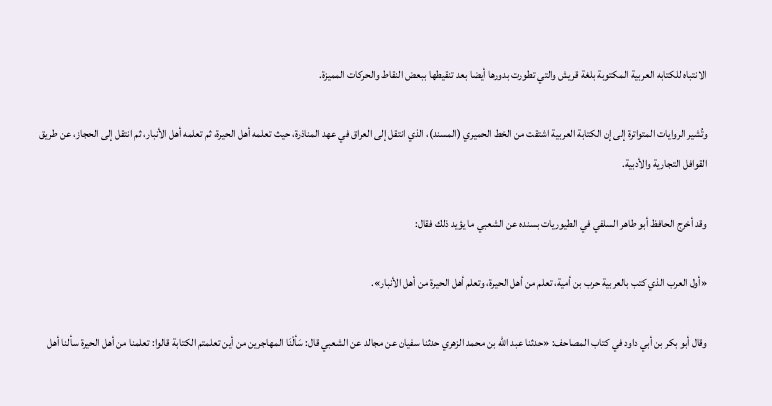الانتباه للكتابه العربية المكتوبة بلغة قريش والتي تطورت بدورها أيضا بعد تنقيطها ببعض النقاط والحركات المميزة.

وتُشير الروايات المتواترة إلى إن الكتابة العربية اشتقت من الخط الحميري (المسند)، الذي انتقل إلى العراق في عهد المناذرة، حيث تعلمه أهل الحيرة، ثم تعلمه أهل الأنبار، ثم انتقل إلى الحجاز، عن طريق القوافل التجارية والأدبية.

وقد أخرج الحافظ أبو طاهر السلفي في الطيوريات بسنده عن الشعبي ما يؤيد ذلك فقال:

«أول العرب الذي كتب بالعربية حرب بن أمية، تعلم من أهل الحيرة، وتعلم أهل الحيرة من أهل الأنبار».

وقال أبو بكر بن أبي داود في كتاب المصاحف: «حدثنا عبد الله بن محمد الزهري حدثنا سفيان عن مجالد عن الشعبي قال: سَألْنَا المهاجرين من أين تعلمتم الكتابة قالوا: تعلمنا من أهل الحيرة سألنا أهل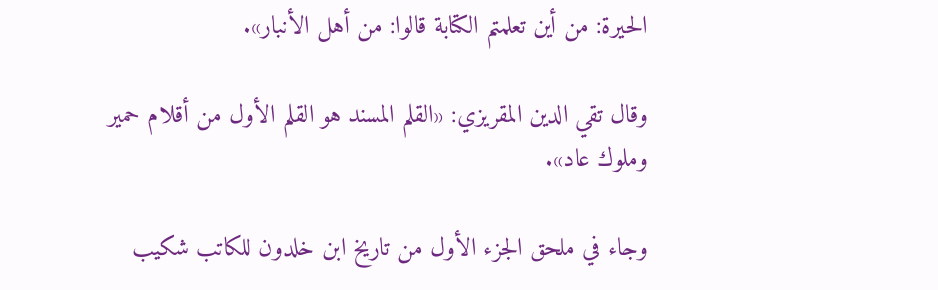الحيرة: من أين تعلمتم الكتابة قالوا: من أهل الأنبار».

وقال تقي الدين المقريزي: «القلم المسند هو القلم الأول من أقلام حمير وملوك عاد».

وجاء في ملحق الجزء الأول من تاريخ ابن خلدون للكاتب شكيب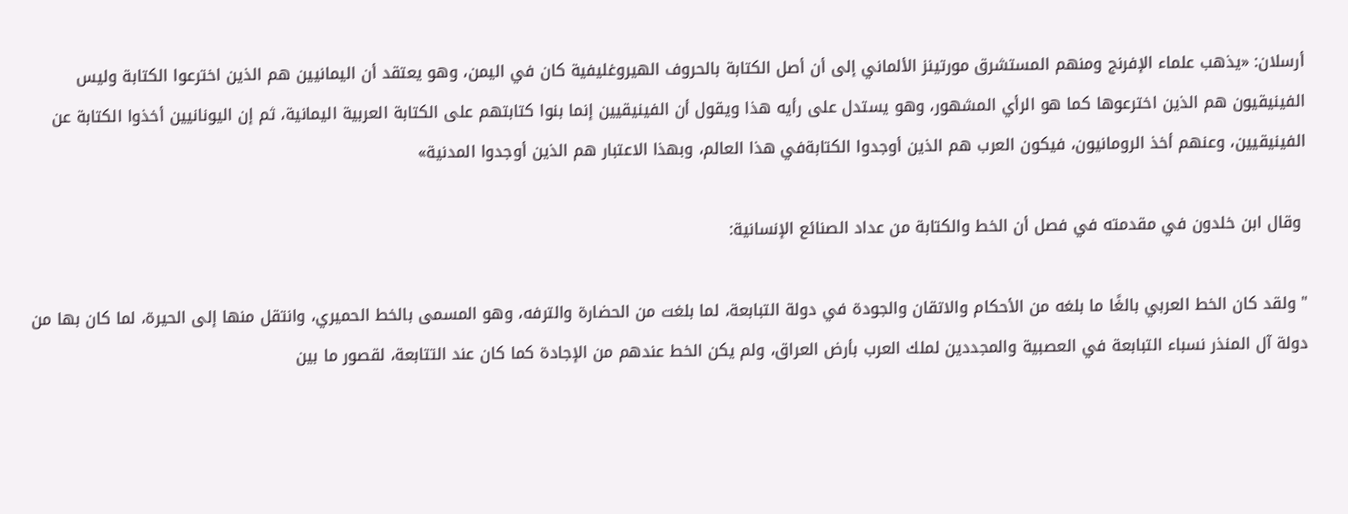أرسلان: «يذهب علماء الإفرنج ومنهم المستشرق مورتينز الألماني إلى أن أصل الكتابة بالحروف الهيروغليفية كان في اليمن، وهو يعتقد أن اليمانيين هم الذين اخترعوا الكتابة وليس الفينيقيون هم الذين اخترعوها كما هو الرأي المشهور، وهو يستدل على رأيه هذا ويقول أن الفينيقيين إنما بنوا كتابتهم على الكتابة العربية اليمانية، ثم إن اليونانيين أخذوا الكتابة عن الفينيقيين، وعنهم أخذ الرومانيون، فيكون العرب هم الذين أوجدوا الكتابةفي هذا العالم، وبهذا الاعتبار هم الذين أوجدوا المدنية»

 وقال ابن خلدون في مقدمته في فصل أن الخط والكتابة من عداد الصنائع الإنسانية:

" ولقد كان الخط العربي بالغًا ما بلغه من الأحكام والاتقان والجودة في دولة التبابعة، لما بلغت من الحضارة والترفه، وهو المسمى بالخط الحميري، وانتقل منها إلى الحيرة، لما كان بها من دولة آل المنذر نسباء التبابعة في العصبية والمجددين لملك العرب بأرض العراق، ولم يكن الخط عندهم من الإجادة كما كان عند التتابعة، لقصور ما بين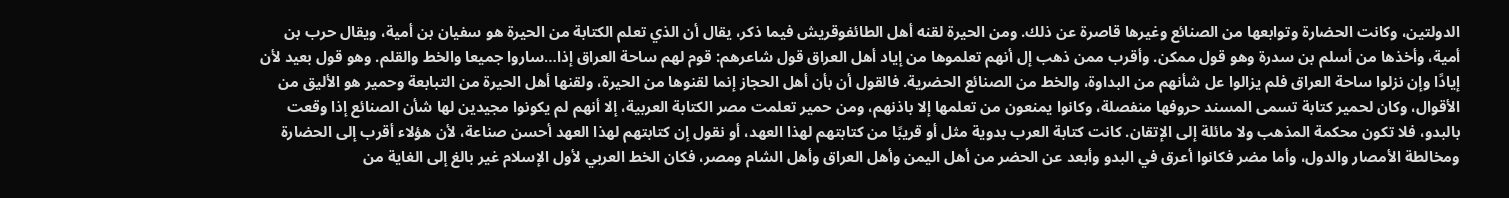الدولتين، وكانت الحضارة وتوابعها من الصنائع وغيرها قاصرة عن ذلك. ومن الحيرة لقنه أهل الطائفوقريش فيما ذكر، يقال أن الذي تعلم الكتابة من الحيرة هو سفيان بن أمية، ويقال حرب بن أمية، وأخذها من أسلم بن سدرة وهو قول ممكن. وأقرب ممن ذهب إل أنهم تعلموها من إياد أهل العراق قول شاعرهم: قوم لهم ساحة العراق إذا…ساروا جميعا والخط والقلم. وهو قول بعيد لأن إيادًا وإن نزلوا ساحة العراق فلم يزالوا عل شأنهم من البداوة، والخط من الصنائع الحضرية. فالقول أن بأن أهل الحجاز إنما لقنوها من الحيرة، ولقنها أهل الحيرة من التبابعة وحمير هو الأليق من الأقوال، وكان لحمير كتابة تسمى المسند حروفها منفصلة، وكانوا يمنعون من تعلمها إلا باذنهم، ومن حمير تعلمت مصر الكتابة العربية، إلا أنهم لم يكونوا مجيدين لها شأن الصنائع إذا وقعت بالبدو، فلا تكون محكمة المذهب ولا مائلة إلى الإتقان. كانت كتابة العرب بدوية مثل أو قريبًا من كتابتهم لهذا العهد، أو نقول إن كتابتهم لهذا العهد أحسن صناعة، لأن هؤلاء أقرب إلى الحضارة ومخالطة الأمصار والدول، وأما مضر فكانوا أعرق في البدو وأبعد عن الحضر من أهل اليمن وأهل العراق وأهل الشام ومصر، فكان الخط العربي لأول الإسلام غير بالغ إلى الغاية من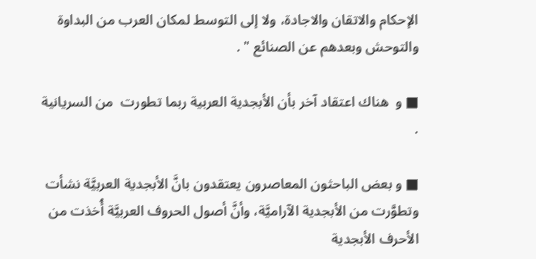الإحكام والاتقان والاجادة، ولا إلى التوسط لمكان العرب من البداوة والتوحش وبعدهم عن الصنائع " .

■ و  هناك اعتقاد آخر بأن الأبجدية العربية ربما تطورت  من السريانية .

■ و بعض الباحثون المعاصرون يعتقدون بانَّ الأبجدية العربيَّة نشأت وتطوَّرت من الأبجدية الآراميَّة، وأنَّ أصول الحروف العربيَّة أُخذت من الأحرف الأبجدية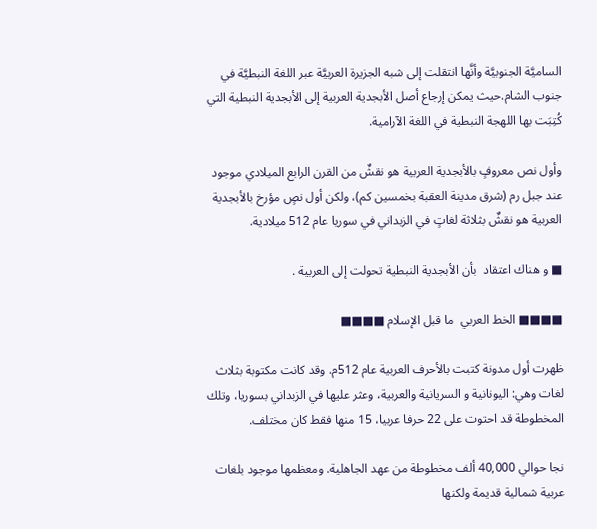الساميَّة الجنوبيَّة وأنَّها انتقلت إلى شبه الجزيرة العربيَّة عبر اللغة النبطيَّة في جنوب الشام.حيث يمكن إرجاع أصل الأبجدية العربية إلى الأبجدية النبطية التي كُتِبَت بها اللهجة النبطية في اللغة الآرامية.

وأول نص معروفٍ بالأبجدية العربية هو نقشٌ من القرن الرابع الميلادي موجود عند جبل رم (شرق مدينة العقبة بخمسين كم)، ولكن أول نصٍ مؤرخ بالأبجدية العربية هو نقشٌ بثلاثة لغاتٍ في الزبداني في سوريا عام 512 ميلادية.

■ و هناك اعتقاد  بأن الأبجدية النبطية تحولت إلى العربية .

■■■■ الخط العربي  ما قبل الإسلام ■■■■

ظهرت أول مدونة كتبت بالأحرف العربية عام 512م. وقد كانت مكتوبة بثلاث لغات وهي: اليونانية و السريانية والعربية، وعثر عليها في الزبداني بسوريا، وتلك المخطوطة قد احتوت على 22 حرفا عربيا، 15 منها فقط كان مختلف.

نجا حوالي 40,000 ألف مخطوطة من عهد الجاهلية. ومعظمها موجود بلغات عربية شمالية قديمة ولكنها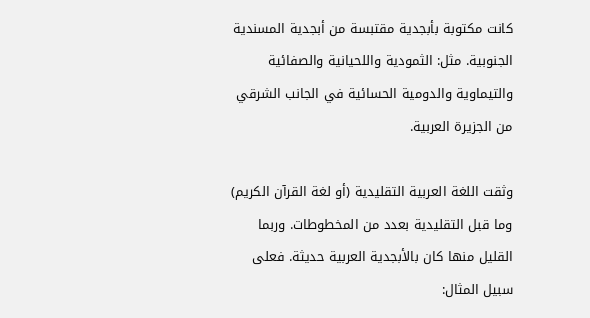كانت مكتوبة بأبجدية مقتبسة من أبجدية المسندية الجنوبية. مثل: الثمودية واللحيانية والصفائية والتيماوية والدومية الحسائية في الجانب الشرقي من الجزيرة العربية.

وثقت اللغة العربية التقليدية (أو لغة القرآن الكريم) وما قبل التقليدية بعدد من المخطوطات. وربما القليل منها كان بالأبجدية العربية حديثة. فعلى سبيل المثال: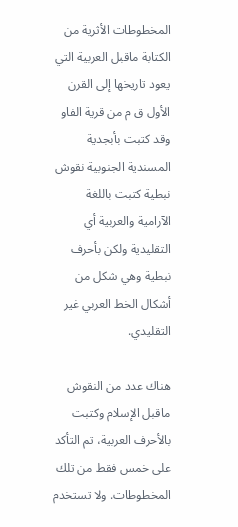المخطوطات الأثرية من الكتابة ماقبل العربية التي يعود تاريخها إلى القرن الأول ق م من قرية الفاو وقد كتبت بأبجدية المسندية الجنوبية نقوش نبطية كتبت باللغة الآرامية والعربية أي التقليدية ولكن بأحرف نبطية وهي شكل من أشكال الخط العربي غير التقليدي.

هناك عدد من النقوش ماقبل الإسلام وكتبت بالأحرف العربية، تم التأكد على خمس فقط من تلك المخطوطات. ولا تستخدم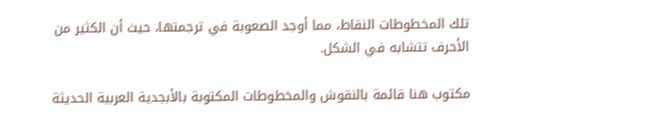تلك المخطوطات النقاط، مما أوجد الصعوبة في ترجمتها، حيث أن الكثير من الأحرف تتشابه في الشكل.

مكتوب هنا قائمة بالنقوش والمخطوطات المكتوبة بالأبجدية العربية الحديثة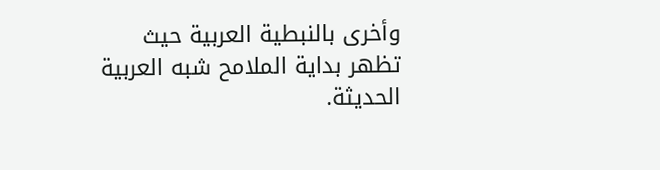وأخرى بالنبطية العربية حيث تظهر بداية الملامح شبه العربية الحديثة.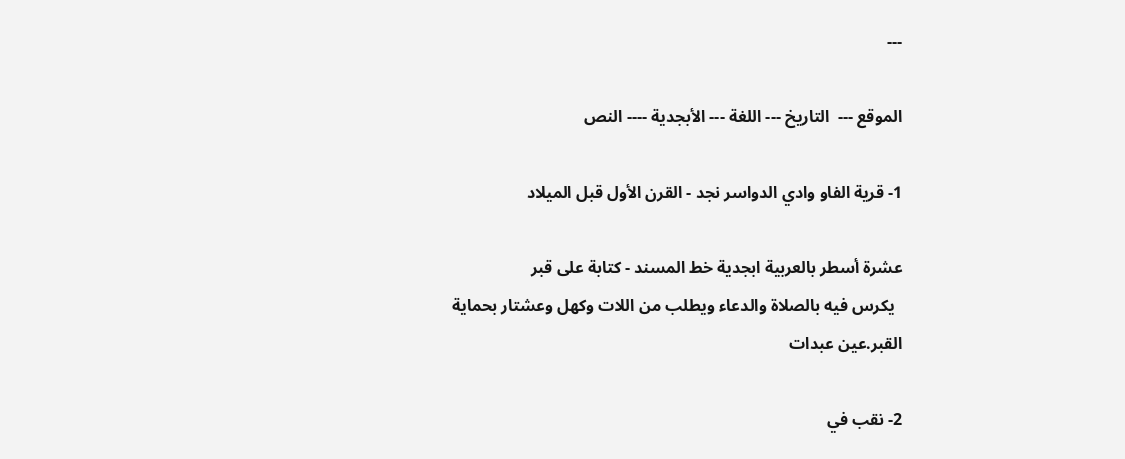---

الموقع ---  التاريخ --- اللغة --- الأبجدية ---- النص

1- قرية الفاو وادي الدواسر نجد - القرن الأول قبل الميلاد

عشرة أسطر بالعربية ابجدية خط المسند - كتابة على قبر
  يكرس فيه بالصلاة والدعاء ويطلب من اللات وكهل وعشتار بحماية القبر.عين عبدات

2- نقب في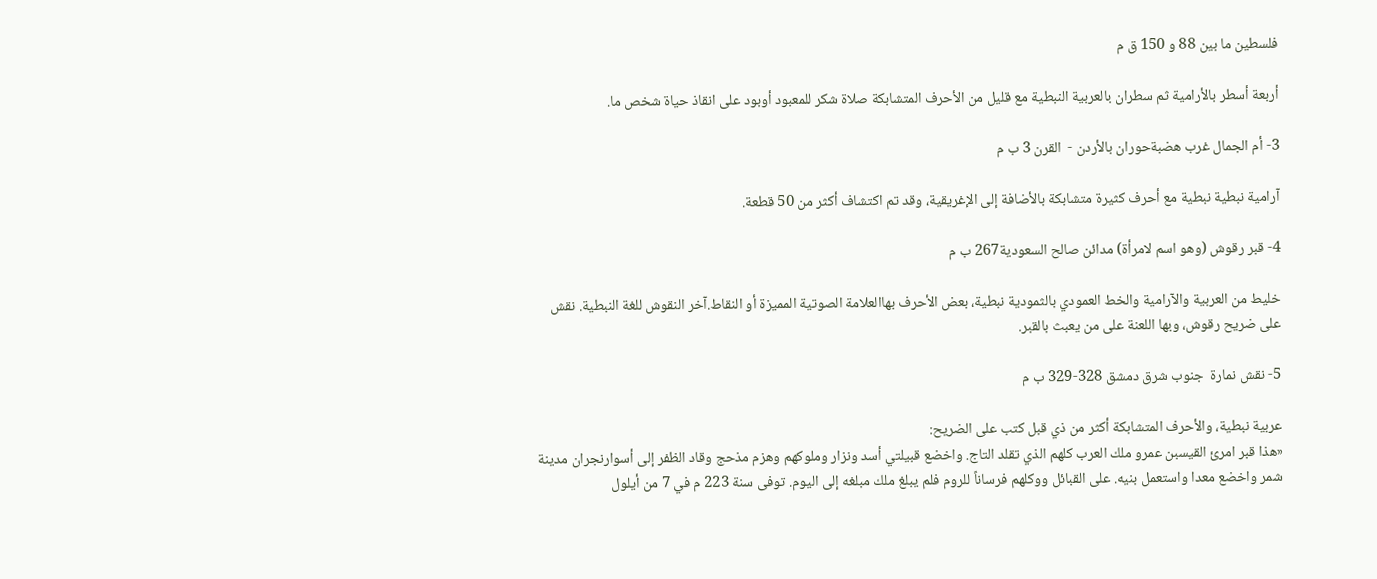فلسطين ما بين 88 و 150 ق م

أربعة أسطر بالأرامية ثم سطران بالعربية النبطية مع قليل من الأحرف المتشابكة صلاة شكر للمعبود أوبود على انقاذ حياة شخص ما.

3- أم الجمال غرب هضبةحوران بالأردن -  القرن 3 ب م

آرامية نبطية نبطية مع أحرف كثيرة متشابكة بالأضافة إلى الإغريقية، وقد تم اكتشاف أكثر من 50 قطعة.

4- قبر رقوش (وهو اسم لامرأة) مدائن صالح السعودية267 ب م

خليط من العربية والآرامية والخط العمودي بالثمودية نبطية، بعض الأحرف بهاالعلامة الصوتية المميزة أو النقاط.آخر النقوش للغة النبطية. نقش على ضريح رقوش، وبها اللعنة على من يعبث بالقبر.

5- نقش نمارة  جنوب شرق دمشق 328-329 ب م

عربية نبطية، والأحرف المتشابكة أكثر من ذي قبل كتب على الضريح:
«هذا قبر امرئ القيسبن عمرو ملك العرب كلهم الذي تقلد التاج. واخضع قبيلتي أسد ونزار وملوكهم وهزم مذحج وقاد الظفر إلى أسوارنجران مدينة شمر واخضع معدا واستعمل بنيه. على القبائل ووكلهم فرساناً للروم فلم يبلغ ملك مبلغه إلى اليوم. توفى سنة 223 م في 7 من أيلول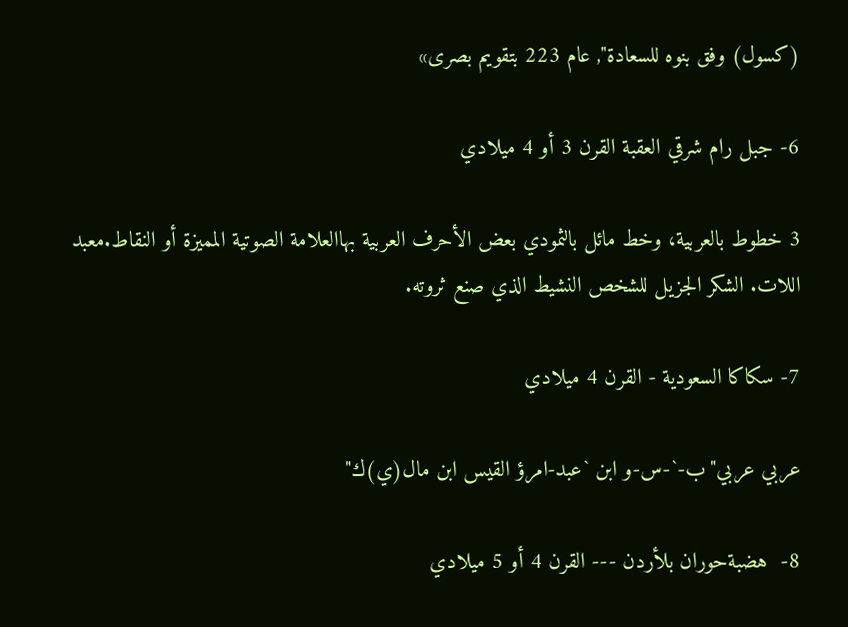(كسول) وفق بنوه للسعادة", عام 223 بتقويم بصرى»

6- جبل رام شرقي العقبة القرن 3 أو 4 ميلادي

3 خطوط بالعربية، وخط مائل بالثمودي بعض الأحرف العربية بهاالعلامة الصوتية المميزة أو النقاط.معبد اللات. الشكر الجزيل للشخص النشيط الذي صنع ثروته.

7- سكاكا السعودية - القرن 4 ميلادي

عربي عربي"ب-`-س-و ابن `عبد-امرؤ القيس ابن مال(ي)ك"

8-  هضبةحوران بلأردن --- القرن 4 أو 5 ميلادي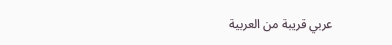عربي قريبة من العربية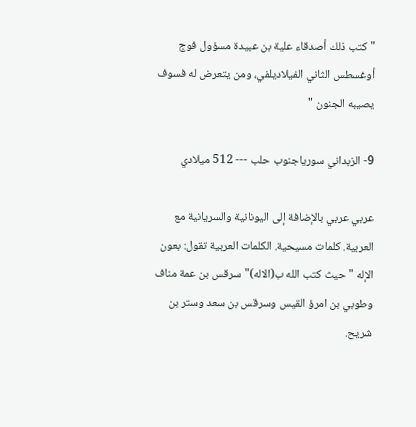"كتب ذلك أصدقاء علية بن عبيدة مسؤول فوج أوغسطس الثاني الفيلاديلفي، ومن يتعرض له فسوف يصيبه الجنون "

9- الزبداني سورياجنوب حلب --- 512 ميلادي

عربي عربي بالإضافة إلى اليونانية والسريانية مع العربية. كلمات مسيحية. الكلمات العربية تقول: بعون الإله "حيث كتب الله ب(الاله)" سرقس بن عمة مناف وطوبي بن امرؤ القيس وسرقس بن سعد وستر بن شريح.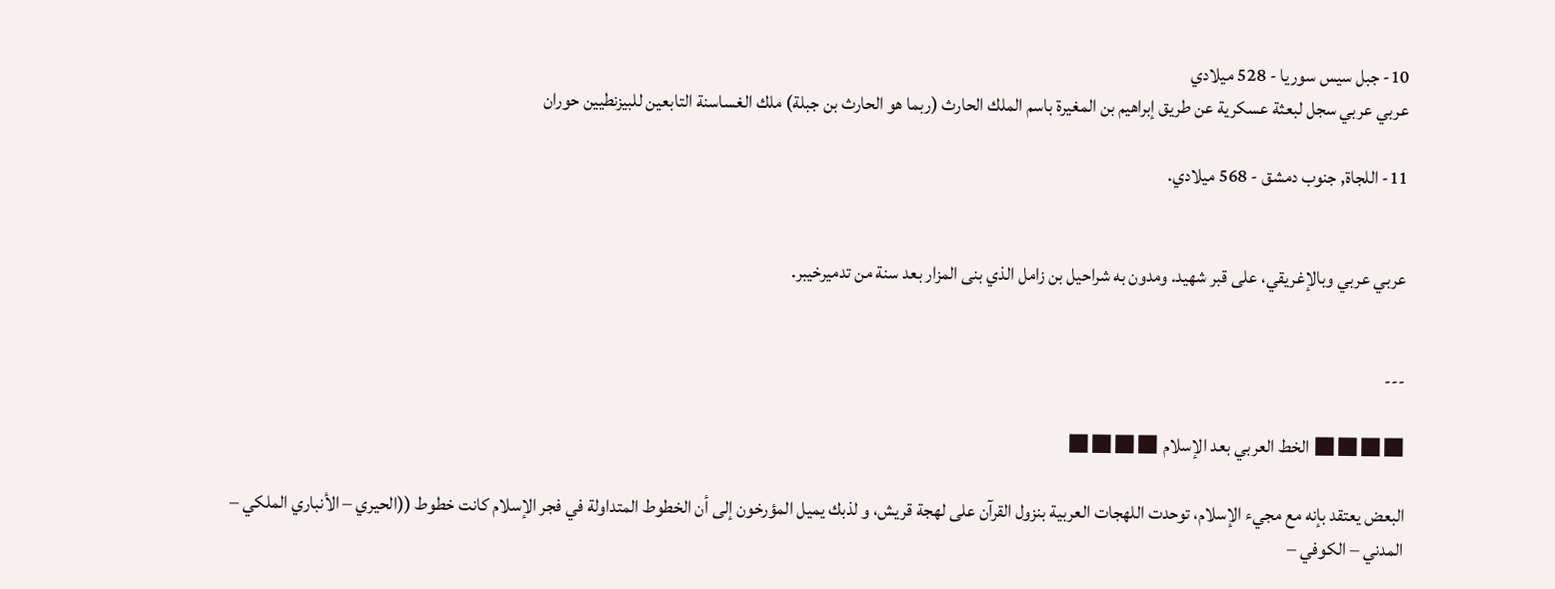10- جبل سيس سوريا - 528 ميلادي
عربي عربي سجل لبعثة عسكرية عن طريق إبراهيم بن المغيرة باسم الملك الحارث (ربما هو الحارث بن جبلة) ملك الغساسنة التابعين للبيزنطيين حوران

11- اللجاة, جنوب دمشق - 568 ميلادي.


عربي عربي وبالإغريقي، على قبر شهيد. ومدون به شراحيل بن زامل الذي بنى المزار بعد سنة من تدميرخيبر.


---

■■■■ الخط العربي بعد الإسلام ■■■■

البعض يعتقد بإنه مع مجيء الإسلام، توحدت اللهجات العربية بنزول القرآن على لهجة قريش، و لذبك يميل المؤرخون إلى أن الخطوط المتداولة في فجر الإسلام كانت خطوط ((الحيري – الأنباري الملكي – المدني – الكوفي –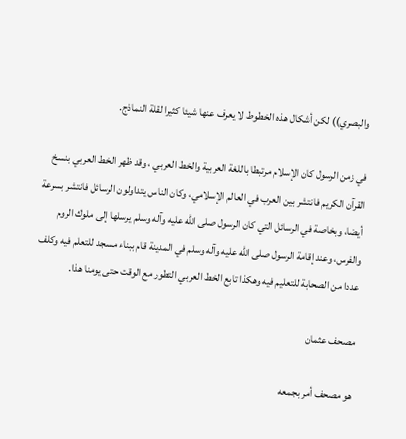والبصري)) لكن أشكال هذه الخطوط لا يعرف عنها شيئا كثيرا لقلة النماذج.

في زمن الرسول كان الإسلام مرتبطا باللغة العربية والخط العربي ، وقد ظهر الخط العربي بنسخ القرآن الكريم فانتشر بين العرب في العالم الإسلامي، وكان الناس يتداولون الرسائل فانتشر بسرعة أيضا، وبخاصة في الرسائل التي كان الرسول صلى الله عليه وآله وسلم يرسلها إلى ملوك الروم والفرس، وعند إقامة الرسول صلى الله عليه وآله وسلم في المدينة قام ببناء مسجد للتعلم فيه وكلف عددا من الصحابة للتعليم فيه وهكذا تابع الخط العربي التطور مع الوقت حتى يومنا هذا.

مصحف عثمان

هو مصحف أمر بجمعه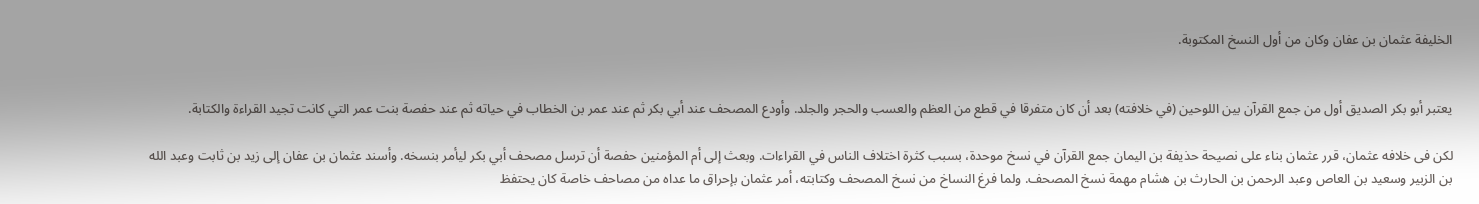الخليفة عثمان بن عفان وكان من أول النسخ المكتوبة.


يعتبر أبو بكر الصديق أول من جمع القرآن بين اللوحين (في خلافته) بعد أن كان متفرقا في قطع من العظم والعسب والحجر والجلد. وأودع المصحف عند أبي بكر ثم عند عمر بن الخطاب في حياته ثم عند حفصة بنت عمر التي كانت تجيد القراءة والكتابة.

لكن فى خلافه عثمان، قرر عثمان بناء على نصيحة حذيفة بن اليمان جمع القرآن في نسخ موحدة، بسبب كثرة اختلاف الناس في القراءات. وبعث إلى أم المؤمنين حفصة أن ترسل مصحف أبي بكر ليأمر بنسخه. وأسند عثمان بن عفان إلى زيد بن ثابت وعبد الله بن الزبير وسعيد بن العاص وعبد الرحمن بن الحارث بن هشام مهمة نسخ المصحف. ولما فرغ النساخ من نسخ المصحف وكتابته، أمر عثمان بإحراق ما عداه من مصاحف خاصة كان يحتفظ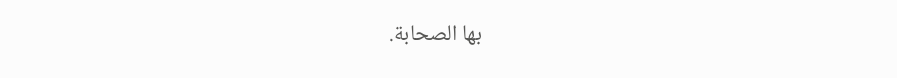بها الصحابة.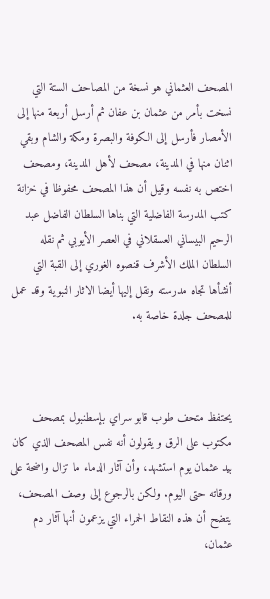المصحف العثماني هو نسخة من المصاحف الستة التي نسخت بأمر من عثمان بن عفان ثم أرسل أربعة منها إلى الأمصار فأرسل إلى الكوفة والبصرة ومكة والشام وبقي اثنان منها في المدينة، مصحف لأهل المدينة، ومصحف اختص به نفسه وقيل أن هذا المصحف محفوظا في خزانة كتب المدرسة الفاضلية التي بناها السلطان الفاضل عبد الرحيم البيساني العسقلاني في العصر الأيوبي ثم نقله السلطان الملك الأشرف قنصوه الغوري إلى القبة التي أنشأها تجاه مدرسته ونقل إليها أيضا الاثار النبوية وقد عمل للمصحف جلدة خاصة به.



يحتفظ متحف طوب قابو سراي بإسطنبول بمصحف مكتوب على الرق و يقولون أنه نفس المصحف الذي كان بيد عثمان يوم استشهد، وأن آثار الدماء ما تزال واضحة على ورقاته حتى اليوم. ولكن بالرجوع إلى وصف المصحف، يتضح أن هذه النقاط الحمراء التي يزعمون أنها آثار دم عثمان،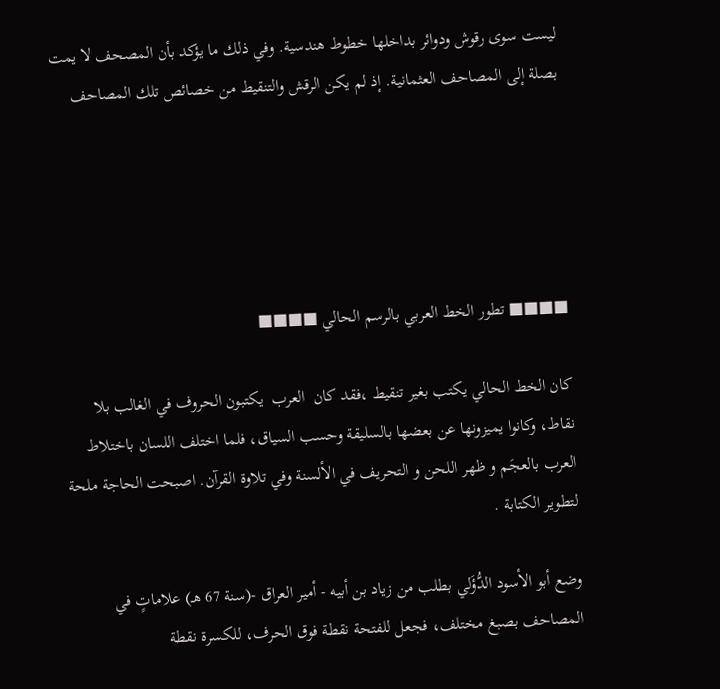ليست سوى رقوش ودوائر بداخلها خطوط هندسية. وفي ذلك ما يؤكد بأن المصحف لا يمت بصلة إلى المصاحف العثمانية. إذ لم يكن الرقش والتنقيط من خصائص تلك المصاحف





■■■■ تطور الخط العربي بالرسم الحالي ■■■■

كان الخط الحالي يكتب بغير تنقيط ،فقد كان  العرب  يكتبون الحروف في الغالب بلا نقاط، وكانوا يميزونها عن بعضها بالسليقة وحسب السياق، فلما اختلف اللسان باختلاط العرب بالعجَم و ظهر اللحن و التحريف في الألسنة وفي تلاوة القرآن. اصبحت الحاجة ملحة لتطوير الكتابة .

وضع أبو الأسود الدُّؤَلي بطلب من زياد بن أبيه - أمير العراق -(سنة 67 هـ) علاماتٍ في المصاحف بصبغ مختلف، فجعل للفتحة نقطة فوق الحرف، للكسرة نقطة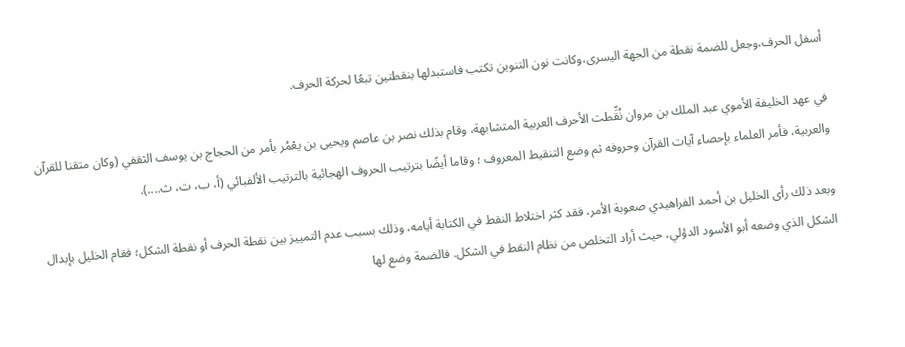أسفل الحرف،وجعل للضمة نقطة من الجهة اليسرى،وكانت نون التنوين تكتب فاستبدلها بنقطتين تبعًا لحركة الحرف.

في عهد الخليفة الأموي عبد الملك بن مروان نُقِّطت الأحرف العربية المتشابهة، وقام بذلك نصر بن عاصم ويحيى بن يعْمُر بأمر من الحجاج بن يوسف الثقفي (وكان متقنا للقرآن والعربية، فأمر العلماء بإحصاء آيات القرآن وحروفه ثم وضع التنقيط المعروف ؛ وقاما أيضًا بترتيب الحروف الهجائية بالترتيب الألفبائي (أ، ب، ت، ث....).

وبعد ذلك رأى الخليل بن أحمد الفراهيدي صعوبة الأمر، فقد كثر اختلاط النقط في الكتابة أيامه، وذلك بسبب عدم التمييز بين نقطة الحرف أو نقطة الشكل؛ فقام الخليل بإبدال الشكل الذي وضعه أبو الأسود الدؤلي، حيث أراد التخلص من نظام النقط في الشكل. فالضمة وضع لها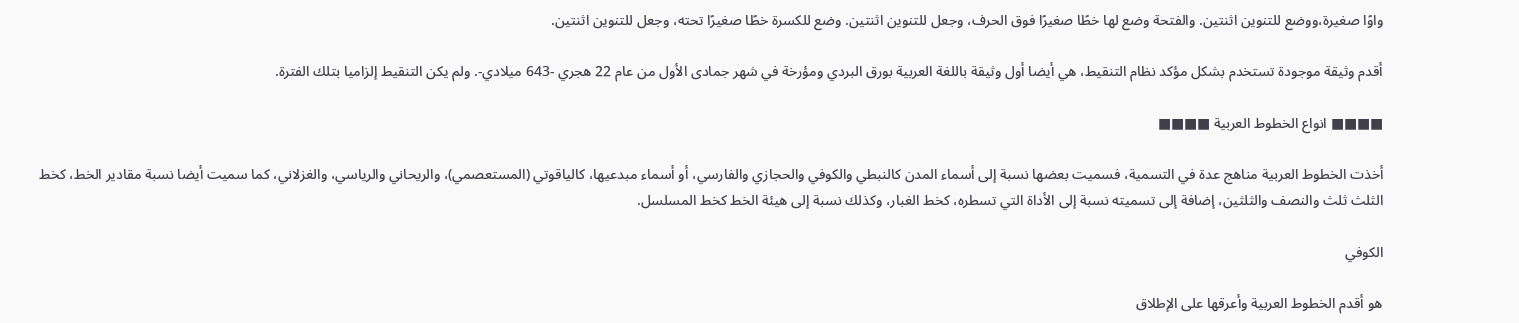واوًا صغيرة،ووضع للتنوين اثنتين. والفتحة وضع لها خطًا صغيرًا فوق الحرف، وجعل للتنوين اثنتين. وضع للكسرة خطًا صغيرًا تحته، وجعل للتنوين اثنتين.

أقدم وثيقة موجودة تستخدم بشكل مؤكد نظام التنقيط، هي أيضا أول وثيقة باللغة العربية بورق البردي ومؤرخة في شهر جمادى الأول من عام 22 هجري -643 ميلادي-. ولم يكن التنقيط إلزاميا بتلك الفترة.

■■■■ انواع الخطوط العربية ■■■■

أخذت الخطوط العربية مناهج عدة في التسمية، فسميت بعضها نسبة إلى أسماء المدن كالنبطي والكوفي والحجازي والفارسي، أو أسماء مبدعيها، كالياقوتي (المستعصمي)، والريحاني والرياسي، والغزلاني، كما سميت أيضا نسبة مقادير الخط، كخط الثلث ثلث والنصف والثلثين، إضافة إلى تسميته نسبة إلى الأداة التي تسطره، كخط الغبار، وكذلك نسبة إلى هيئة الخط كخط المسلسل.

الكوفي

هو أقدم الخطوط العربية وأعرقها على الإطلاق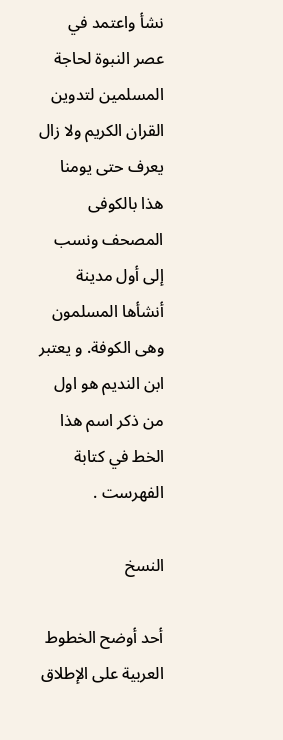نشأ واعتمد في عصر النبوة لحاجة المسلمين لتدوين القران الكريم ولا زال يعرف حتى يومنا هذا بالكوفى المصحف ونسب إلى أول مدينة أنشأها المسلمون وهى الكوفة. و يعتبر ابن النديم هو اول من ذكر اسم هذا الخط في كتابة الفهرست .

النسخ

أحد أوضح الخطوط العربية على الإطلاق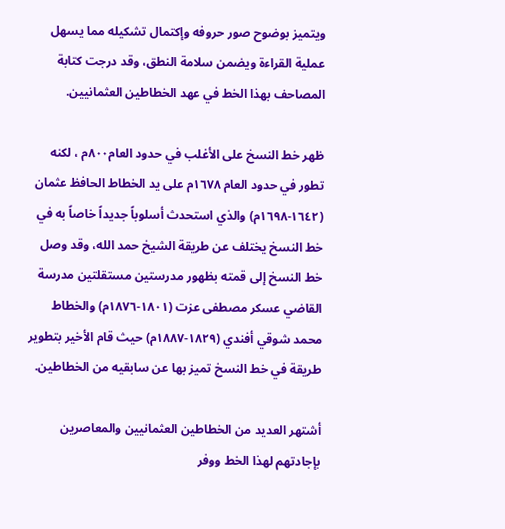ويتميز بوضوح صور حروفه وإكتمال تشكيله مما يسهل عملية القراءة ويضمن سلامة النطق، وقد درجت كتابة المصاحف بهذا الخط في عهد الخطاطين العثمانيين.

ظهر خط النسخ على الأغلب في حدود العام٨٠٠م ، لكنه تطور في حدود العام ١٦٧٨م على يد الخطاط الحافظ عثمان (١٦٤٢-١٦٩٨م) والذي استحدث أسلوباً جديداً خاصاً به في خط النسخ يختلف عن طريقة الشيخ حمد الله، وقد وصل خط النسخ إلى قمته بظهور مدرستين مستقلتين مدرسة القاضي عسكر مصطفى عزت (١٨٠١-١٨٧٦م) والخطاط محمد شوقي أفندي (١٨٢٩-١٨٨٧م) حيث قام الأخير بتطوير طريقة في خط النسخ تميز بها عن سابقيه من الخطاطين.

أشتهر العديد من الخطاطين العثمانيين والمعاصرين بإجادتهم لهذا الخط ووفر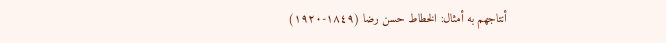أنتاجهم به أمثال: الخطاط حسن رضا (١٨٤٩-١٩٢٠)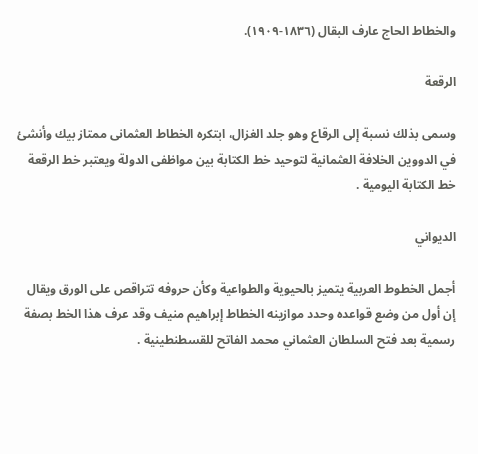والخطاط الحاج عارف البقال (١٨٣٦-١٩٠٩).

الرقعة

وسمى بذلك نسبة إلى الرقاع وهو جلد الغزال، ابتكره الخطاط العثمانى ممتاز بيك وأنشئ في الدووين الخلافة العثمانية لتوحيد خط الكتابة بين مواظفى الدولة ويعتبر خط الرقعة خط الكتابة اليومية .

الديواني

أجمل الخطوط العربية يتميز بالحيوية والطواعية وكأن حروفه تتراقص على الورق ويقال إن أول من وضع قواعده وحدد موازينه الخطاط إبراهيم منيف وقد عرف هذا الخط بصفة رسمية بعد فتح السلطان العثماني محمد الفاتح للقسطنطينية .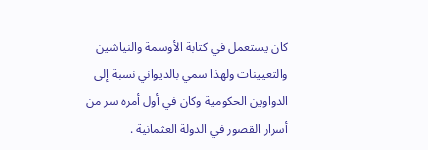كان يستعمل في كتابة الأوسمة والنياشين والتعيينات ولهذا سمي بالديواني نسبة إلى الدواوين الحكومية وكان في أول أمره سر من أسرار القصور في الدولة العثمانية .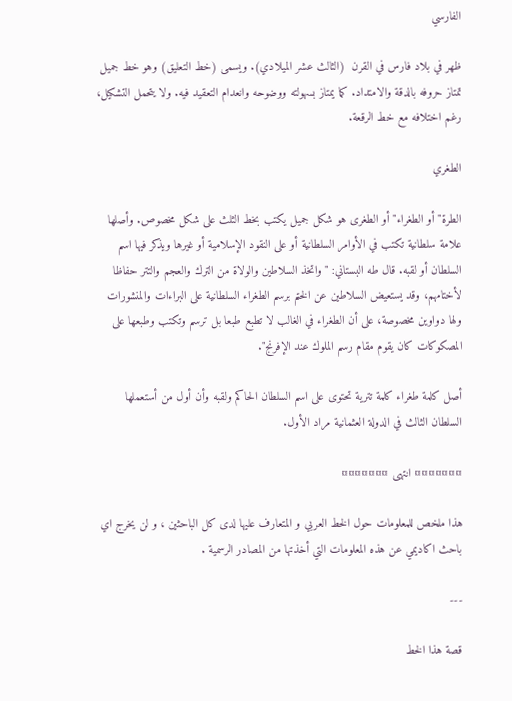الفارسي

ظهر في بلاد فارس في القرن  (الثالث عشر الميلادي). ويسمى (خط التعليق) وهو خط جميل تمتاز حروفه بالدقة والامتداد. كما يمتاز بسهولته ووضوحه وانعدام التعقيد فيه. ولا يتحمل التشكيل، رغم اختلافه مع خط الرقعة.

الطغري

الطرة" أو الطغراء" أو الطغرى هو شكل جميل يكتب بخط الثلث على شكل مخصوص. وأصلها علامة سلطانية تكتب في الأوامر السلطانية أو على النقود الإسلامية أو غيرها ويذكر فيها اسم السلطان أو لقبه. قال طه البستاني: "واتخذ السلاطين والولاة من الترك والعجم والتتر حفاظا لأختامهم، وقد يستعيض السلاطين عن الختم برسم الطغراء السلطانية على البراءات والمنشورات ولها دواوين مخصوصة، على أن الطغراء في الغالب لا تطبع طبعا بل ترسم وتكتب وطبعها على المصكوكات كان يقوم مقام رسم الملوك عند الإفرنج".

أصل كلمة طغراء كلمة تترية تحتوى على اسم السلطان الحاكم ولقبه وأن أول من أستعملها السلطان الثالث في الدولة العثمانية مراد الأول.

¤¤¤¤¤¤¤ انتهى ¤¤¤¤¤¤¤

هذا ملخص للمعلومات حول الخط العربي و المتعارف عليها لدى كل الباحثين ، و لن يخرج اي باحث اكاديمي عن هذه المعلومات التي أخذتها من المصادر الرسمية .

---

قصة هذا الخط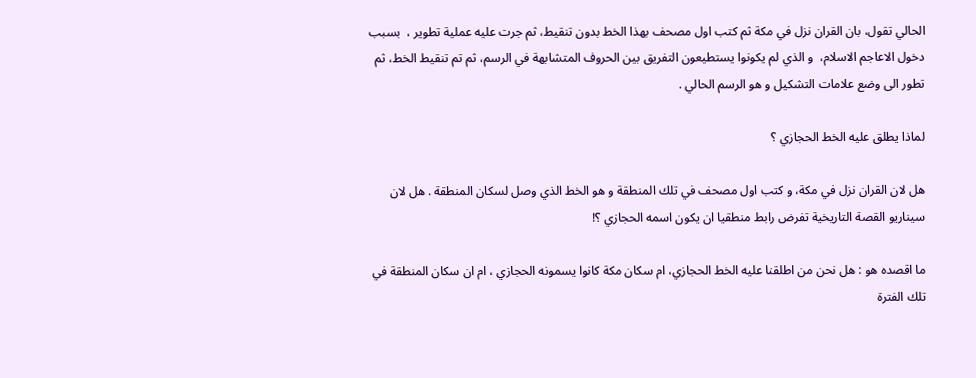الحالي تقول، بان القران نزل في مكة ثم كتب اول مصحف بهذا الخط بدون تنقيط، ثم جرت عليه عملية تطوير ،  بسبب دخول الاعاجم الاسلام،  و الذي لم يكونوا يستطيعون التفريق بين الحروف المتشابهة في الرسم، ثم تم تنقيط الخط، ثم تطور الى وضع علامات التشكيل و هو الرسم الحالي .

لماذا يطلق عليه الخط الحجازي ؟

هل لان القران نزل في مكة، و كتب اول مصحف في تلك المنطقة و هو الخط الذي وصل لسكان المنطقة . هل لان سيناريو القصة التاريخية تفرض رابط منطقيا ان يكون اسمه الحجازي ؟!

ما اقصده هو : هل نحن من اطلقنا عليه الخط الحجازي، ام سكان مكة كانوا يسمونه الحجازي ، ام ان سكان المنطقة في تلك الفترة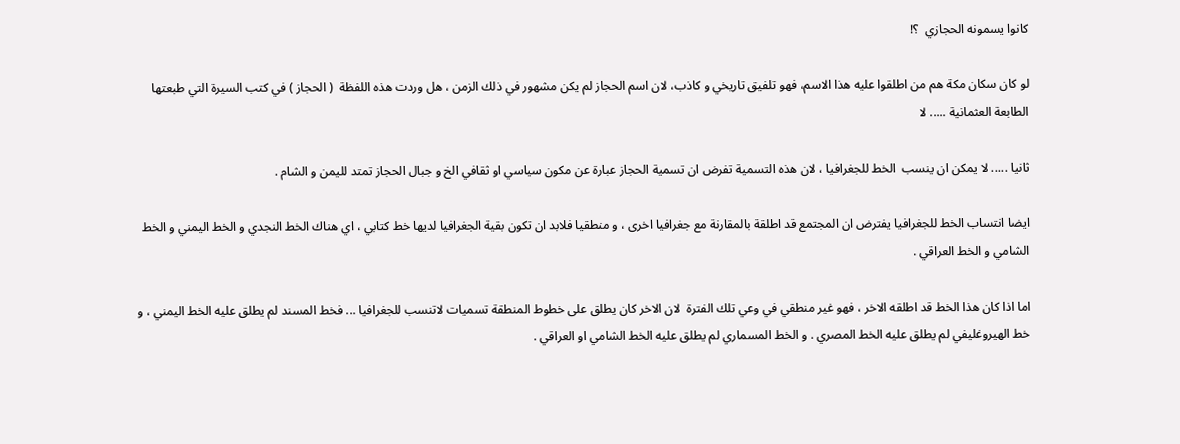كانوا يسمونه الحجازي  ؟!

لو كان سكان مكة هم من اطلقوا عليه هذا الاسم، فهو تلفيق تاريخي و كاذب، لان اسم الحجاز لم يكن مشهور في ذلك الزمن ، هل وردت هذه اللفظة  ( الحجاز ) في كتب السيرة التي طبعتها الطابعة العثمانية ..... لا

ثانيا ..... لا يمكن ان ينسب  الخط للجغرافيا ، لان هذه التسمية تفرض ان تسمية الحجاز عبارة عن مكون سياسي او ثقافي الخ و جبال الحجاز تمتد لليمن و الشام .

ايضا انتساب الخط للجغرافيا يفترض ان المجتمع قد اطلقة بالمقارنة مع جغرافيا اخرى ، و منطقيا فلابد ان تكون بقية الجغرافيا لديها خط كتابي ، اي هناك الخط النجدي و الخط اليمني و الخط الشامي و الخط العراقي .

اما اذا كان هذا الخط قد اطلقه الاخر ، فهو غير منطقي في وعي تلك الفترة  لان الاخر كان يطلق على خطوط المنطقة تسميات لاتنسب للجغرافيا ... فخط المسند لم يطلق عليه الخط اليمني ، و خط الهيروغليفي لم يطلق عليه الخط المصري . و الخط المسماري لم يطلق عليه الخط الشامي او العراقي .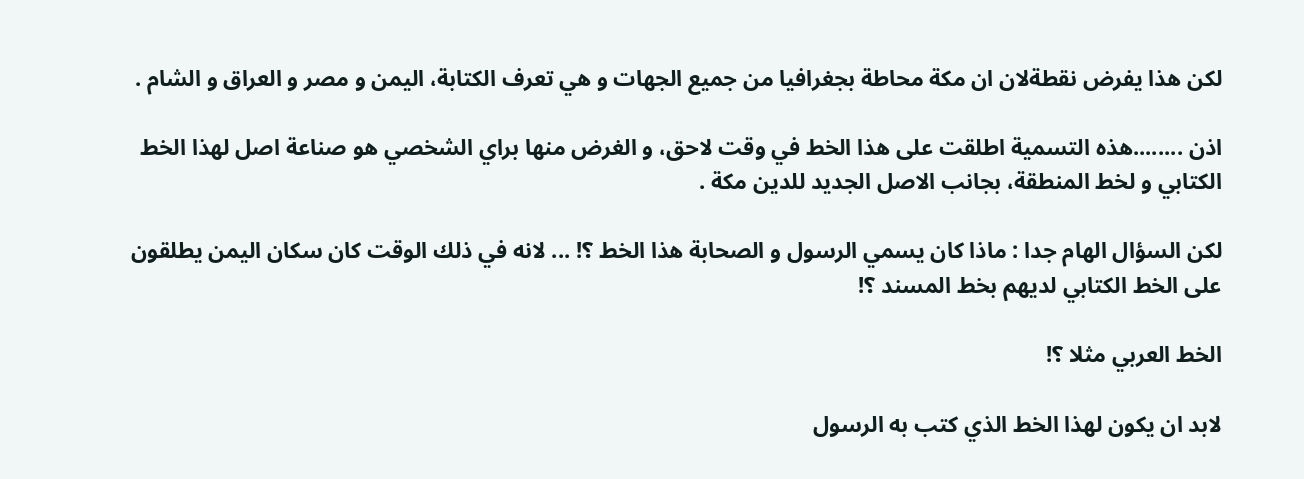لكن هذا يفرض نقطةلان ان مكة محاطة بجغرافيا من جميع الجهات و هي تعرف الكتابة، اليمن و مصر و العراق و الشام .

اذن ........هذه التسمية اطلقت على هذا الخط في وقت لاحق، و الغرض منها براي الشخصي هو صناعة اصل لهذا الخط الكتابي و لخط المنطقة، بجانب الاصل الجديد للدين مكة .

لكن السؤال الهام جدا : ماذا كان يسمي الرسول و الصحابة هذا الخط ؟! ... لانه في ذلك الوقت كان سكان اليمن يطلقون على الخط الكتابي لديهم بخط المسند ؟!

الخط العربي مثلا ؟!

لابد ان يكون لهذا الخط الذي كتب به الرسول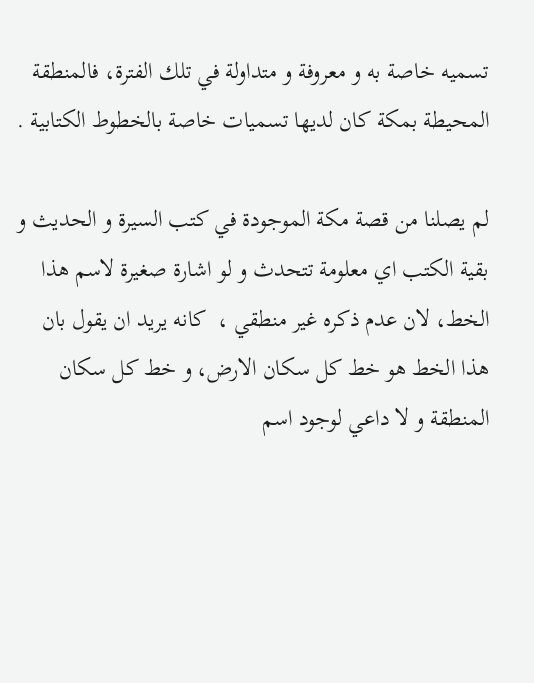تسميه خاصة به و معروفة و متداولة في تلك الفترة، فالمنطقة المحيطة بمكة كان لديها تسميات خاصة بالخطوط الكتابية .

لم يصلنا من قصة مكة الموجودة في كتب السيرة و الحديث و بقية الكتب اي معلومة تتحدث و لو اشارة صغيرة لاسم هذا الخط، لان عدم ذكره غير منطقي ،  كانه يريد ان يقول بان هذا الخط هو خط كل سكان الارض، و خط كل سكان المنطقة و لا داعي لوجود اسم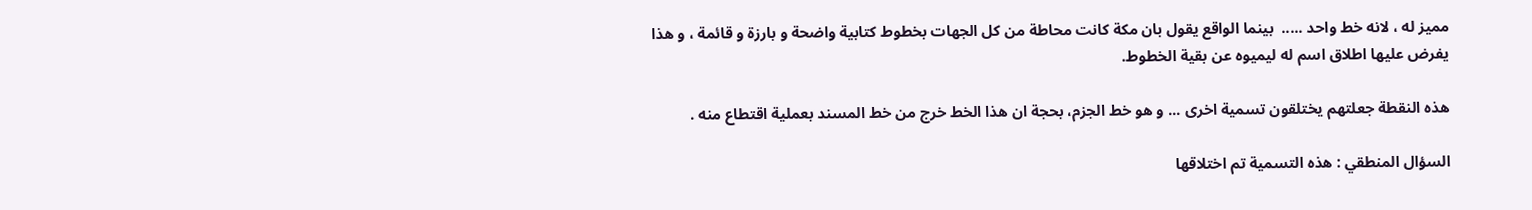مميز له ، لانه خط واحد .....  بينما الواقع يقول بان مكة كانت محاطة من كل الجهات بخطوط كتابية واضحة و بارزة و قائمة ، و هذا يفرض عليها اطلاق اسم له ليميوه عن بقية الخطوط.

هذه النقطة جعلتهم يختلقون تسمية اخرى ... و هو خط الجزم، بحجة ان هذا الخط خرج من خط المسند بعملية اقتطاع منه .

السؤال المنطقي : هذه التسمية تم اختلاقها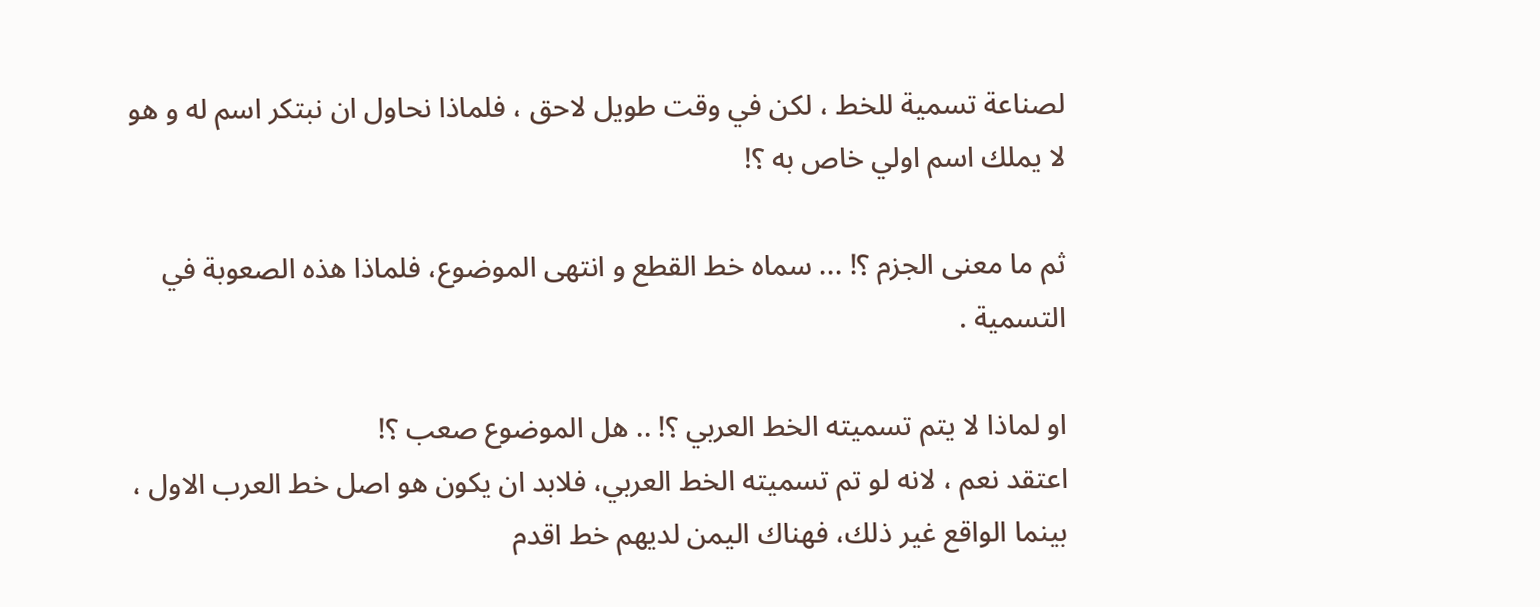لصناعة تسمية للخط ، لكن في وقت طويل لاحق ، فلماذا نحاول ان نبتكر اسم له و هو لا يملك اسم اولي خاص به ؟!

ثم ما معنى الجزم ؟! ... سماه خط القطع و انتهى الموضوع، فلماذا هذه الصعوبة في التسمية .

او لماذا لا يتم تسميته الخط العربي ؟! .. هل الموضوع صعب ؟!
اعتقد نعم ، لانه لو تم تسميته الخط العربي، فلابد ان يكون هو اصل خط العرب الاول ، بينما الواقع غير ذلك، فهناك اليمن لديهم خط اقدم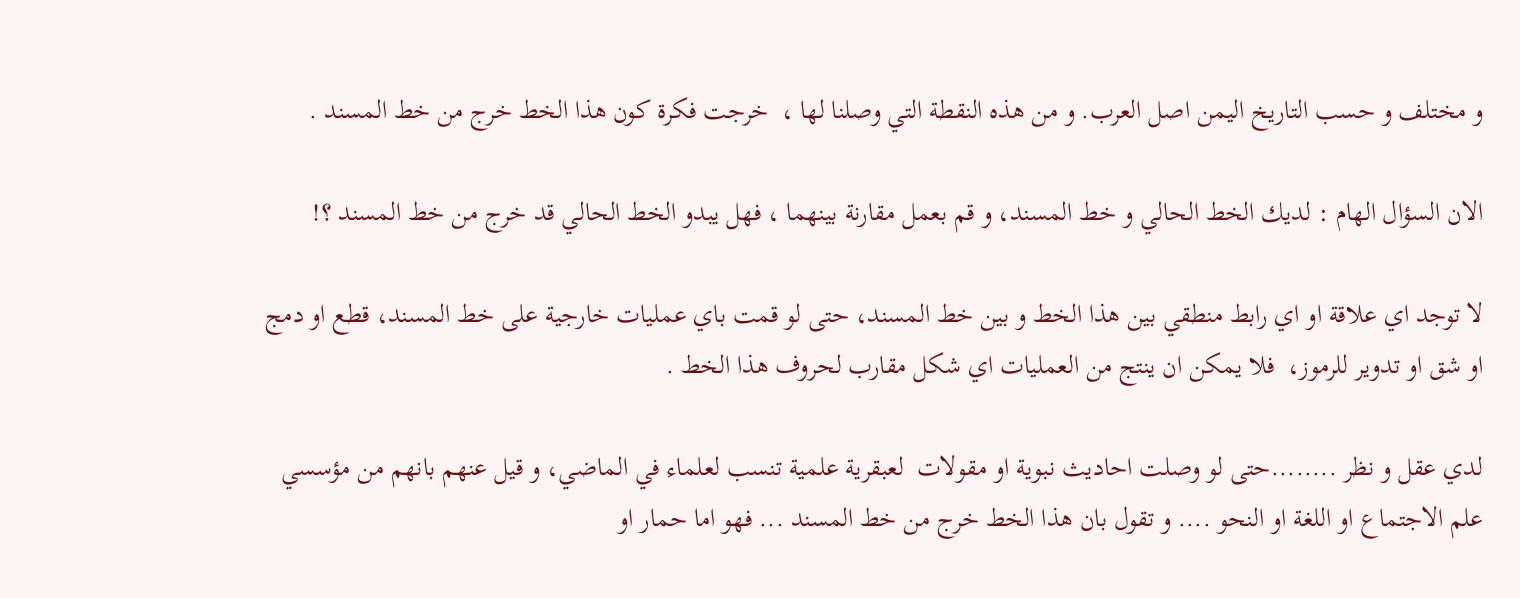و مختلف و حسب التاريخ اليمن اصل العرب. و من هذه النقطة التي وصلنا لها ،  خرجت فكرة كون هذا الخط خرج من خط المسند .

الان السؤال الهام : لديك الخط الحالي و خط المسند، و قم بعمل مقارنة بينهما ، فهل يبدو الخط الحالي قد خرج من خط المسند ؟!

لا توجد اي علاقة او اي رابط منطقي بين هذا الخط و بين خط المسند، حتى لو قمت باي عمليات خارجية على خط المسند، قطع او دمج او شق او تدوير للرموز،  فلا يمكن ان ينتج من العمليات اي شكل مقارب لحروف هذا الخط .

لدي عقل و نظر ........حتى لو وصلت احاديث نبوية او مقولات  لعبقرية علمية تنسب لعلماء في الماضي، و قيل عنهم بانهم من مؤسسي علم الاجتماع او اللغة او النحو .... و تقول بان هذا الخط خرج من خط المسند ... فهو اما حمار او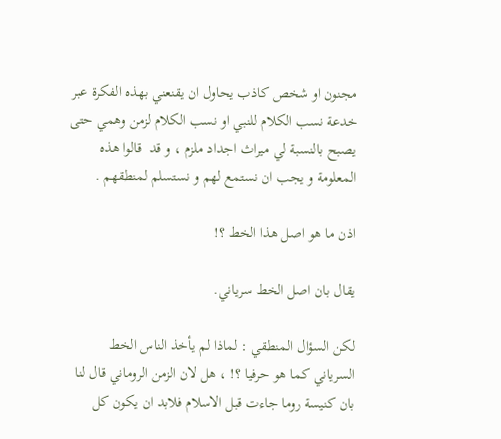مجنون او شخص كاذب يحاول ان يقنعني بهذه الفكرة عبر خدعة نسب الكلام للنبي او نسب الكلام لزمن وهمي حتى يصبح بالنسبة لي ميراث اجداد ملزم ، و قد  قالوا هذه المعلومة و يجب ان نستمع لهم و نستسلم لمنطقهم .

اذن ما هو اصل هذا الخط ؟!

يقال بان اصل الخط سرياني.

لكن السؤال المنطقي : لماذا لم يأخذ الناس الخط السرياني كما هو حرفيا ؟! ، هل لان الزمن الروماني قال لنا بان كنيسة روما جاءت قبل الاسلام فلابد ان يكون كل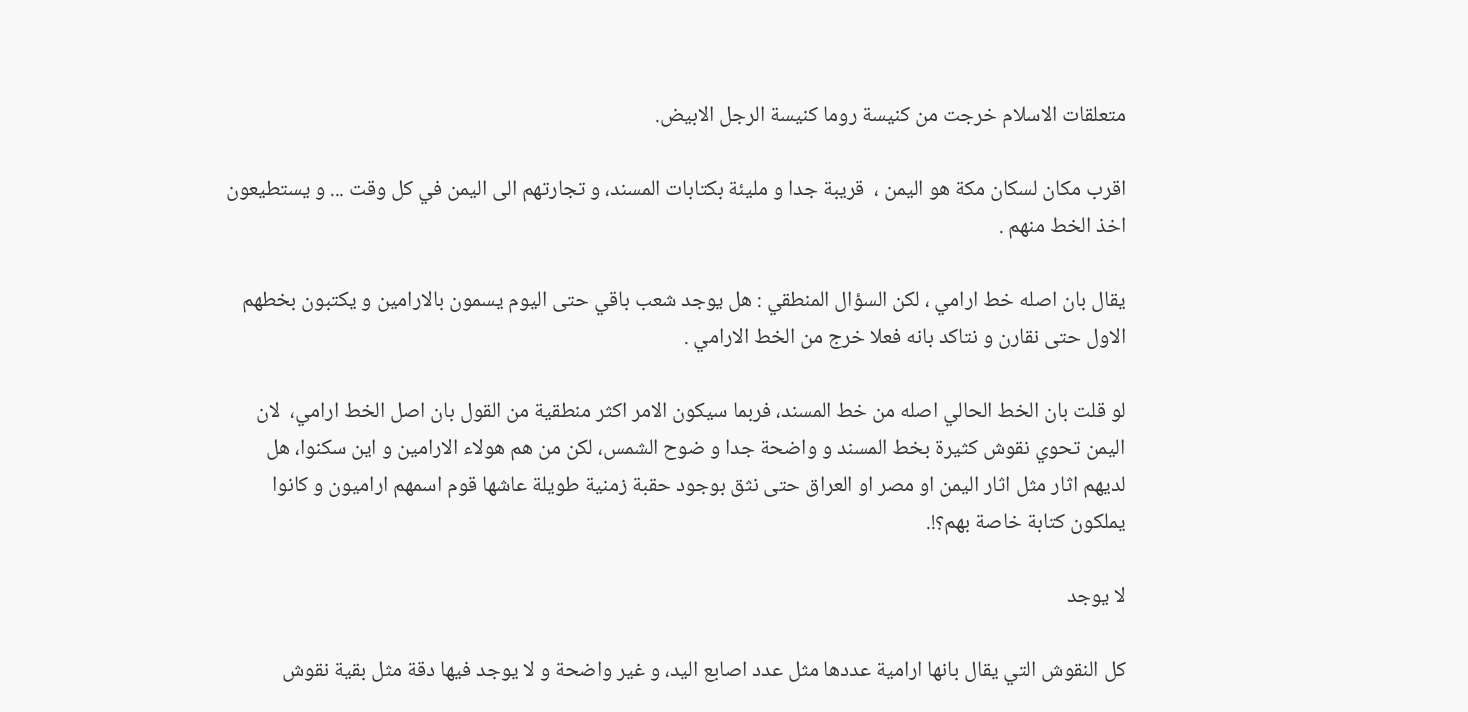متعلقات الاسلام خرجت من كنيسة روما كنيسة الرجل الابيض.

اقرب مكان لسكان مكة هو اليمن ،  قريبة جدا و مليئة بكتابات المسند، و تجارتهم الى اليمن في كل وقت ... و يستطيعون اخذ الخط منهم .

يقال بان اصله خط ارامي ، لكن السؤال المنطقي : هل يوجد شعب باقي حتى اليوم يسمون بالارامين و يكتبون بخطهم الاول حتى نقارن و نتاكد بانه فعلا خرج من الخط الارامي .

لو قلت بان الخط الحالي اصله من خط المسند، فربما سيكون الامر اكثر منطقية من القول بان اصل الخط ارامي،  لان اليمن تحوي نقوش كثيرة بخط المسند و واضحة جدا و ضوح الشمس، لكن من هم هولاء الارامين و اين سكنوا، هل لديهم اثار مثل اثار اليمن او مصر او العراق حتى نثق بوجود حقبة زمنية طويلة عاشها قوم اسمهم اراميون و كانوا يملكون كتابة خاصة بهم؟!.

لا يوجد

كل النقوش التي يقال بانها ارامية عددها مثل عدد اصابع اليد، و غير واضحة و لا يوجد فيها دقة مثل بقية نقوش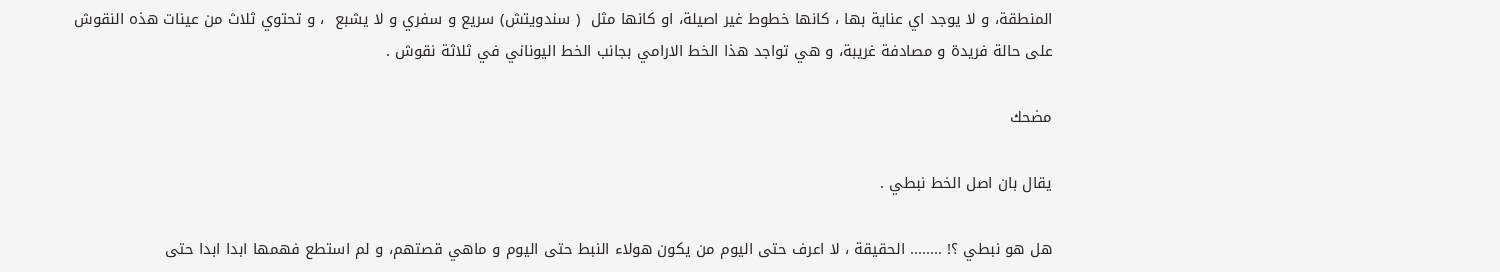المنطقة، و لا يوجد اي عناية بها ، كانها خطوط غير اصيلة، او كانها مثل  ( سندويتش) سريع و سفري و لا يشبع  ، و تحتوي ثلاث من عينات هذه النقوش على حالة فريدة و مصادفة غريبة، و هي تواجد هذا الخط الارامي بجانب الخط اليوناني في ثلاثة نقوش .

مضحك

يقال بان اصل الخط نبطي .

هل هو نبطي ؟! ........ الحقيقة ، لا اعرف حتى اليوم من يكون هولاء النبط حتى اليوم و ماهي قصتهم، و لم استطع فهمها ابدا ابدا حتى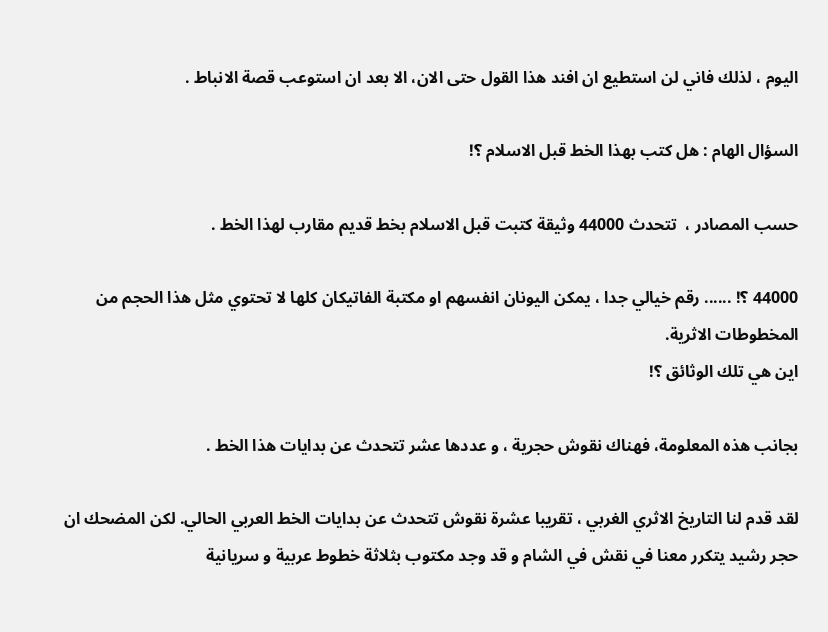اليوم ، لذلك فاني لن استطيع ان افند هذا القول حتى الان، الا بعد ان استوعب قصة الانباط .

السؤال الهام : هل كتب بهذا الخط قبل الاسلام ؟!

حسب المصادر ،  تتحدث 44000 وثيقة كتبت قبل الاسلام بخط قديم مقارب لهذا الخط .

44000 ؟! ...... رقم خيالي جدا ، يمكن اليونان انفسهم او مكتبة الفاتيكان كلها لا تحتوي مثل هذا الحجم من المخطوطات الاثرية.
اين هي تلك الوثائق ؟!

بجانب هذه المعلومة، فهناك نقوش حجرية ، و عددها عشر تتحدث عن بدايات هذا الخط .

لقد قدم لنا التاريخ الاثري الغربي ، تقريبا عشرة نقوش تتحدث عن بدايات الخط العربي الحالي. لكن المضحك ان حجر رشيد يتكرر معنا في نقش في الشام و قد وجد مكتوب بثلاثة خطوط عربية و سريانية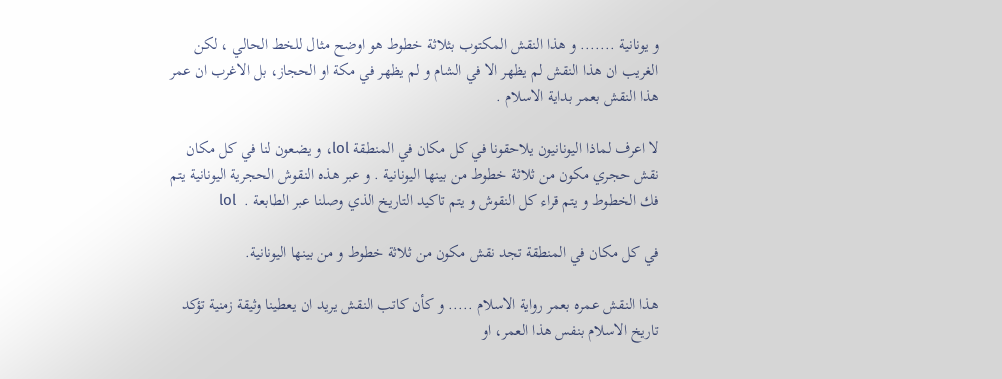و يونانية ....... و هذا النقش المكتوب بثلاثة خطوط هو اوضح مثال للخط الحالي ، لكن الغريب ان هذا النقش لم يظهر الا في الشام و لم يظهر في مكة او الحجاز، بل الاغرب ان عمر هذا النقش بعمر بداية الاسلام .

لا اعرف لماذا اليونانيون يلاحقونا في كل مكان في المنطقة lol، و يضعون لنا في كل مكان نقش حجري مكون من ثلاثة خطوط من بينها اليونانية . و عبر هذه النقوش الحجرية اليونانية يتم فك الخطوط و يتم قراء كل النقوش و يتم تاكيد التاريخ الذي وصلنا عبر الطابعة .  lol

في كل مكان في المنطقة تجد نقش مكون من ثلاثة خطوط و من بينها اليونانية.

هذا النقش عمره بعمر رواية الاسلام ..... و كأن كاتب النقش يريد ان يعطينا وثيقة زمنية تؤكد تاريخ الاسلام بنفس هذا العمر، او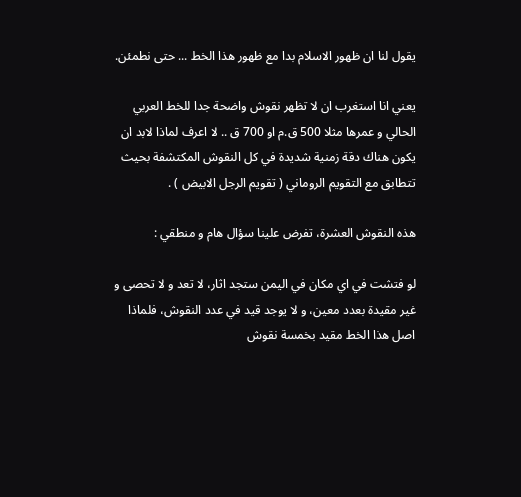يقول لنا ان ظهور الاسلام بدا مع ظهور هذا الخط ... حتى نطمئن.

يعني انا استغرب ان لا تظهر نقوش واضحة جدا للخط العربي الحالي و عمرها مثلا 500 ق.م او 700 ق .. لا اعرف لماذا لابد ان يكون هناك دقة زمنية شديدة في كل النقوش المكتشفة بحيث تتطابق مع التقويم الروماني ( تقويم الرجل الابيض ) .

هذه النقوش العشرة، تفرض علينا سؤال هام و منطقي :

لو فتشت في اي مكان في اليمن ستجد اثار، لا تعد و لا تحصى و غير مقيدة بعدد معين، و لا يوجد قيد في عدد النقوش، فلماذا اصل هذا الخط مقيد بخمسة نقوش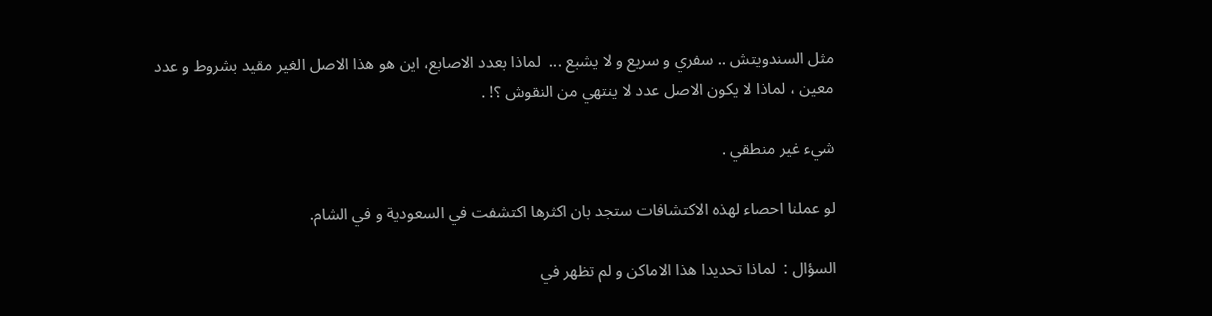مثل السندويتش .. سفري و سريع و لا يشبع ...  لماذا بعدد الاصابع، اين هو هذا الاصل الغير مقيد بشروط و عدد معين ، لماذا لا يكون الاصل عدد لا ينتهي من النقوش ؟! .

شيء غير منطقي .

لو عملنا احصاء لهذه الاكتشافات ستجد بان اكثرها اكتشفت في السعودية و في الشام.

السؤال :  لماذا تحديدا هذا الاماكن و لم تظهر في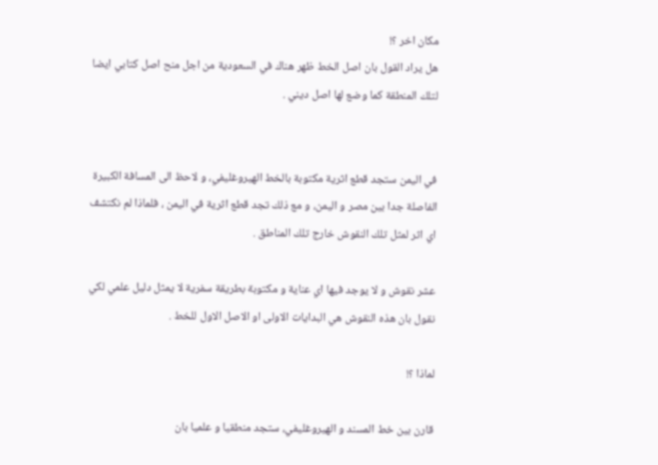مكان اخر ؟!
هل يراد القول بان اصل الخط ظهر هناك في السعودية من اجل منح اصل كتابي ايضا لتلك المنطقة كما وضع لها اصل ديني .


في اليمن ستجد قطع اثرية مكتوبة بالخط الهيروغليفي، و لاحظ الى المسافة الكبيرة الفاصلة جدا بين مصر و اليمن، و مع ذلك تجد قطع اثرية في اليمن ، فلماذا لم نكتشف اي اثر لمثل تلك النقوش خارج تلك المناطق .

عشر نقوش و لا يوجد فيها اي عناية و مكتوبة بطريقة سفرية لا يمثل دليل علمي لكي نقول بان هذه النقوش هي البدايات الاولى او الاصل الاول للخط .

لماذا ؟!

قارن بين خط المسند و الهيروغليفي، ستجد منطقيا و علميا بان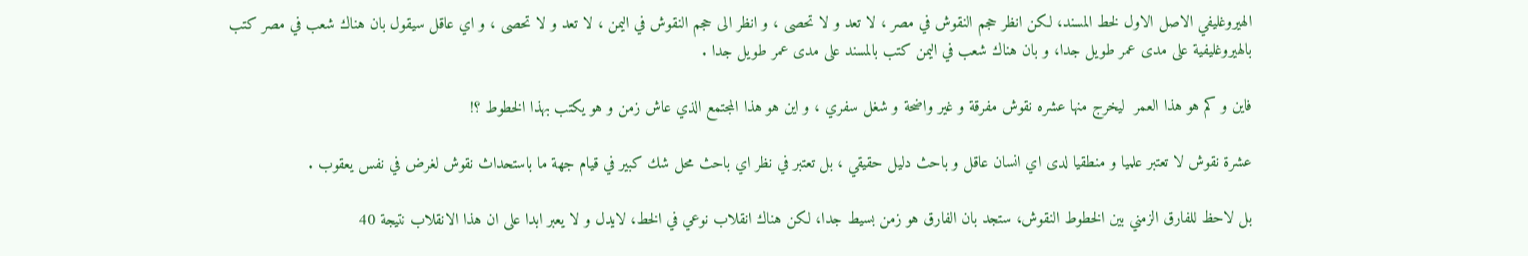الهيروغليفي الاصل الاول لخط المسند، لكن انظر حجم النقوش في مصر ، لا تعد و لا تحصى ، و انظر الى حجم النقوش في اليمن ، لا تعد و لا تحصى ، و اي عاقل سيقول بان هناك شعب في مصر كتب بالهيروغليفية على مدى عمر طويل جدا، و بان هناك شعب في اليمن كتب بالمسند على مدى عمر طويل جدا .

فاين و كم هو هذا العمر  ليخرج منها عشره نقوش مفرقة و غير واضحة و شغل سفري ، و اين هو هذا المجتمع الذي عاش زمن و هو يكتب بهذا الخطوط ؟!

عشرة نقوش لا تعتبر علميا و منطقيا لدى اي انسان عاقل و باحث دليل حقيقي ، بل تعتبر في نظر اي باحث محل شك كبير في قيام جهة ما باستحداث نقوش لغرض في نفس يعقوب .

بل لاحظ للفارق الزمني بين الخطوط النقوش، ستجد بان الفارق هو زمن بسيط جدا، لكن هناك انقلاب نوعي في الخط، لايدل و لا يعبر ابدا على ان هذا الانقلاب نتيجة 40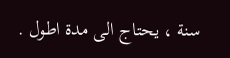سنة ، يحتاج الى مدة اطول .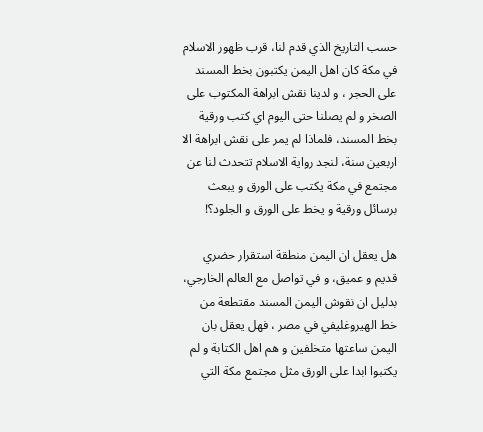حسب التاريخ الذي قدم لنا، قرب ظهور الاسلام في مكة كان اهل اليمن يكتبون بخط المسند على الحجر ، و لدينا نقش ابراهة المكتوب على الصخر و لم يصلنا حتى اليوم اي كتب ورقية بخط المسند، فلماذا لم يمر على نقش ابراهة الا اربعين سنة، لنجد رواية الاسلام تتحدث لنا عن مجتمع في مكة يكتب على الورق و يبعث برسائل ورقية و يخط على الورق و الجلود؟!

هل يعقل ان اليمن منطقة استقرار حضري قديم و عميق، و في تواصل مع العالم الخارجي، بدليل ان نقوش اليمن المسند مقتطعة من خط الهيروغليفي في مصر ، فهل يعقل بان اليمن ساعتها متخلفين و هم اهل الكتابة و لم يكتبوا ابدا على الورق مثل مجتمع مكة التي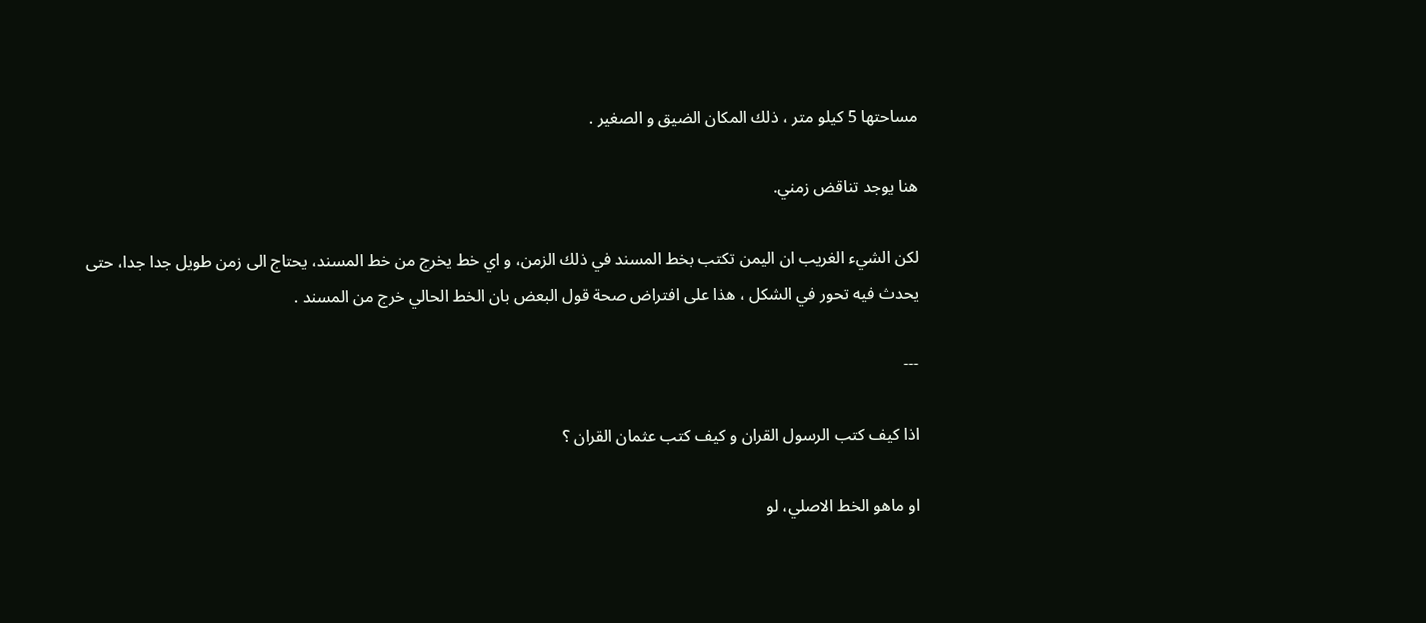مساحتها 5 كيلو متر ، ذلك المكان الضيق و الصغير .

هنا يوجد تناقض زمني.

لكن الشيء الغريب ان اليمن تكتب بخط المسند في ذلك الزمن، و اي خط يخرج من خط المسند، يحتاج الى زمن طويل جدا جدا، حتى يحدث فيه تحور في الشكل ، هذا على افتراض صحة قول البعض بان الخط الحالي خرج من المسند .

---

اذا كيف كتب الرسول القران و كيف كتب عثمان القران ؟

او ماهو الخط الاصلي، لو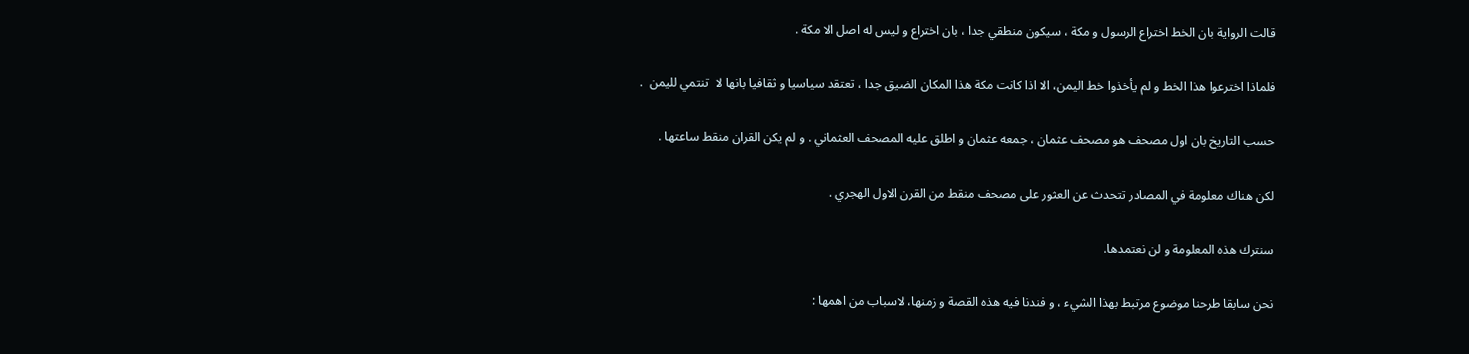قالت الرواية بان الخط اختراع الرسول و مكة ، سيكون منطقي جدا ، بان اختراع و ليس له اصل الا مكة .

فلماذا اخترعوا هذا الخط و لم يأخذوا خط اليمن، الا اذا كانت مكة هذا المكان الضيق جدا ، تعتقد سياسيا و ثقافيا بانها لا  تنتمي لليمن  .

حسب التاريخ بان اول مصحف هو مصحف عثمان ، جمعه عثمان و اطلق عليه المصحف العثماني . و لم يكن القران منقط ساعتها .

لكن هناك معلومة في المصادر تتحدث عن العثور على مصحف منقط من القرن الاول الهجري .

سنترك هذه المعلومة و لن نعتمدها.

نحن سابقا طرحنا موضوع مرتبط بهذا الشيء ، و فندنا فيه هذه القصة و زمنها، لاسباب من اهمها :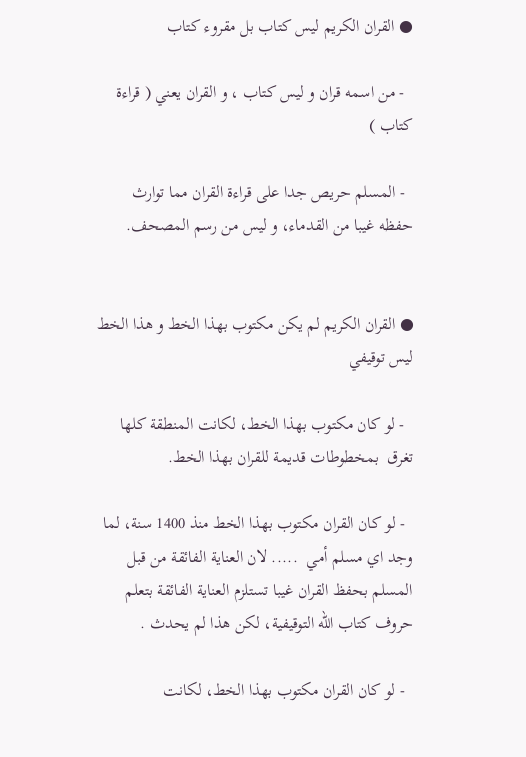● القران الكريم ليس كتاب بل مقروء كتاب

  - من اسمه قران و ليس كتاب ، و القران يعني ( قراءة كتاب )

  - المسلم حريص جدا على قراءة القران مما توارث حفظه غيبا من القدماء، و ليس من رسم المصحف.


● القران الكريم لم يكن مكتوب بهذا الخط و هذا الخط ليس توقيفي

  - لو كان مكتوب بهذا الخط، لكانت المنطقة كلها تغرق  بمخطوطات قديمة للقران بهذا الخط.

  - لو كان القران مكتوب بهذا الخط منذ 1400 سنة، لما وجد اي مسلم أمي  ..... لان العناية الفائقة من قبل المسلم بحفظ القران غيبا تستلزم العناية الفائقة بتعلم حروف كتاب الله التوقيفية، لكن هذا لم يحدث .

  - لو كان القران مكتوب بهذا الخط، لكانت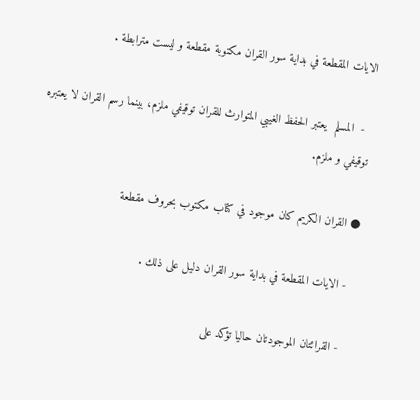الايات المقطعة في بداية سور القران مكتوبة مقطعة و ليست مترابطة .

  -  المسلم  يعتبر الحفظ الغيبي المتوارث للقران توقيفي ملزم، بينما رسم القران لا يعتبره توقيفي و ملزم.

● القران الكريم كان موجود في كتاب مكتوب بحروف مقطعة

  - الايات المقطعة في بداية سور القران دليل على ذلك .

  - القرائتان الموجودتان حاليا تؤكد على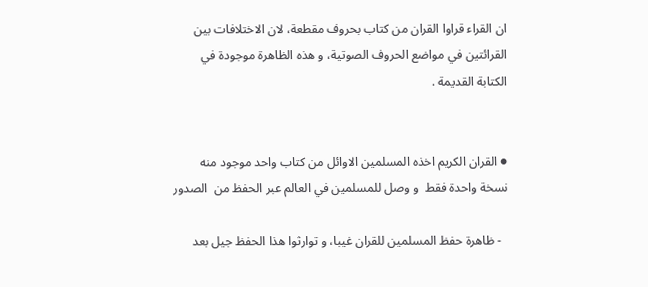ان القراء قراوا القران من كتاب بحروف مقطعة، لان الاختلافات بين القرائتين في مواضع الحروف الصوتية، و هذه الظاهرة موجودة في الكتابة القديمة .


● القران الكريم اخذه المسلمين الاوائل من كتاب واحد موجود منه نسخة واحدة فقط  و وصل للمسلمين في العالم عبر الحفظ من  الصدور

  - ظاهرة حفظ المسلمين للقران غيبا، و توارثوا هذا الحفظ جيل بعد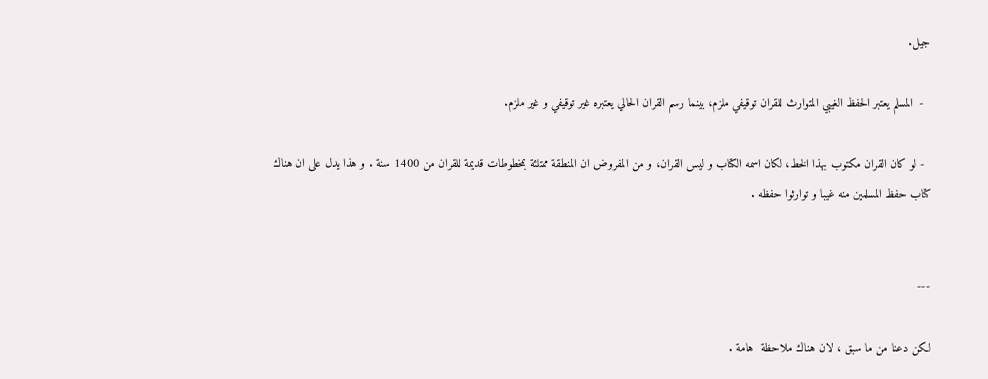جيل.

  -  المسلم يعتبر الحفظ الغيبي المتوارث للقران توقيفي ملزم، بينما رسم القران الحالي يعتبره غير توقيفي و غير ملزم.

  - لو كان القران مكتوب بهذا الخط، لكان اسمه الكتاب و ليس القران، و من المفروض ان المنطقة ممتلئة بمخطوطات قديمة للقران من 1400 سنة . و هذا يدل على ان هناك كتاب حفظ المسلمين منه غيبا و توارثوا حفظه .


---

لكن دعنا من ما سبق ، لان هناك ملاحظة  هامة .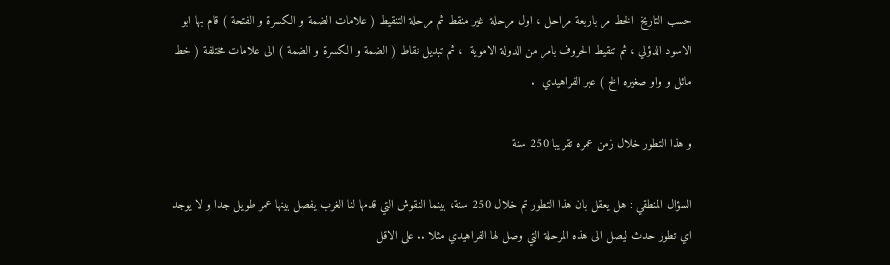حسب التاريخ  الخط مر باربعة مراحل ، اول مرحلة  غير منقط ثم مرحلة التنقيط ( علامات الضمة و الكسرة و الفتحة ) قام بها ابو الاسود الدؤلي ، ثم تنقيط الحروف بامر من الدولة الاموية  ، ثم تبديل نقاط ( الضمة و الكسرة و الضمة ) الى علامات مختلفة ( خط مائل و واو صغيره الخ ) عبر الفراهيدي  .

و هذا التطور خلال زمن عمره تقريبا 250 سنة

السؤال المنطقي : هل يعقل بان هذا التطور تم خلال 250 سنة، بينما النقوش التي قدمها لنا الغرب يفصل بينها عمر طويل جدا و لا يوجد اي تطور حدث ليصل الى هذه المرحلة التي وصل لها الفراهيدي مثلا .. على الاقل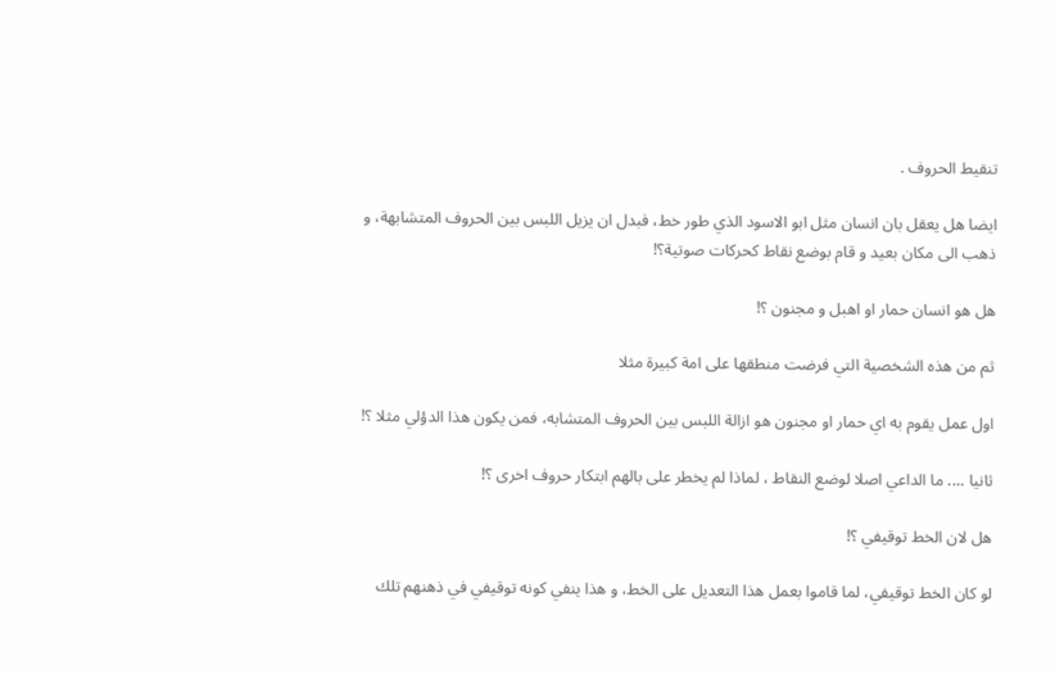تنقيط الحروف .

ايضا هل يعقل بان انسان مثل ابو الاسود الذي طور خط، فبدل ان يزيل اللبس بين الحروف المتشابهة، و ذهب الى مكان بعيد و قام بوضع نقاط كحركات صوتية؟!

هل هو انسان حمار او اهبل و مجنون ؟!

ثم من هذه الشخصية التي فرضت منطقها على امة كبيرة مثلا

اول عمل يقوم به اي حمار او مجنون هو ازالة اللبس بين الحروف المتشابه، فمن يكون هذا الدؤلي مثلا ؟!

ثانيا .... ما الداعي اصلا لوضع النقاط ، لماذا لم يخطر على بالهم ابتكار حروف اخرى ؟!

هل لان الخط توقيفي ؟!

لو كان الخط توقيفي، لما قاموا بعمل هذا التعديل على الخط، و هذا ينفي كونه توقيفي في ذهنهم تلك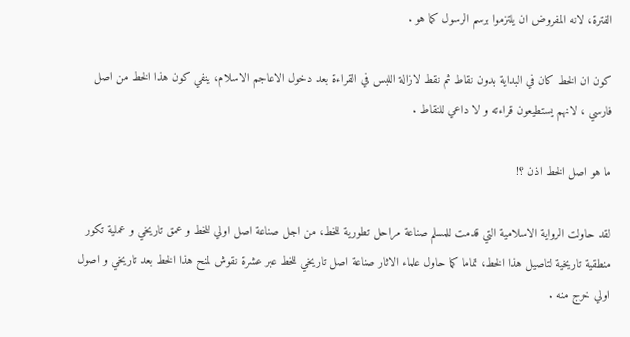الفترة، لانه المفروض ان يلتزموا برسم الرسول كما هو .

كون ان الخط كان في البداية بدون نقاط ثم نقط لازالة اللبس في القراءة بعد دخول الاعاجم الاسلام، ينفي كون هذا الخط من اصل فارسي ، لانهم يستطيعون قراءته و لا داعي للنقاط .

ما هو اصل الخط اذن ؟!

لقد حاولت الرواية الاسلامية التي قدمت للمسلم صناعة مراحل تطورية للخط، من اجل صناعة اصل اولي للخط و عمق تاريخي و عملية تكور منطقية تاريخية لتاصيل هذا الخط، تماما كما حاول علماء الاثار صناعة اصل تاريخي للخط عبر عشرة نقوش لمنح هذا الخط بعد تاريخي و اصول اولي خرج منه .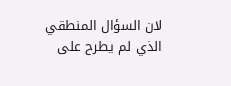لان السؤال المنطقي الذي لم يطرح على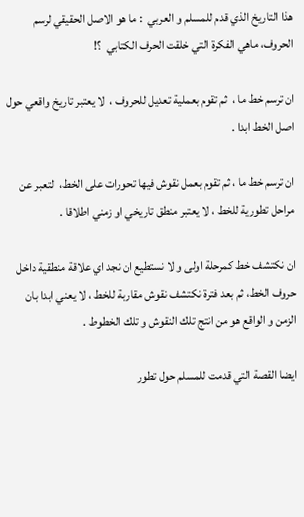هذا التاريخ الذي قدم للمسلم و العربي  : ما هو الاصل الحقيقي لرسم الحروف، ماهي الفكرة التي خلقت الحرف الكتابي  ؟!

ان ترسم خط ما ،  ثم تقوم بعملية تعديل للحروف ،  لا يعتبر تاريخ واقعي حول اصل الخط ابدا .

ان ترسم خط ما ، ثم تقوم بعمل نقوش فيها تحورات على الخط،  لتعبر عن مراحل تطورية للخط ، لا يعتبر منطق تاريخي او زمني اطلاقا .

ان نكتشف خط كمرحلة اولى و لا نستطيع ان نجد اي علاقة منطقية داخل حروف الخط، ثم بعد فترة نكتشف نقوش مقاربة للخط ، لا يعني ابدا بان الزمن و الواقع هو من انتج تلك النقوش و تلك الخطوط .

ايضا القصة التي قدمت للمسلم حول تطور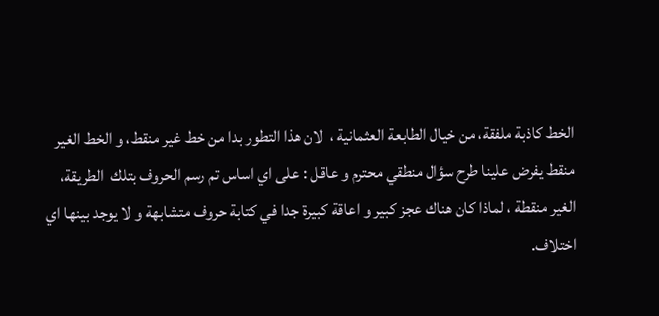الخط كاذبة ملفقة، من خيال الطابعة العثمانية ،  لان هذا التطور بدا من خط غير منقط، و الخط الغير منقط يفرض علينا طرح سؤال منطقي محترم و عاقل : على اي اساس تم رسم الحروف بتلك  الطريقة، الغير منقطة ، لماذا كان هناك عجز كبير و اعاقة كبيرة جدا في كتابة حروف متشابهة و لا يوجد بينها اي اختلاف.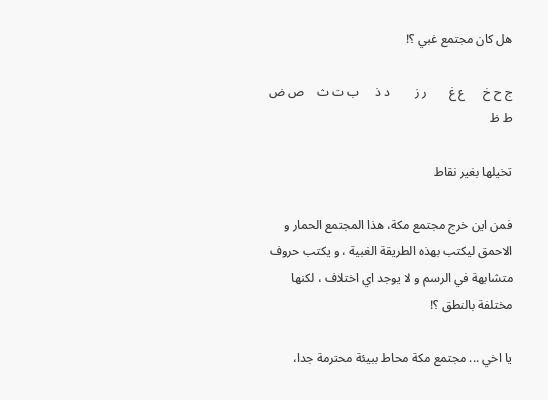هل كان مجتمع غبي ؟!

ج ح خ      ع غ       ر ز        د ذ     ب ت ث    ص ض      ط ظ

تخيلها بغير نقاط

فمن اين خرج مجتمع مكة، هذا المجتمع الحمار و الاحمق ليكتب بهذه الطريقة الغبية ، و يكتب حروف متشابهة في الرسم و لا يوجد اي اختلاف ، لكنها مختلفة بالنطق ؟!

يا اخي ... مجتمع مكة محاط ببيئة محترمة جدا،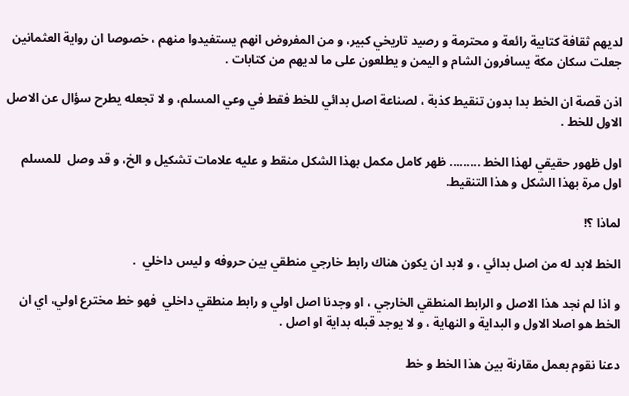لديهم ثقافة كتابية رائعة و محترمة و رصيد تاريخي كبير، و من المفروض انهم يستفيدوا منهم ، خصوصا ان رواية العثمانين جعلت سكان مكة يسافرون الشام و اليمن و يطلعون على ما لديهم من كتابات .

اذن قصة ان الخط بدا بدون تنقيط كذبة ، لصناعة اصل بدائي للخط فقط في وعي المسلم، و لا تجعله يطرح سؤال عن الاصل الاول للخط .

اول ظهور حقيقي لهذا الخط ......... ظهر كامل مكمل بهذا الشكل منقط و عليه علامات تشكيل و الخ، و قد وصل  للمسلم  اول مرة بهذا الشكل و هذا التنقيط.

لماذا ؟!

الخط لابد له من اصل بدائي ، و لابد ان يكون هناك رابط خارجي منطقي بين حروفه و ليس داخلي  .

و اذا لم نجد هذا الاصل و الرابط المنطقي الخارجي ، او وجدنا اصل اولي و رابط منطقي داخلي  فهو خط مخترع اولي، اي ان الخط هو اصلا الاول و البداية و النهاية ، و لا يوجد قبله بداية او اصل .

دعنا نقوم بعمل مقارنة بين هذا الخط و خط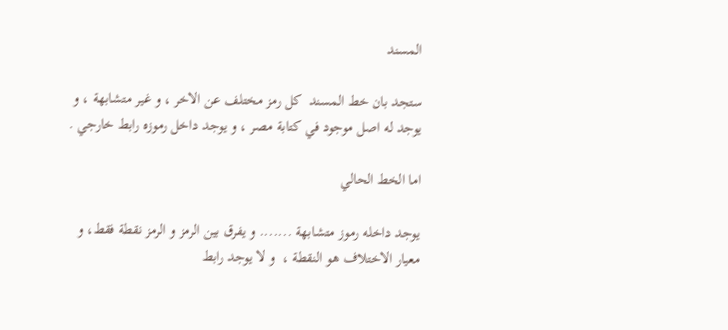المسند

ستجد بان خط المسند  كل رمز مختلف عن الاخر ، و غير متشابهة ، و يوجد له اصل موجود في كتابة مصر ، و يوجد داخل رموزه رابط خارجي .

اما الخط الحالي

يوجد داخله رموز متشابهة ....... و يفرق بين الرمز و الرمز نقطة فقط، و معيار الاختلاف هو النقطة ،  و لا يوجد رابط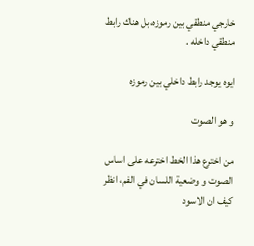خارجي منطقي بين رموزه،بل هناك رابط منطقي داخله .

ايوه يوجد رابط داخلي بين رموزه

و هو الصوت

من اخترع هذا الخط اخترعه على اساس الصوت و وضعية اللسان في الفم، انظر كيف ان الاسود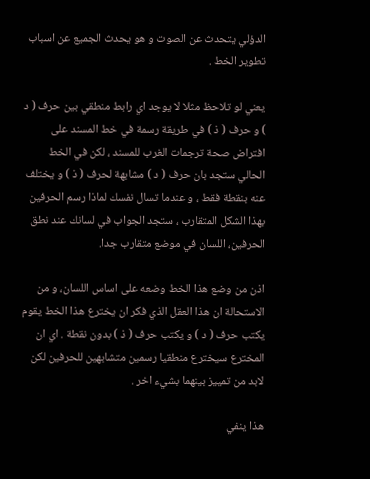الدؤلي يتحدث عن الصوت و هو يحدث الجميع عن اسباب تطوير الخط .

يعني لو تلاحظ مثلا لا يوجد اي رابط منطقي بين حرف ( د ) و حرف ( ذ ) في طريقة رسمة في خط المسند على افتراض صحة ترجمات الغرب للمسند ، لكن في الخط الحالي ستجد بان حرف ( د ) مشابهة لحرف ( ذ ) و يختلف عنه بنقطة فقط ، و عندما تسال نفسك لماذا رسم الحرفين بهذا الشكل المتقارب ، ستجد الجواب في لسانك عند نطق الحرفين، اللسان في موضع متقارب جدا.

اذن من وضع هذا الخط وضعه على اساس اللسان، و من الاستحالة ان هذا العقل الذي فكر ان يخترع هذا الخط يقوم يكتب حرف ( د ) و يكتب حرف ( ذ ) بدون نقطة . اي ان المخترع سيخترع منطقيا رسمين متشابهين للحرفين لكن لابد من تمييز بينهما بشيء اخر .

هذا ينفي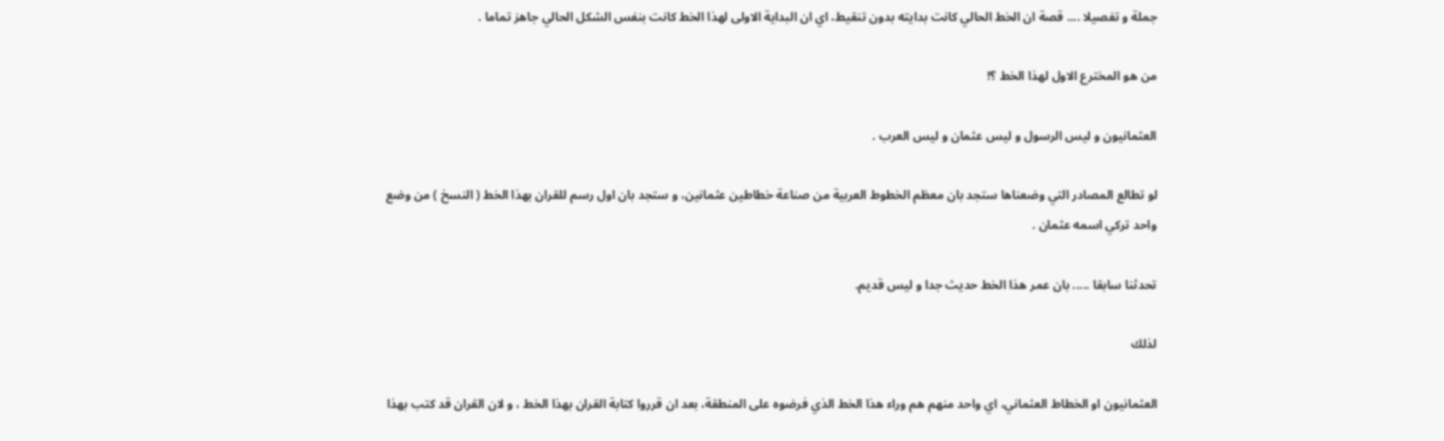جملة و تفصيلا .... قصة ان الخط الحالي كانت بدايته بدون تنقيط، اي ان البداية الاولى لهذا الخط كانت بنفس الشكل الحالي جاهز تماما .

من هو المخترع الاول لهذا الخط ؟!

العثمانيون و ليس الرسول و ليس عثمان و ليس العرب .

لو تطالع المصادر التي وضعناها ستجد بان معظم الخطوط العربية من صناعة خطاطين عثمانين، و ستجد بان اول رسم للقران بهذا الخط ( النسخ ) من وضع واحد تركي اسمه عثمان .

تحدثنا سابقا ..... بان عمر هذا الخط حديث جدا و ليس قديم.

لذلك

العثمانيون او الخطاط العثماني، اي واحد منهم هم وراء هذا الخط الذي فرضوه على المنطقة، بعد ان قرروا كتابة القران بهذا الخط ، و لان القران قد كتب بهذا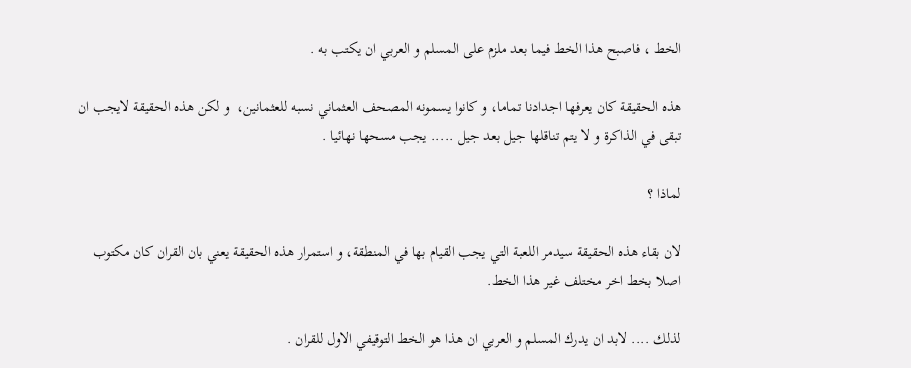الخط ، فاصبح هذا الخط فيما بعد ملزم على المسلم و العربي ان يكتب به .

هذه الحقيقة كان يعرفها اجدادنا تماما، و كانوا يسمونه المصحف العثماني نسبه للعثمانين،  و لكن هذه الحقيقة لايجب ان تبقى في الذاكرة و لا يتم تناقلها جيل بعد جيل ..... يجب مسحها نهائيا .

لماذا ؟

لان بقاء هذه الحقيقة سيدمر اللعبة التي يجب القيام بها في المنطقة، و استمرار هذه الحقيقة يعني بان القران كان مكتوب اصلا بخط اخر مختلف غير هذا الخط.

لذلك .... لابد ان يدرك المسلم و العربي ان هذا هو الخط التوقيفي الاول للقران .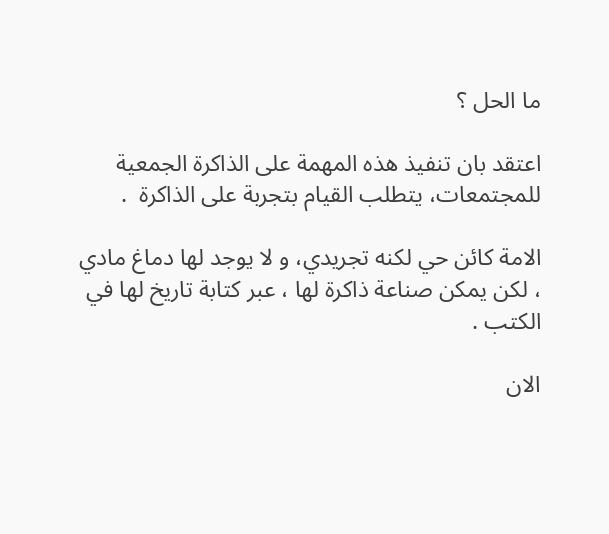ما الحل ؟

اعتقد بان تنفيذ هذه المهمة على الذاكرة الجمعية للمجتمعات، يتطلب القيام بتجربة على الذاكرة  .

الامة كائن حي لكنه تجريدي، و لا يوجد لها دماغ مادي ، لكن يمكن صناعة ذاكرة لها ، عبر كتابة تاريخ لها في الكتب .

الان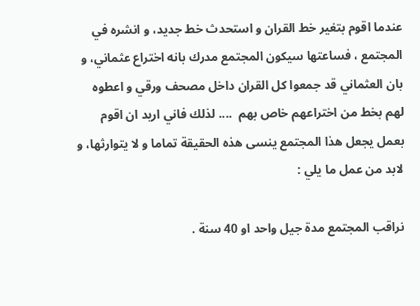عندما اقوم بتغير خط القران و استحدث خط جديد، و انشره في المجتمع ، فساعتها سيكون المجتمع مدرك بانه اختراع عثماني، و بان العثماني قد جمعوا كل القران داخل مصحف ورقي و اعطوه لهم بخط من اختراعهم خاص بهم  .... لذلك فاني اريد ان اقوم بعمل يجعل هذا المجتمع ينسى هذه الحقيقة تماما و لا يتوارثها، و لابد من عمل ما يلي :

نراقب المجتمع مدة جيل واحد او 40 سنة .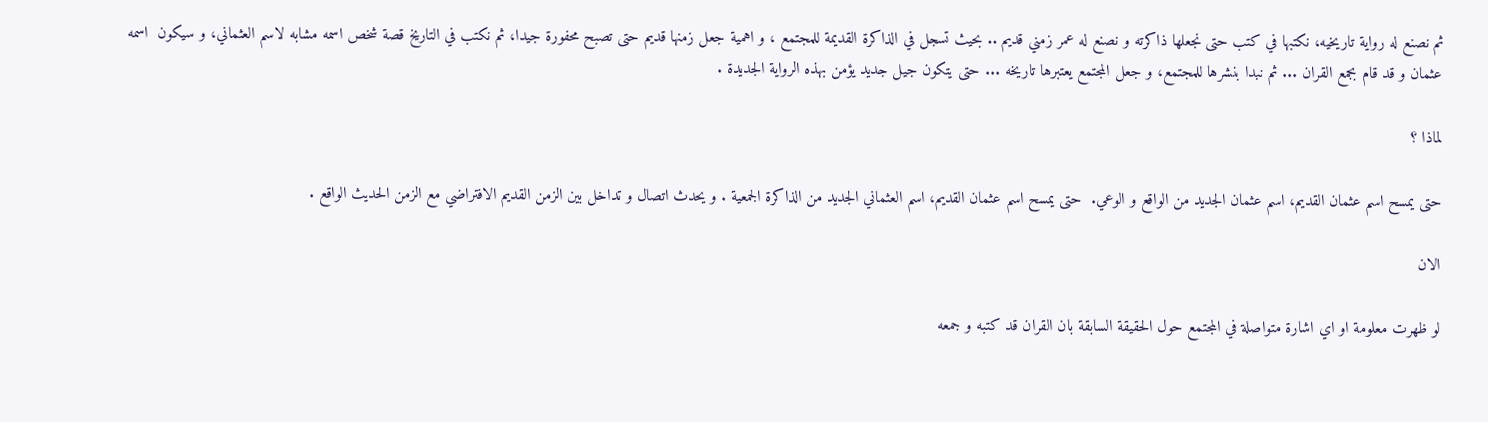ثم نصنع له رواية تاريخيه، نكتبها في كتب حتى نجعلها ذاكرته و نصنع له عمر زمني قديم .. بحيث تسجل في الذاكرة القديمة للمجتمع ، و اهمية جعل زمنها قديم حتى تصبح محفورة جيدا، ثم نكتب في التاريخ قصة شخص اسمه مشابه لاسم العثماني، و سيكون  اسمه عثمان و قد قام بجمع القران ... ثم نبدا بنشرها للمجتمع، و جعل المجتمع يعتبرها تاريخه ... حتى يتكون جيل جديد يؤمن بهذه الرواية الجديدة .

لماذا ؟

حتى يمسح اسم عثمان القديم، اسم عثمان الجديد من الواقع و الوعي.  حتى يمسح اسم عثمان القديم، اسم العثماني الجديد من الذاكرة الجمعية . و يحدث اتصال و تداخل بين الزمن القديم الافتراضي مع الزمن الحديث الواقع .

الان

لو ظهرت معلومة او اي اشارة متواصلة في المجتمع حول الحقيقة السابقة بان القران قد كتبه و جمعه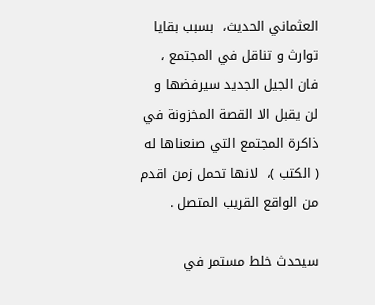العثماني الحديث،  بسبب بقايا توارث و تناقل في المجتمع ، فان الجيل الجديد سيرفضها و لن يقبل الا القصة المخزونة في ذاكرة المجتمع التي صنعناها له ( الكتب )،  لانها تحمل زمن اقدم من الواقع القريب المتصل .

سيحدث خلط مستمر في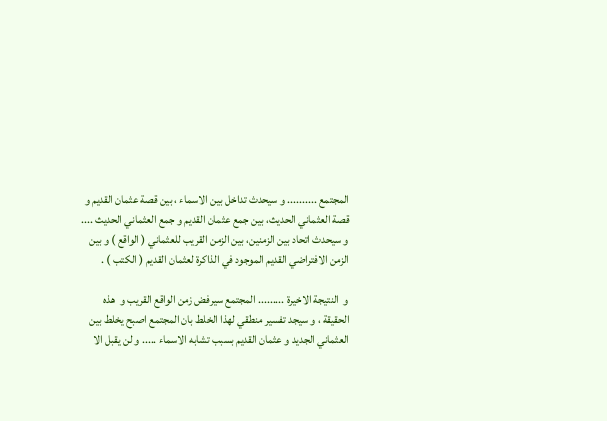المجتمع .......... و سيحدث تداخل بين الاسماء ، بين قصة عثمان القديم و قصة العثماني الحديث، بين جمع عثمان القديم و جمع العثماني الحديث .... و سيحدث اتحاد بين الزمنين، بين الزمن القريب للعثماني ( الواقع ) و بين الزمن الافتراضي القديم الموجود في الذاكرة لعثمان القديم ( الكتب ) .

و  النتيجة الاخيرة ......... المجتمع سيرفض زمن الواقع القريب و  هذه الحقيقة ، و سيجد تفسير منطقي لهذا الخلط بان المجتمع اصبح يخلط بين العثماني الجديد و عثمان القديم بسبب تشابه الاسماء ..... و لن يقبل الا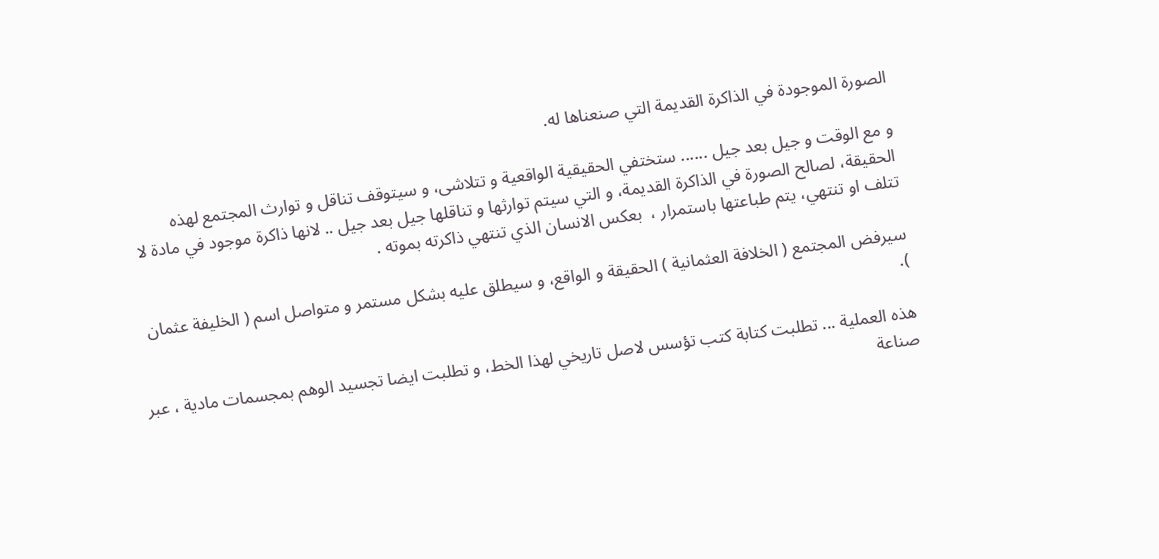الصورة الموجودة في الذاكرة القديمة التي صنعناها له.

و مع الوقت و جيل بعد جيل ...... ستختفي الحقيقية الواقعية و تتلاشى، و سيتوقف تناقل و توارث المجتمع لهذه الحقيقة، لصالح الصورة في الذاكرة القديمة، و التي سيتم توارثها و تناقلها جيل بعد جيل .. لانها ذاكرة موجود في مادة لا تتلف او تنتهي، يتم طباعتها باستمرار ،  بعكس الانسان الذي تنتهي ذاكرته بموته .

سيرفض المجتمع ( الخلافة العثمانية ) الحقيقة و الواقع، و سيطلق عليه بشكل مستمر و متواصل اسم ( الخليفة عثمان ).

هذه العملية ... تطلبت كتابة كتب تؤسس لاصل تاريخي لهذا الخط، و تطلبت ايضا تجسيد الوهم بمجسمات مادية ، عبر صناعة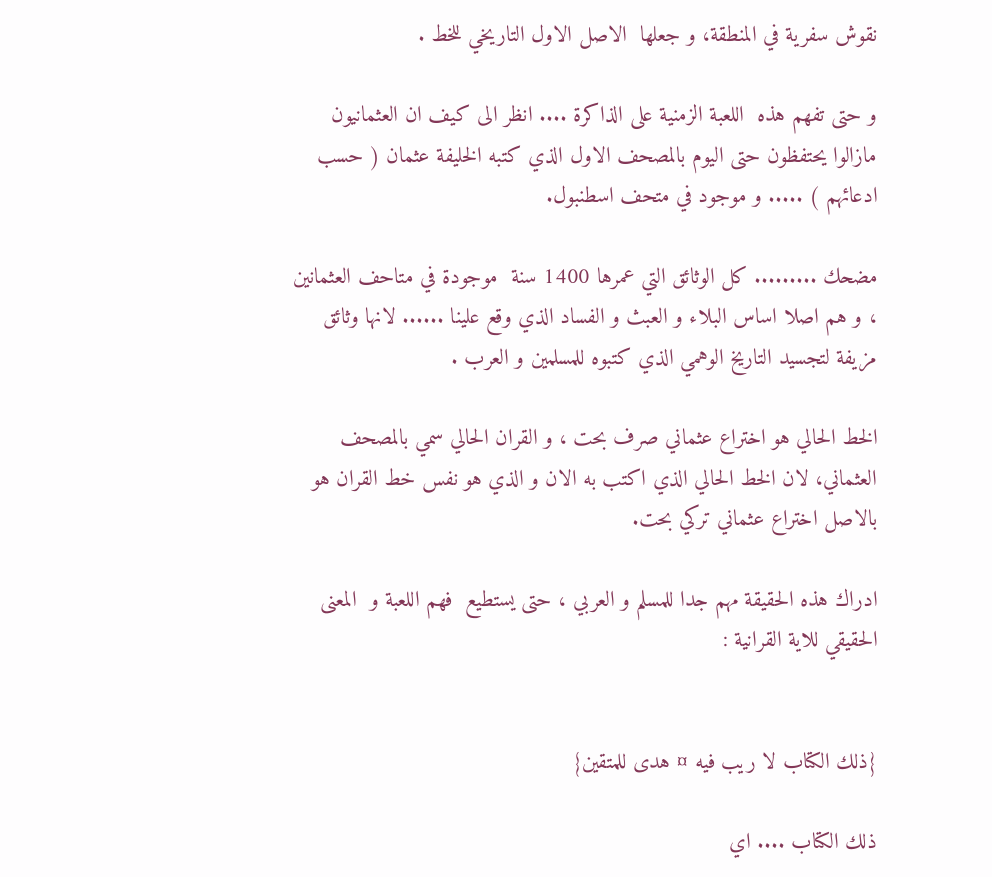نقوش سفرية في المنطقة، و جعلها  الاصل الاول التاريخي للخط .

و حتى تفهم هذه  اللعبة الزمنية على الذاكرة .... انظر الى كيف ان العثمانيون مازالوا يحتفظون حتى اليوم بالمصحف الاول الذي كتبه الخليفة عثمان ( حسب ادعائهم ) ..... و موجود في متحف اسطنبول.

مضحك ......... كل الوثائق التي عمرها 1400 سنة  موجودة في متاحف العثمانين ، و هم اصلا اساس البلاء و العبث و الفساد الذي وقع علينا ...... لانها وثائق مزيفة لتجسيد التاريخ الوهمي الذي كتبوه للمسلمين و العرب .

الخط الحالي هو اختراع عثماني صرف بحت ، و القران الحالي سمي بالمصحف العثماني، لان الخط الحالي الذي اكتب به الان و الذي هو نفس خط القران هو بالاصل اختراع عثماني تركي بحت.

ادراك هذه الحقيقة مهم جدا للمسلم و العربي ، حتى يستطيع  فهم اللعبة و  المعنى الحقيقي للاية القرانية :


{ذلك الكتاب لا ريب فيه ¤ هدى للمتقين}

ذلك الكتاب .... اي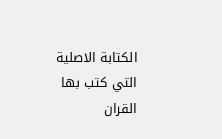الكتابة الاصلية التي كتب بها القران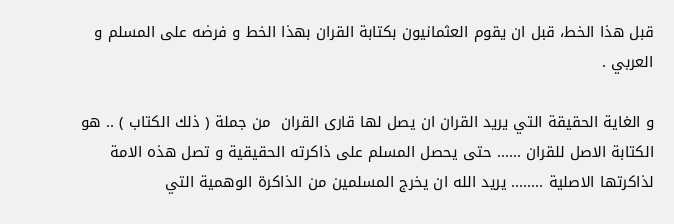قبل هذا الخط، قبل ان يقوم العثمانيون بكتابة القران بهذا الخط و فرضه على المسلم و العربي .

و الغاية الحقيقة التي يريد القران ان يصل لها قارى القران  من جملة ( ذلك الكتاب ) .. هو الكتابة الاصل للقران ...... حتى يحصل المسلم على ذاكرته الحقيقية و تصل هذه الامة لذاكرتها الاصلية ........ يريد الله ان يخرج المسلمين من الذاكرة الوهمية التي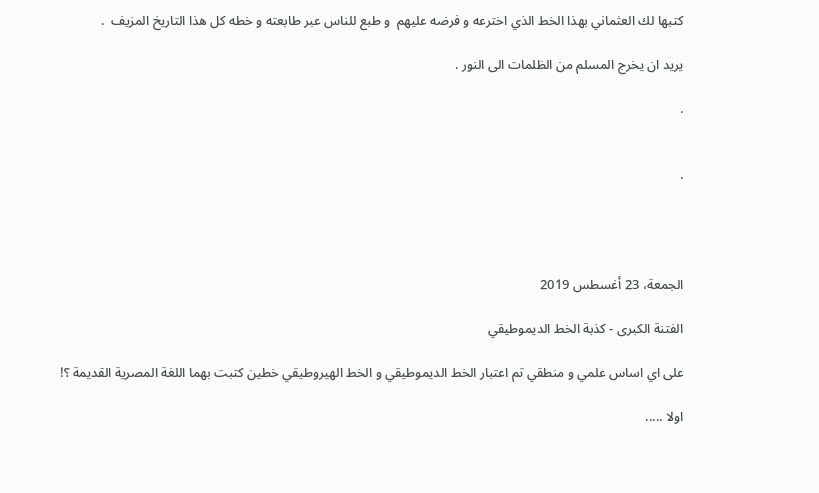كتبها لك العثماني بهذا الخط الذي اخترعه و فرضه عليهم  و طبع للناس عبر طابعته و خطه كل هذا التاريخ المزيف  .

يريد ان يخرج المسلم من الظلمات الى النور .

.


.




الجمعة، 23 أغسطس 2019

الفتنة الكبرى - كذبة الخط الديموطيقي

على اي اساس علمي و منطقي تم اعتبار الخط الديموطيقي و الخط الهيروطيقي خطين كتبت بهما اللغة المصرية القديمة ؟!

اولا .....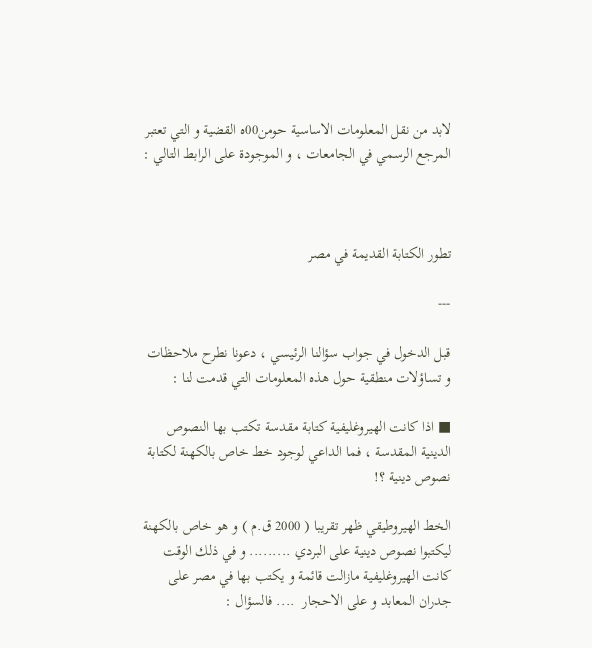لابد من نقل المعلومات الاساسية حومن00ه القضية و التي تعتبر المرجع الرسمي في الجامعات ، و الموجودة على الرابط التالي :



تطور الكتابة القديمة في مصر

---

قبل الدخول في جواب سؤالنا الرئيسي ، دعونا نطرح ملاحظات و تساؤلات منطقية حول هذه المعلومات التي قدمت لنا :

■ اذا كانت الهيروغليفية كتابة مقدسة تكتب بها النصوص الدينية المقدسة ، فما الداعي لوجود خط خاص بالكهنة لكتابة نصوص دينية ؟!

الخط الهيروطيقي ظهر تقريبا ( 2000 ق.م ) و هو خاص بالكهنة ليكتبوا نصوص دينية على البردي ......... و في ذلك الوقت كانت الهيروغليفية مازالت قائمة و يكتب بها في مصر على جدران المعابد و على الاحجار  .... فالسؤال :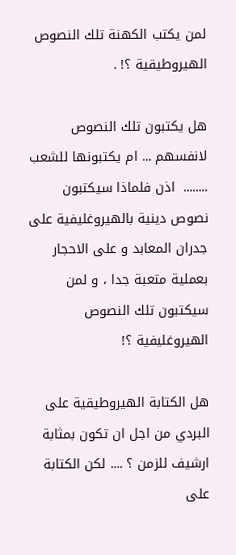لمن يكتب الكهنة تلك النصوص الهيروطيقية ؟! .

هل يكتبون تلك النصوص لانفسهم ... ام يكتبونها للشعب ........  اذن فلماذا سيكتبون نصوص دينية بالهيروغليفية على جدران المعابد و على الاحجار بعملية متعبة جدا ، و لمن سيكتبون تلك النصوص الهيروغليفية ؟!

هل الكتابة الهيروطيقية على البردي من اجل ان تكون بمثابة ارشيف للزمن ؟ .... لكن الكتابة على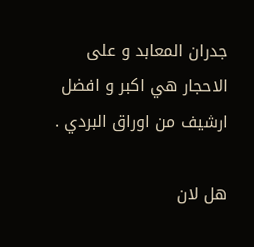جدران المعابد و على الاحجار هي اكبر و افضل ارشيف من اوراق البردي .

هل لان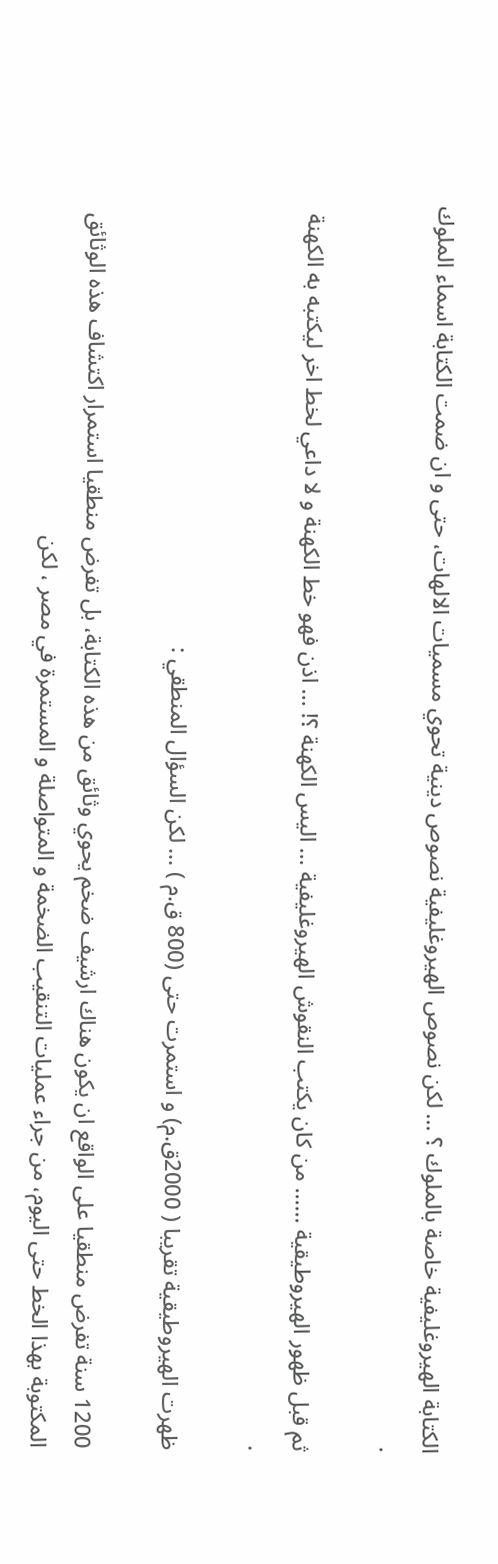الكتابة الهيروغليفية خاصة بالملوك ؟ ... لكن نصوص الهيروغليفية نصوص دينية تحوي مسميات الالهات، حتى و ان ضمت الكتابة اسماء الملوك .

ثم قبل ظهور الهيروطيقية ...... من كان يكتب النقوش الهيروغليفية ... اليس الكهنة ؟! ... اذن فهو خط الكهنة و لا داعي لخط اخر ليكتبه به الكهنة .

ظهرت الهيروطيقية تقريبا ( 2000ق.م) و استمرت حتى (800 ق.م ) ... لكن السؤال المنطقي :

1200 سنة تفرض منطقيا على الواقع ان يكون هناك ارشيف ضخم يحوي وثائق من هذه الكتابة، بل تفرض منطقيا استمرار اكتشاف هذه الوثائق المكتوبة بهذا الخط حتى اليوم، من جراء عمليات التنقيب الضخمة و المتواصلة و المستمرة في مصر ، لكن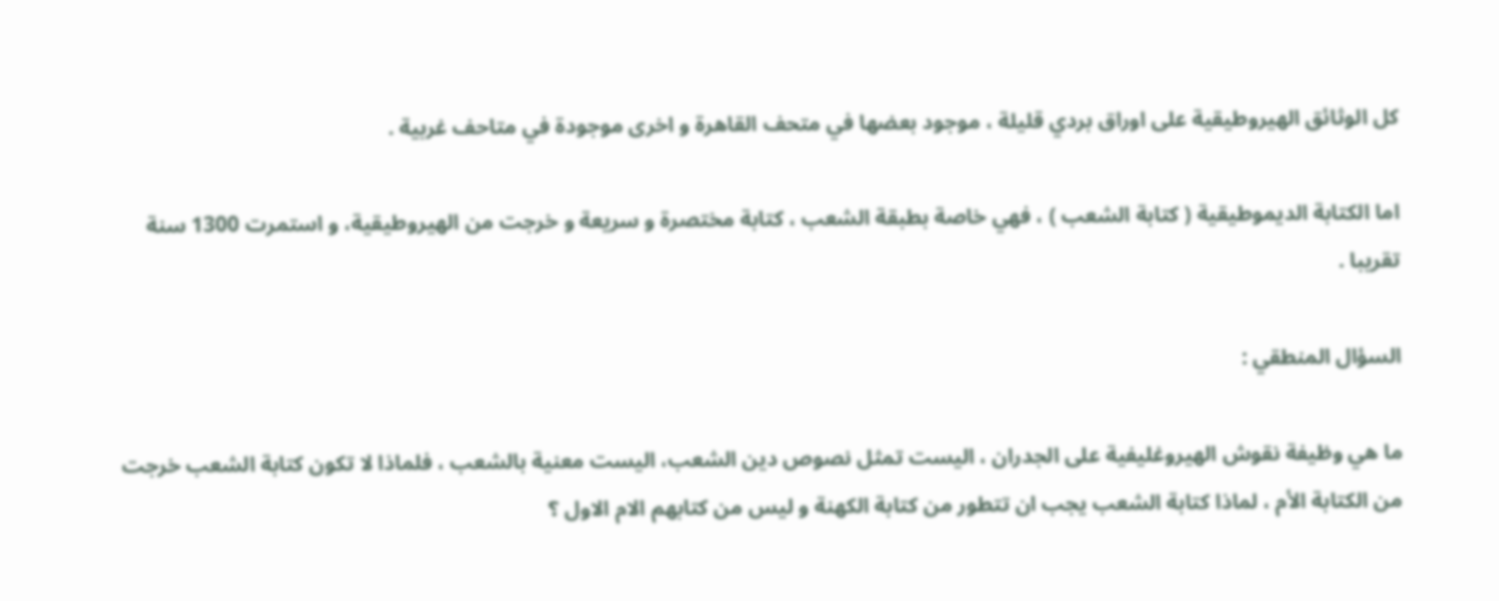كل الوثائق الهيروطيقية على اوراق بردي قليلة ، موجود بعضها في متحف القاهرة و اخرى موجودة في متاحف غربية .

اما الكتابة الديموطيقية ( كتابة الشعب ) ، فهي خاصة بطبقة الشعب ، كتابة مختصرة و سريعة و خرجت من الهيروطيقية، و استمرت 1300 سنة تقريبا .

السؤال المنطقي :

ما هي وظيفة نقوش الهيروغليفية على الجدران ، اليست تمثل نصوص دين الشعب، اليست معنية بالشعب ، فلماذا لا تكون كتابة الشعب خرجت من الكتابة الأم ، لماذا كتابة الشعب يجب ان تتطور من كتابة الكهنة و ليس من كتابهم الام الاول ؟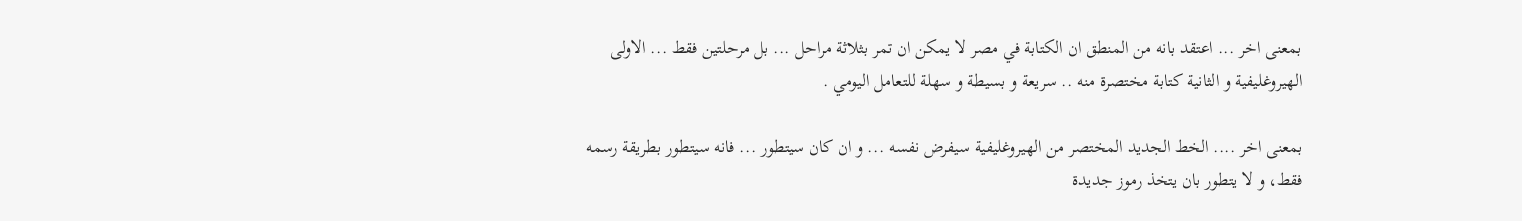بمعنى اخر ... اعتقد بانه من المنطق ان الكتابة في مصر لا يمكن ان تمر بثلاثة مراحل ... بل مرحلتين فقط ... الاولى الهيروغليفية و الثانية كتابة مختصرة منه .. سريعة و بسيطة و سهلة للتعامل اليومي .

بمعنى اخر .... الخط الجديد المختصر من الهيروغليفية سيفرض نفسه ... و ان كان سيتطور ... فانه سيتطور بطريقة رسمه فقط، و لا يتطور بان يتخذ رموز جديدة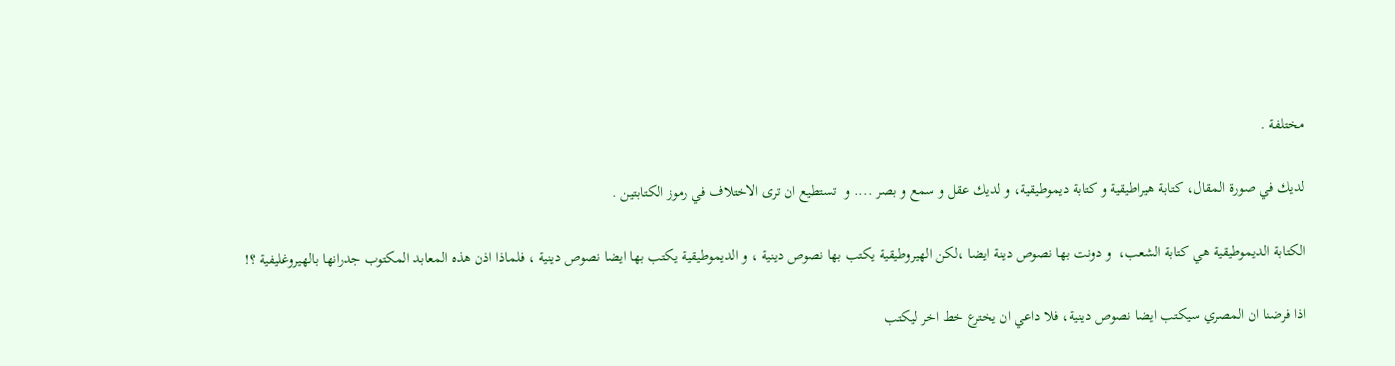مختلفة .

لديك في صورة المقال، كتابة هيراطيقية و كتابة ديموطيقية، و لديك عقل و سمع و بصر .... و  تستطيع ان ترى الاختلاف في رموز الكتابتين .

الكتابة الديموطيقية هي كتابة الشعب،  و دونت بها نصوص دينة ايضا ،لكن الهيروطيقية يكتب بها نصوص دينية ، و الديموطيقية يكتب بها ايضا نصوص دينية ، فلماذا اذن هذه المعابد المكتوب جدرانها بالهيروغليفية ؟!

اذا فرضنا ان المصري سيكتب ايضا نصوص دينية، فلا داعي ان يخترع خط اخر ليكتب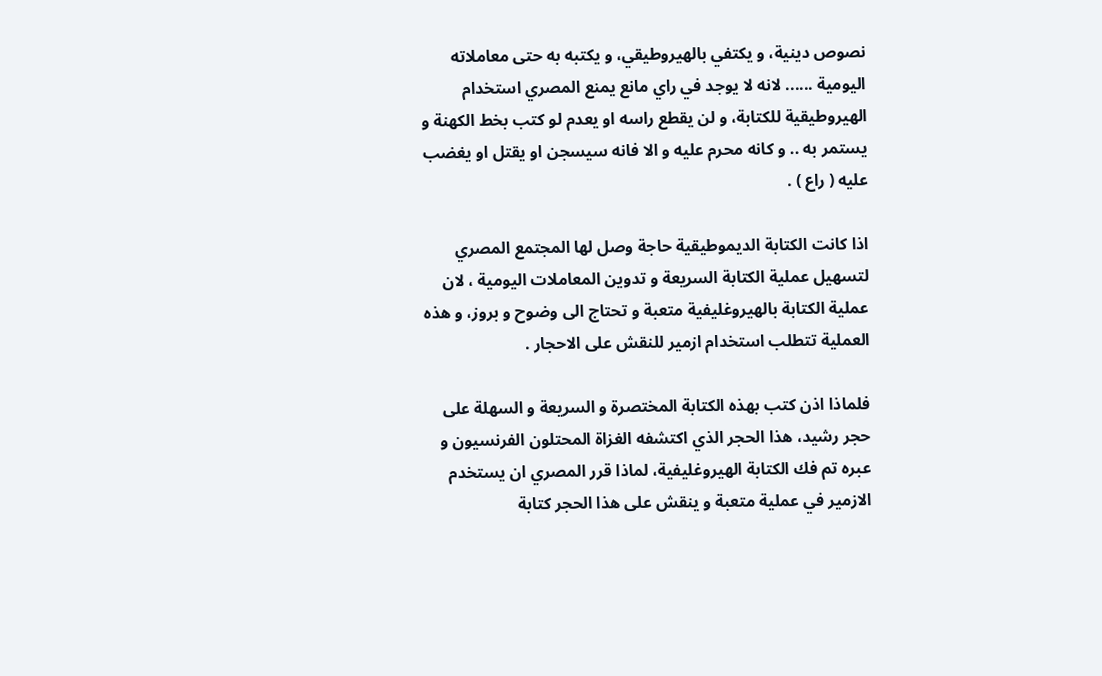نصوص دينية، و يكتفي بالهيروطيقي، و يكتبه به حتى معاملاته اليومية ...... لانه لا يوجد في راي مانع يمنع المصري استخدام الهيروطيقية للكتابة، و لن يقطع راسه او يعدم لو كتب بخط الكهنة و يستمر به .. و كانه محرم عليه و الا فانه سيسجن او يقتل او يغضب عليه ( راع ) .

اذا كانت الكتابة الديموطيقية حاجة وصل لها المجتمع المصري لتسهيل عملية الكتابة السريعة و تدوين المعاملات اليومية ، لان عملية الكتابة بالهيروغليفية متعبة و تحتاج الى وضوح و بروز، و هذه العملية تتطلب استخدام ازمير للنقش على الاحجار .

فلماذا اذن كتب بهذه الكتابة المختصرة و السريعة و السهلة على حجر رشيد، هذا الحجر الذي اكتشفه الغزاة المحتلون الفرنسيون و عبره تم فك الكتابة الهيروغليفية، لماذا قرر المصري ان يستخدم الازمير في عملية متعبة و ينقش على هذا الحجر كتابة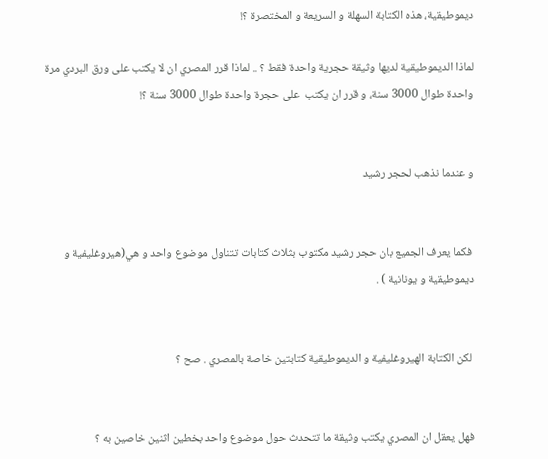ديموطيقية، هذه الكتابة السهلة و السريعة و المختصرة ؟!

لماذا الديموطيقية لديها وثيقة حجرية واحدة فقط ؟ .. لماذا قرر المصري ان لا يكتب على ورق البردي مرة واحدة طوال 3000 سنة، و قرر ان يكتب  على حجرة واحدة طوال 3000 سنة ؟!


و عندما نذهب لحجر رشيد


 فكما يعرف الجميع بان حجر رشيد مكتوب بثلاث كتابات تتناول موضوع واحد و هي(هيروغليفية و ديموطيقية و يونانية ) .


 لكن الكتابة الهيروغليفية و الديموطيقية كتابتين خاصة بالمصري . صح ؟


فهل يعقل ان المصري يكتب وثيقة ما تتحدث حول موضوع واحد بخطين اثنين خاصين به ؟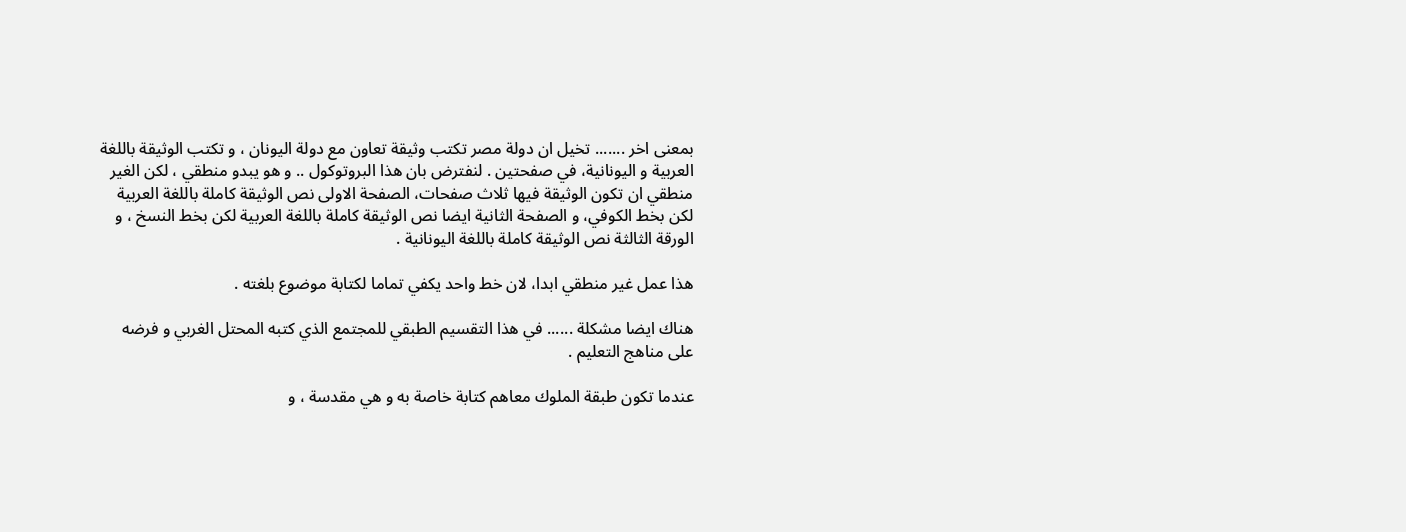بمعنى اخر ....... تخيل ان دولة مصر تكتب وثيقة تعاون مع دولة اليونان ، و تكتب الوثيقة باللغة العربية و اليونانية، في صفحتين . لنفترض بان هذا البروتوكول .. و هو يبدو منطقي ، لكن الغير منطقي ان تكون الوثيقة فيها ثلاث صفحات، الصفحة الاولى نص الوثيقة كاملة باللغة العربية لكن بخط الكوفي، و الصفحة الثانية ايضا نص الوثيقة كاملة باللغة العربية لكن بخط النسخ ، و الورقة الثالثة نص الوثيقة كاملة باللغة اليونانية .

هذا عمل غير منطقي ابدا، لان خط واحد يكفي تماما لكتابة موضوع بلغته .

هناك ايضا مشكلة ...... في هذا التقسيم الطبقي للمجتمع الذي كتبه المحتل الغربي و فرضه على مناهج التعليم .

عندما تكون طبقة الملوك معاهم كتابة خاصة به و هي مقدسة ، و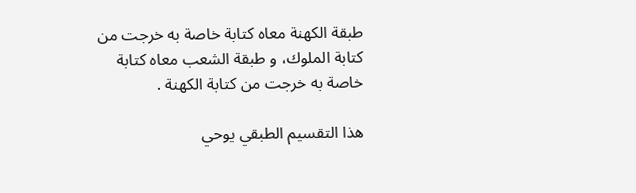طبقة الكهنة معاه كتابة خاصة به خرجت من كتابة الملوك، و طبقة الشعب معاه كتابة خاصة به خرجت من كتابة الكهنة .

هذا التقسيم الطبقي يوحي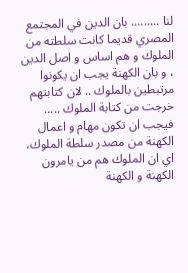لنا ......... بان الدين في المجتمع المصري قديما كانت سلطته من الملوك و هم اساس و اصل الدين  ، و بان الكهنة يجب ان يكونوا مرتبطين بالملوك .. لان كتابتهم خرجت من كتابة الملوك ..... فيجب ان تكون مهام و اعمال الكهنة من مصدر سلطة الملوك، اي ان الملوك هم من يامرون الكهنة و الكهنة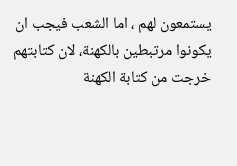يستمعون لهم ، اما الشعب فيجب ان يكونوا مرتبطين بالكهنة، لان كتابتهم خرجت من كتابة الكهنة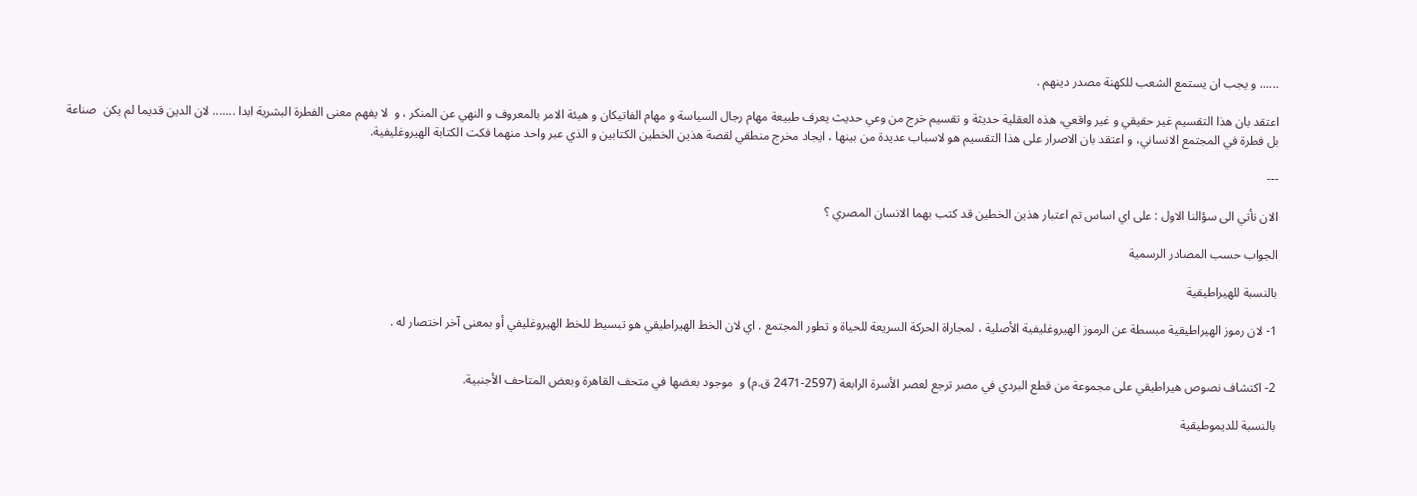...... و يجب ان يستمع الشعب للكهنة مصدر دينهم .

اعتقد بان هذا التقسيم غير حقيقي و غير واقعي، هذه العقلية حديثة و تقسيم خرج من وعي حديث يعرف طبيعة مهام رجال السياسة و مهام الفاتيكان و هيئة الامر بالمعروف و النهي عن المنكر ، و  لا يفهم معنى الفطرة البشرية ابدا ....... لان الدين قديما لم يكن  صناعة بل فطرة في المجتمع الانساني، و اعتقد بان الاصرار على هذا التقسيم هو لاسباب عديدة من بينها ، ايجاد مخرج منطقي لقصة هذين الخطين الكتابين و الذي عبر واحد منهما فكت الكتابة الهيروغليفية.

---

الان نأتي الى سؤالنا الاول : على اي اساس تم اعتبار هذين الخطين قد كتب بهما الانسان المصري ؟

الجواب حسب المصادر الرسمية

بالنسبة للهيراطيقية

1- لان رموز الهيراطيقية مبسطة عن الرموز الهيروغليفية الأصلية ، لمجاراة الحركة السريعة للحياة و تطور المجتمع . اي لان الخط الهيراطيقي هو تبسيط للخط الهيروغليفي أو بمعنى آخر اختصار له .


2- اكتشاف نصوص هيراطيقي على مجموعة من قطع البردي في مصر ترجع لعصر الأسرة الرابعة (2597-2471 ق.م) و  موجود بعضها في متحف القاهرة وبعض المتاحف الأجنبية.

بالنسبة للديموطيقية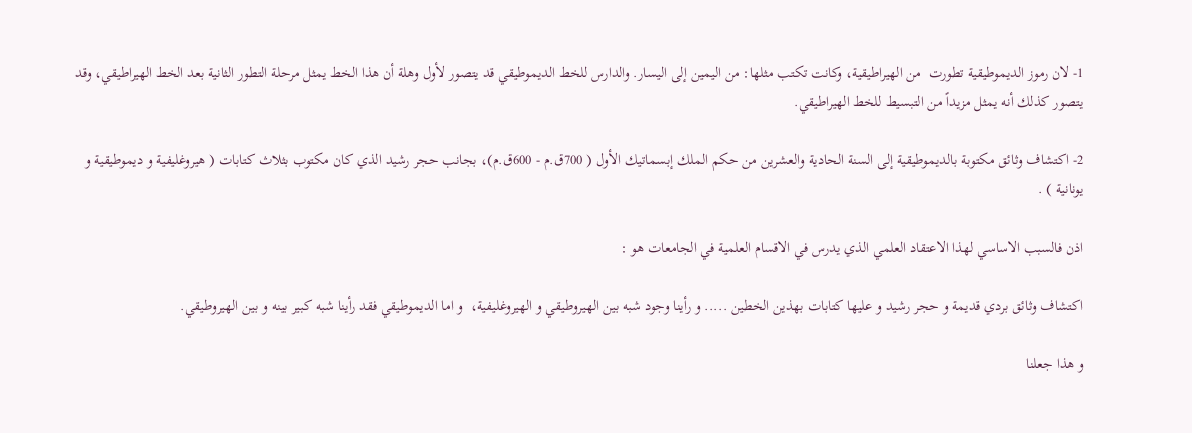1- لان رموز الديموطيقية تطورت  من الهيراطيقية، وكانت تكتب مثلها: من اليمين إلى اليسار. والدارس للخط الديموطيقي قد يتصور لأول وهلة أن هذا الخط يمثل مرحلة التطور الثانية بعد الخط الهيراطيقي، وقد يتصور كذلك أنه يمثل مزيداً من التبسيط للخط الهيراطيقي.

2- اكتشاف وثائق مكتوبة بالديموطيقية إلى السنة الحادية والعشرين من حكم الملك إبسماتيك الأول ( 700ق.م - 600ق.م)، بجانب حجر رشيد الذي كان مكتوب بثلاث كتابات ( هيروغليفية و ديموطيقية و يونانية ) .

اذن فالسبب الاساسي لهذا الاعتقاد العلمي الذي يدرس في الاقسام العلمية في الجامعات هو :

اكتشاف وثائق بردي قديمة و حجر رشيد و عليها كتابات بهذين الخطين ..... و رأينا وجود شبه بين الهيروطيقي و الهيروغليفية،  و اما الديموطيقي فقد رأينا شبه كبير بينه و بين الهيروطيقي.

و هذا جعلنا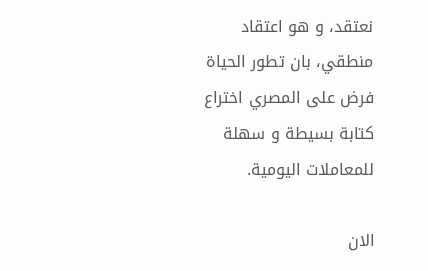نعتقد، و هو اعتقاد منطقي، بان تطور الحياة فرض على المصري اختراع كتابة بسيطة و سهلة للمعاملات اليومية.

الان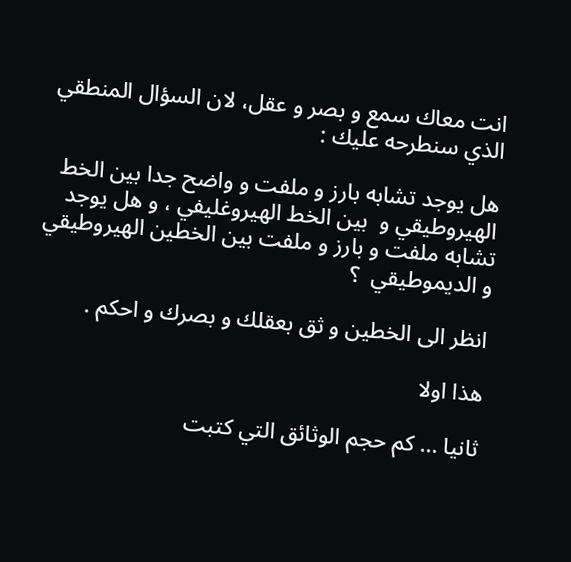انت معاك سمع و بصر و عقل، لان السؤال المنطقي الذي سنطرحه عليك :

هل يوجد تشابه بارز و ملفت و واضح جدا بين الخط الهيروطيقي و  بين الخط الهيروغليفي ، و هل يوجد تشابه ملفت و بارز و ملفت بين الخطين الهيروطيقي و الديموطيقي  ؟

انظر الى الخطين و ثق بعقلك و بصرك و احكم .

هذا اولا

ثانيا ... كم حجم الوثائق التي كتبت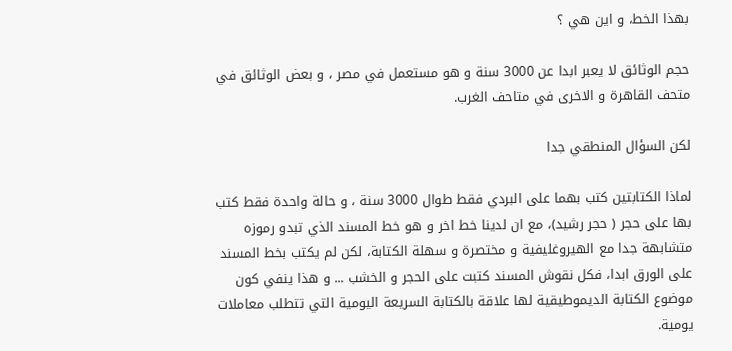بهذا الخط، و اين هي ؟

حجم الوثائق لا يعبر ابدا عن 3000 سنة و هو مستعمل في مصر ، و بعض الوثائق في متحف القاهرة و الاخرى في متاحف الغرب.

لكن السؤال المنطقي جدا

لماذا الكتابتين كتب بهما على البردي فقط طوال 3000 سنة ، و حالة واحدة فقط كتب بها على حجر ( حجر رشيد)، مع ان لدينا خط اخر و هو خط المسند الذي تبدو رموزه متشابهة جدا مع الهيروغليفية و مختصرة و سهلة الكتابة، لكن لم يكتب بخط المسند على الورق ابدا، فكل نقوش المسند كتبت على الحجر و الخشب ... و هذا ينفي كون موضوع الكتابة الديموطيقية لها علاقة بالكتابة السريعة اليومية التي تتطلب معاملات يومية.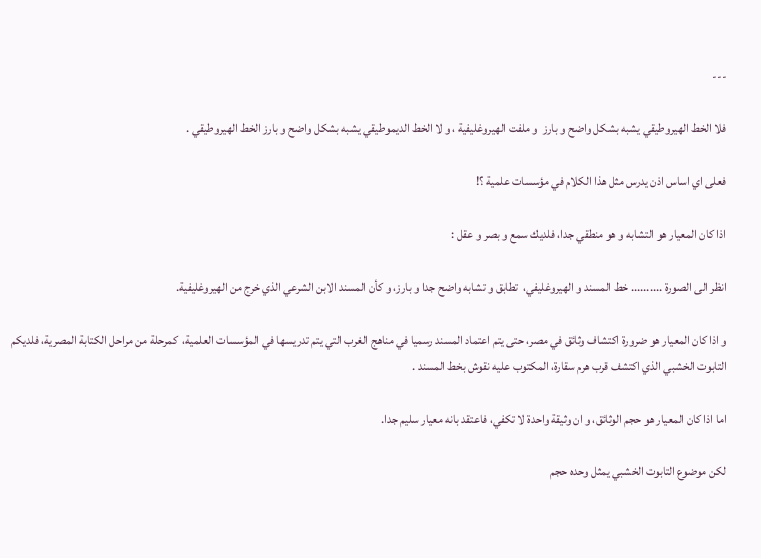---

فلا الخط الهيروطيقي يشبه بشكل واضح و بارز  و ملفت الهيروغليفية ، و لا الخط الديموطيقي يشبه بشكل واضح و بارز الخط الهيروطيقي .

فعلى اي اساس اذن يدرس مثل هذا الكلام في مؤسسات علمية ؟!

اذا كان المعيار هو التشابه و هو منطقي جدا، فلديك سمع و بصر و عقل :

انظر الى الصورة .......... خط المسند و الهيروغليفي،  تطابق و تشابه واضح جدا و بارز، و كأن المسند الابن الشرعي الذي خرج من الهيروغليفية.

و اذا كان المعيار هو ضرورة اكتشاف وثائق في مصر، حتى يتم اعتماد المسند رسميا في مناهج الغرب التي يتم تدريسها في المؤسسات العلمية،  كمرحلة من مراحل الكتابة المصرية، فلديكم التابوت الخشبي الذي اكتشف قرب هرم سقارة، المكتوب عليه نقوش بخط المسند .

اما اذا كان المعيار هو حجم الوثائق، و ان وثيقة واحدة لا تكفي، فاعتقد بانه معيار سليم جدا.

لكن موضوع التابوت الخشبي يمثل وحده حجم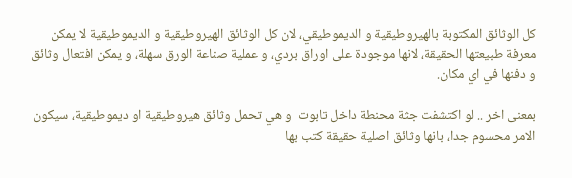كل الوثائق المكتوبة بالهيروطيقية و الديموطيقي، لان كل الوثائق الهيروطيقية و الديموطيقية لا يمكن معرفة طبيعتها الحقيقة، لانها موجودة على اوراق بردي، و عملية صناعة الورق سهلة، و يمكن افتعال وثائق و دفنها في اي مكان.

بمعنى اخر .. لو اكتشفت جثة محنطة داخل تابوت  و هي تحمل وثائق هيروطيقية او ديموطيقية، سيكون الامر محسوم جدا، بانها وثائق اصلية حقيقة كتب بها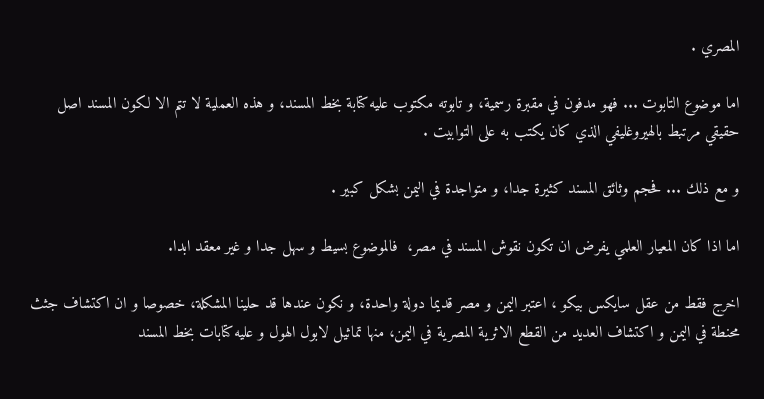المصري .

اما موضوع التابوت ... فهو مدفون في مقبرة رسمية، و تابوته مكتوب عليه كتابة بخط المسند، و هذه العملية لا تتم الا لكون المسند اصل حقيقي مرتبط بالهيروغليفي الذي كان يكتب به على التوابيت .

و مع ذلك ... فحجم وثائق المسند كثيرة جدا، و متواجدة في اليمن بشكل كبير .

اما اذا كان المعيار العلمي يفرض ان تكون نقوش المسند في مصر،  فالموضوع بسيط و سهل جدا و غير معقد ابدا.

اخرج فقط من عقل سايكس بيكو ، اعتبر اليمن و مصر قديما دولة واحدة، و نكون عندها قد حلينا المشكلة، خصوصا و ان اكتشاف جثث محنطة في اليمن و اكتشاف العديد من القطع الاثرية المصرية في اليمن، منها تماثيل لابول الهول و عليه كتابات بخط المسند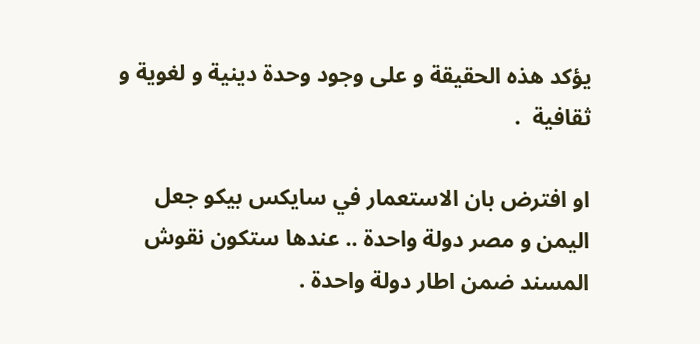يؤكد هذه الحقيقة و على وجود وحدة دينية و لغوية و ثقافية  .

او افترض بان الاستعمار في سايكس بيكو جعل اليمن و مصر دولة واحدة .. عندها ستكون نقوش المسند ضمن اطار دولة واحدة .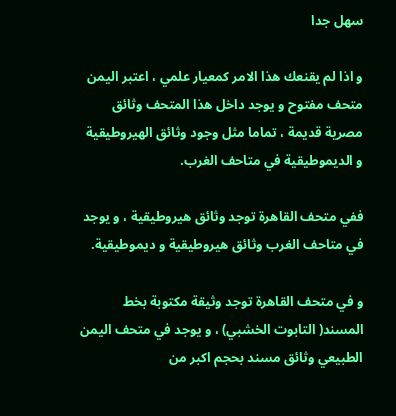سهل جدا

و اذا لم يقنعك هذا الامر كمعيار علمي ، اعتبر اليمن متحف مفتوح و يوجد داخل هذا المتحف وثائق مصرية قديمة ، تماما مثل وجود وثائق الهيروطيقية و الديموطيقية في متاحف الغرب.

ففي متحف القاهرة توجد وثائق هيروطيقية ، و يوجد في متاحف الغرب وثائق هيروطيقية و ديموطيقية.

و في متحف القاهرة توجد وثيقة مكتوبة بخط المسند( التابوت الخشبي) ، و يوجد في متحف اليمن الطبيعي وثائق مسند بحجم اكبر من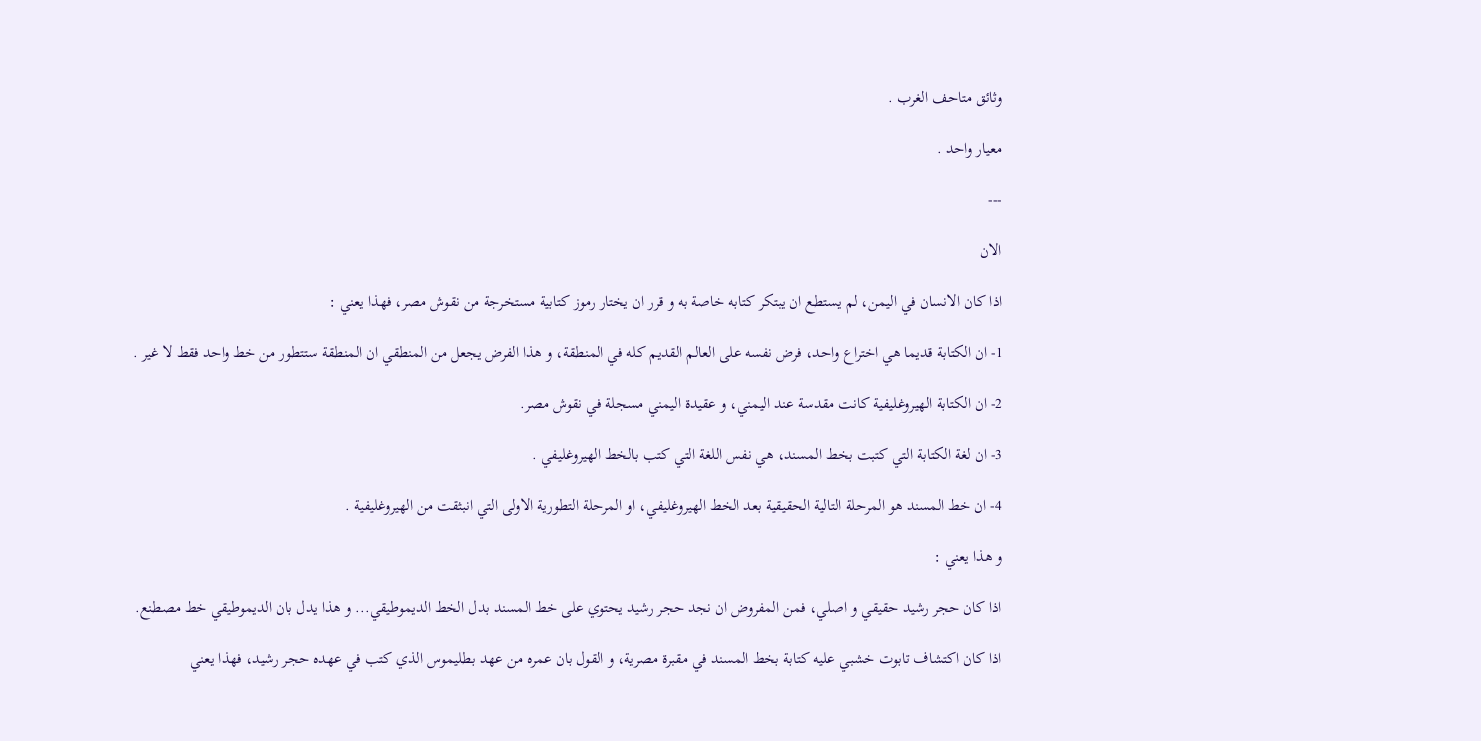وثائق متاحف الغرب .

معيار واحد .

---

الان

اذا كان الانسان في اليمن، لم يستطع ان يبتكر كتابه خاصة به و قرر ان يختار رموز كتابية مستخرجة من نقوش مصر، فهذا يعني :

1- ان الكتابة قديما هي اختراع واحد، فرض نفسه على العالم القديم كله في المنطقة، و هذا الفرض يجعل من المنطقي ان المنطقة ستتطور من خط واحد فقط لا غير .

2- ان الكتابة الهيروغليفية كانت مقدسة عند اليمني، و عقيدة اليمني مسجلة في نقوش مصر.

3- ان لغة الكتابة التي كتبت بخط المسند، هي نفس اللغة التي كتب بالخط الهيروغليفي .

4- ان خط المسند هو المرحلة التالية الحقيقية بعد الخط الهيروغليفي، او المرحلة التطورية الاولى التي انبثقت من الهيروغليفية .

و هذا يعني :

اذا كان حجر رشيد حقيقي و اصلي، فمن المفروض ان نجد حجر رشيد يحتوي على خط المسند بدل الخط الديموطيقي... و هذا يدل بان الديموطيقي خط مصطنع.

اذا كان اكتشاف تابوت خشبي عليه كتابة بخط المسند في مقبرة مصرية، و القول بان عمره من عهد بطليموس الذي كتب في عهده حجر رشيد، فهذا يعني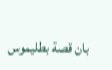بان قصة بطليموس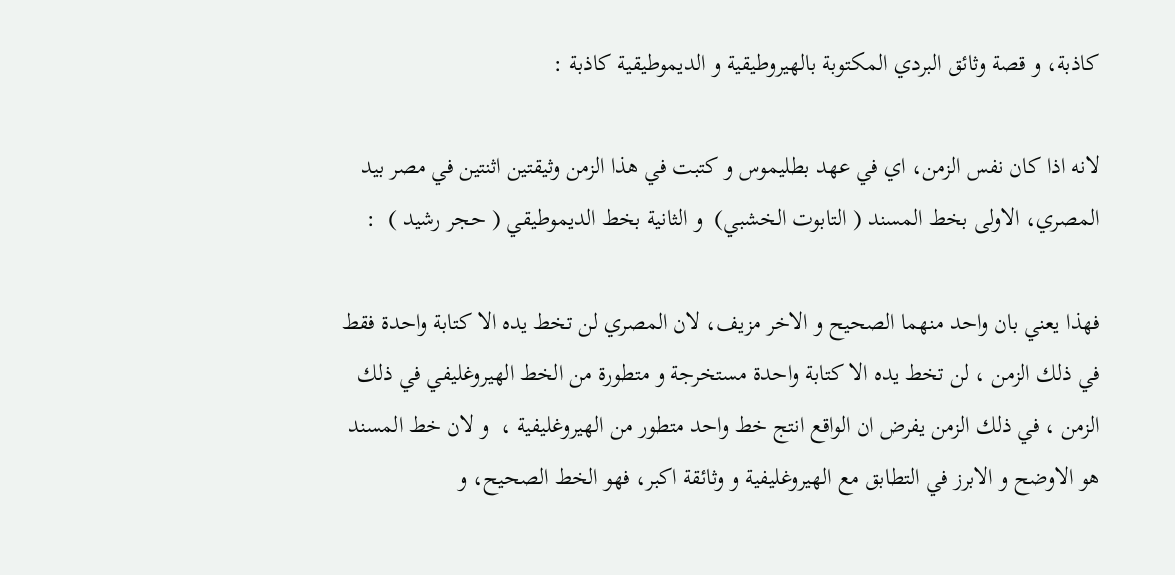كاذبة، و قصة وثائق البردي المكتوبة بالهيروطيقية و الديموطيقية كاذبة :

لانه اذا كان نفس الزمن، اي في عهد بطليموس و كتبت في هذا الزمن وثيقتين اثنتين في مصر بيد المصري، الاولى بخط المسند ( التابوت الخشبي)  و الثانية بخط الديموطيقي ( حجر رشيد )  :

فهذا يعني بان واحد منهما الصحيح و الاخر مزيف، لان المصري لن تخط يده الا كتابة واحدة فقط في ذلك الزمن ، لن تخط يده الا كتابة واحدة مستخرجة و متطورة من الخط الهيروغليفي في ذلك الزمن ، في ذلك الزمن يفرض ان الواقع انتج خط واحد متطور من الهيروغليفية ،  و لان خط المسند هو الاوضح و الابرز في التطابق مع الهيروغليفية و وثائقة اكبر، فهو الخط الصحيح، و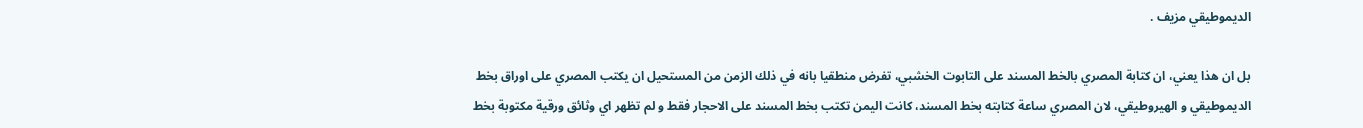الديموطيقي مزيف .

بل ان هذا يعني، ان كتابة المصري بالخط المسند على التابوت الخشبي، تفرض منطقيا بانه في ذلك الزمن من المستحيل ان يكتب المصري على اوراق بخط الديموطيقي و الهيروطيقي، لان المصري ساعة كتابته بخط المسند، كانت اليمن تكتب بخط المسند على الاحجار فقط و لم تظهر اي وثائق ورقية مكتوبة بخط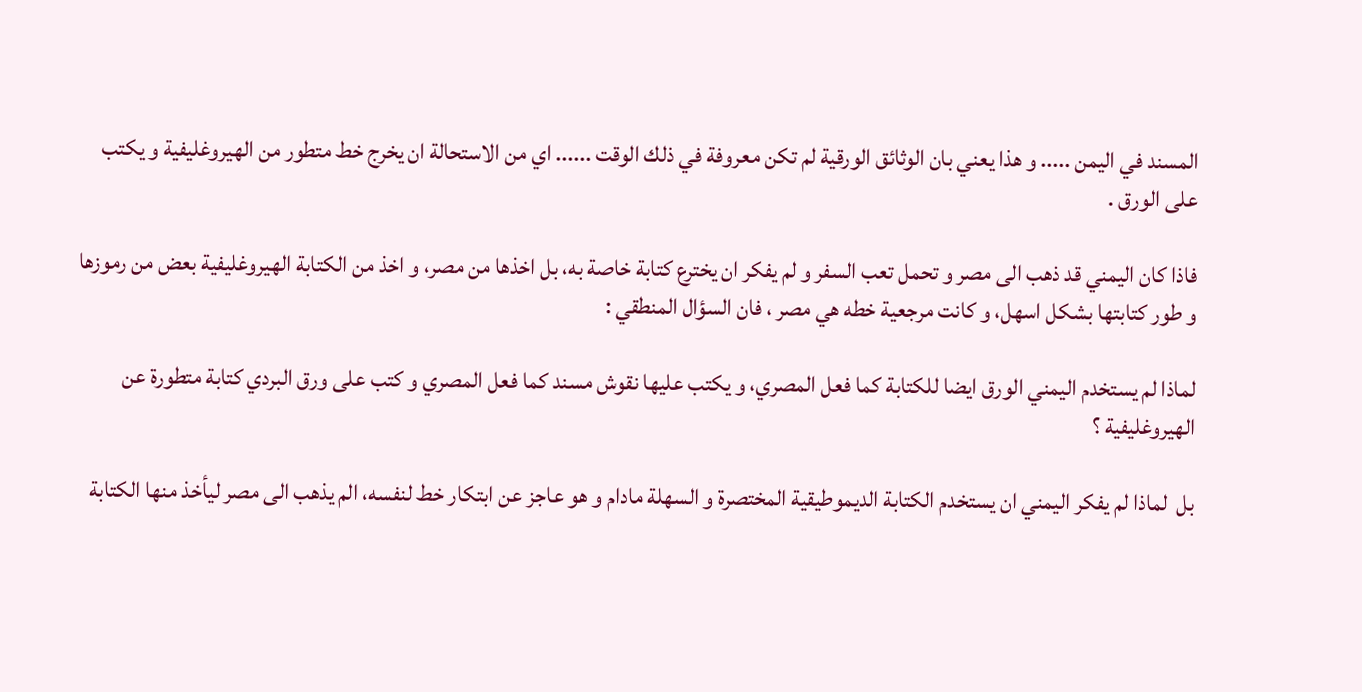المسند في اليمن ..... و هذا يعني بان الوثائق الورقية لم تكن معروفة في ذلك الوقت ...... اي من الاستحالة ان يخرج خط متطور من الهيروغليفية و يكتب على الورق .

فاذا كان اليمني قد ذهب الى مصر و تحمل تعب السفر و لم يفكر ان يخترع كتابة خاصة به، بل اخذها من مصر، و اخذ من الكتابة الهيروغليفية بعض من رموزها و طور كتابتها بشكل اسهل، و كانت مرجعية خطه هي مصر ، فان السؤال المنطقي :

لماذا لم يستخدم اليمني الورق ايضا للكتابة كما فعل المصري، و يكتب عليها نقوش مسند كما فعل المصري و كتب على ورق البردي كتابة متطورة عن الهيروغليفية ؟

بل  لماذا لم يفكر اليمني ان يستخدم الكتابة الديموطيقية المختصرة و السهلة مادام و هو عاجز عن ابتكار خط لنفسه، الم يذهب الى مصر ليأخذ منها الكتابة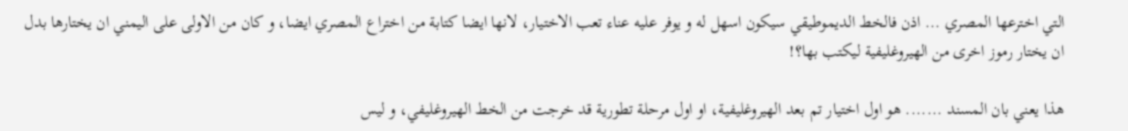التي اخترعها المصري ... اذن فالخط الديموطيقي سيكون اسهل له و يوفر عليه عناء تعب الاختيار، لانها ايضا كتابة من اختراع المصري ايضا، و كان من الاولى على اليمني ان يختارها بدل ان يختار رموز اخرى من الهيروغليفية ليكتب بها؟!

هذا يعني بان المسند ....... هو اول اختيار تم بعد الهيروغليفية، او اول مرحلة تطورية قد خرجت من الخط الهيروغليفي، و ليس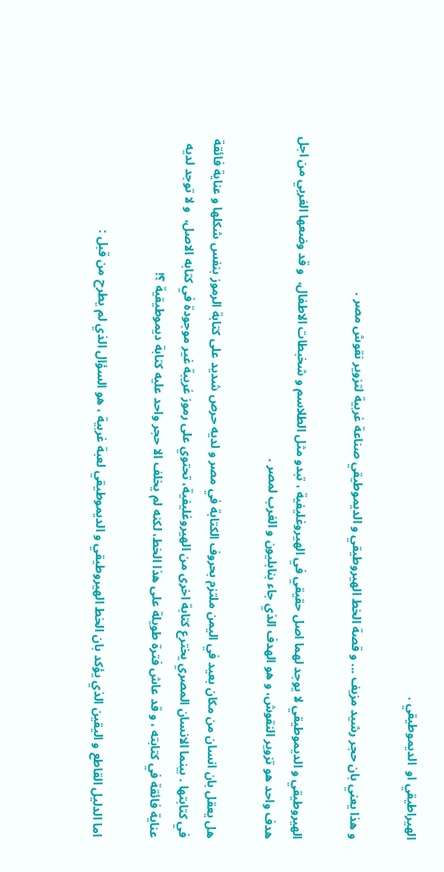الهيراطيقي او  الديموطيقي .

و هذا يعني بان حجر رشيد مزيف ... و قصة الخط الهيروطيقي و الديموطيقي صناعة غربية لتزوير نقوش مصر .

الهيروطيقي و الديموطيقي لا يوجد لهما اصل حقيقي في الهيروغليفية ، تبدو مثل الطلاسم و شخبطات الاطفال،  و قد وضعها الغربي من اجل هدف واحد هو تزوير النقوش، و هو الهدف الذي جاء بنابليون و الغرب لمصر .

هل يعقل بان انسان من مكان بعيد في اليمن ملتزم بحروف الكتابة في مصر و لديه حرص شديد على كتابة الرموز بنفس شكلها و عناية فائقة في كتابتها . بينما الانسان المصري يخترع كتابة اخرى من الهيروغليفية، تحتوي على رموز غريبة غير موجودة في كتابه الاصل،  و لا توجد لديه عناية فائقة في كتابته ، و قد عاش فترة طويلة على هذا الخط، لكنه لم يخلف الا حجر واحد عليه كتابة ديموطيقية ؟!

اما الدليل القاطع و اليقين الذي يؤكد بان الخط الهيروطيقي و الديموطيقي لعبة غربية ، هو السؤال الذي لم يطرح من قبل :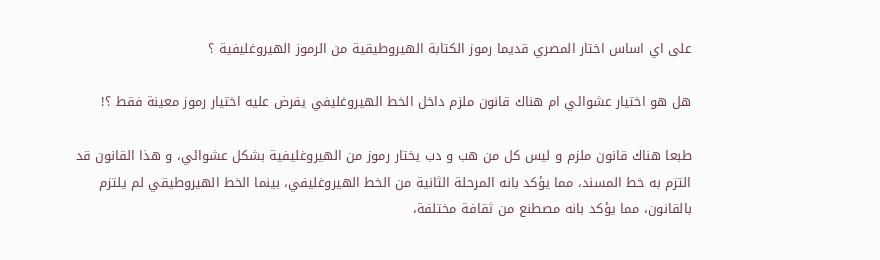على اي اساس اختار المصري قديما رموز الكتابة الهيروطيقية من الرموز الهيروغليفية ؟

هل هو اختيار عشوائي ام هناك قانون ملزم داخل الخط الهيروغليفي يفرض عليه اختيار رموز معينة فقط ؟!

طبعا هناك قانون ملزم و ليس كل من هب و دب يختار رموز من الهيروغليفية بشكل عشوائي، و هذا القانون قد التزم به خط المسند، مما يؤكد بانه المرحلة الثانية من الخط الهيروغليفي، بينما الخط الهيروطيقي لم يلتزم بالقانون، مما يؤكد بانه مصطنع من ثقافة مختلفة،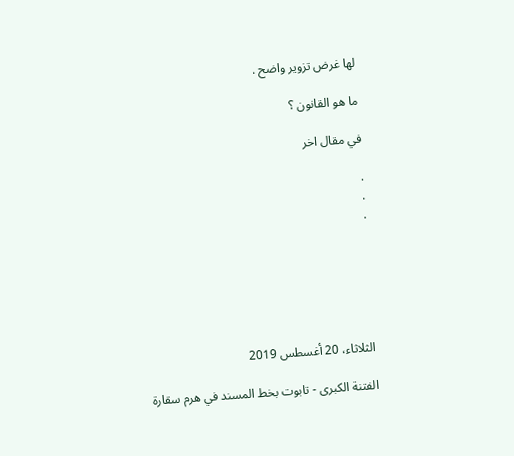لها غرض تزوير واضح .

ما هو القانون ؟

في مقال اخر

.
.
.






الثلاثاء، 20 أغسطس 2019

الفتنة الكبرى - تابوت بخط المسند في هرم سقارة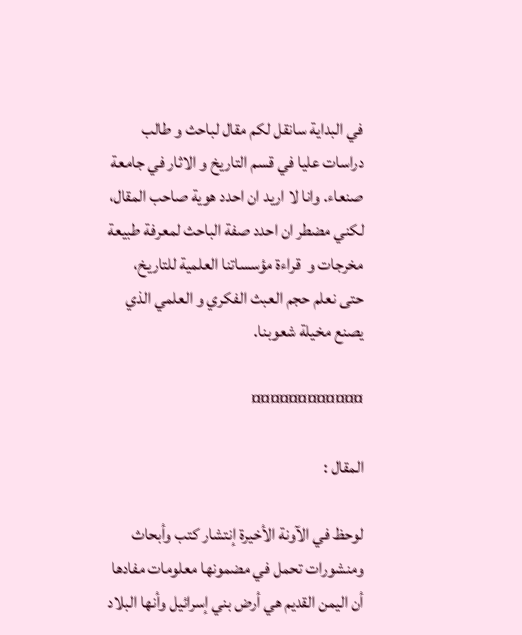في البداية سانقل لكم مقال لباحث و طالب دراسات عليا في قسم التاريخ و الاثار في جامعة صنعاء. وانا لا اريد ان احدد هوية صاحب المقال، لكني مضطر ان احدد صفة الباحث لمعرفة طبيعة مخرجات و  قراءة مؤسساتنا العلمية للتاريخ، حتى نعلم حجم العبث الفكري و العلمي الذي يصنع مخيلة شعوبنا.

¤¤¤¤¤¤¤¤¤¤¤¤

المقال :

لوحظ في الآونة الأخيرة إنتشار كتب وأبحاث ومنشورات تحمل في مضمونها معلومات مفادها أن اليمن القديم هي أرض بني إسرائيل وأنها البلاد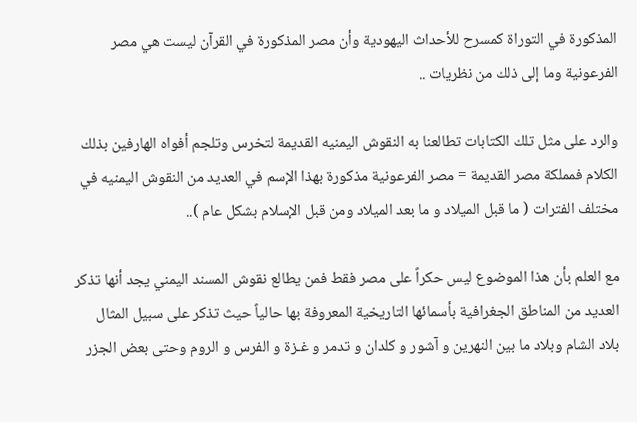المذكورة في التوراة كمسرح للأحداث اليهودية وأن مصر المذكورة في القرآن ليست هي مصر الفرعونية وما إلى ذلك من نظريات ..

والرد على مثل تلك الكتابات تطالعنا به النقوش اليمنيه القديمة لتخرس وتلجم أفواه الهارفين بذلك الكلام فمملكة مصر القديمة = مصر الفرعونية مذكورة بهذا الإسم في العديد من النقوش اليمنيه في مختلف الفترات ( ما قبل الميلاد و ما بعد الميلاد ومن قبل الإسلام بشكل عام )..

مع العلم بأن هذا الموضوع ليس حكراً على مصر فقط فمن يطالع نقوش المسند اليمني يجد أنها تذكر العديد من المناطق الجغرافية بأسمائها التاريخية المعروفة بها حالياً حيث تذكر على سبيل المثال بلاد الشام وبلاد ما بين النهرين و آشور و كلدان و تدمر و غـزة و الفرس و الروم وحتى بعض الجزر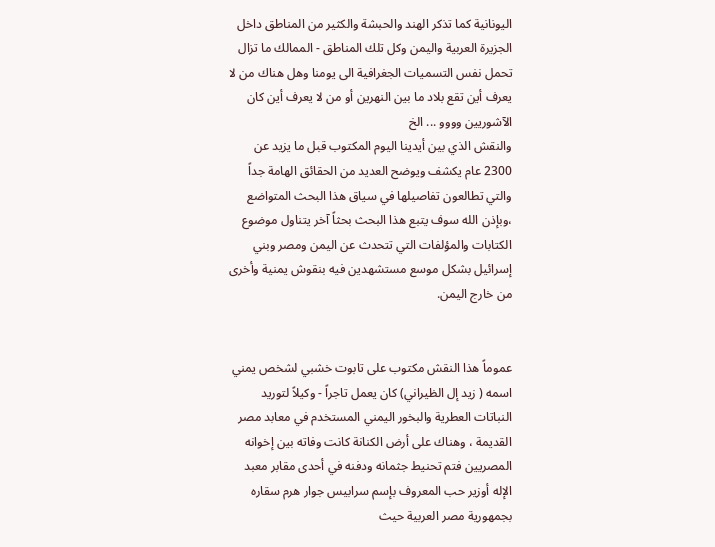اليونانية كما تذكر الهند والحبشة والكثير من المناطق داخل الجزيرة العربية واليمن وكل تلك المناطق - الممالك ما تزال تحمل نفس التسميات الجغرافية الى يومنا وهل هناك من لا يعرف أين تقع بلاد ما بين النهرين أو من لا يعرف أين كان الآشوريين وووو ... الخ
والنقش الذي بين أيدينا اليوم المكتوب قبل ما يزيد عن 2300 عام يكشف ويوضح العديد من الحقائق الهامة جداً والتي تطالعون تفاصيلها في سياق هذا البحث المتواضع ،وبإذن الله سوف يتبع هذا البحث بحثاً آخر يتناول موضوع الكتابات والمؤلفات التي تتحدث عن اليمن ومصر وبني إسرائيل بشكل موسع مستشهدين فيه بنقوش يمنية وأخرى من خارج اليمن.


عموماً هذا النقش مكتوب على تابوت خشبي لشخص يمني اسمه ( زيد إل الظيراني) كان يعمل تاجراً - وكيلاً لتوريد النباتات العطرية والبخور اليمني المستخدم في معابد مصر القديمة ، وهناك على أرض الكنانة كانت وفاته بين إخوانه المصريين فتم تحنيط جثمانه ودفنه في أحدى مقابر معبد الإله أوزير حب المعروف بإسم سرابيس جوار هرم سقاره بجمهورية مصر العربية حيث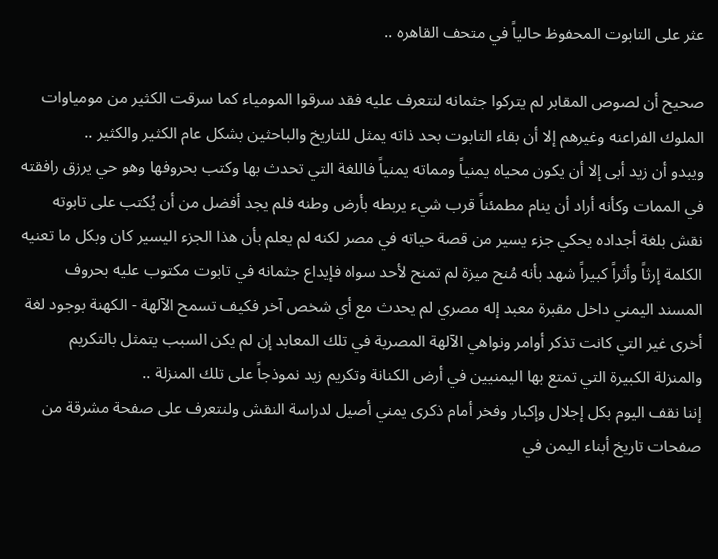عثر على التابوت المحفوظ حالياً في متحف القاهره ..

صحيح أن لصوص المقابر لم يتركوا جثمانه لنتعرف عليه فقد سرقوا المومياء كما سرقت الكثير من مومياوات الملوك الفراعنه وغيرهم إلا أن بقاء التابوت بحد ذاته يمثل للتاريخ والباحثين بشكل عام الكثير والكثير ..
ويبدو أن زيد أبى إلا أن يكون محياه يمنياً ومماته يمنياً فاللغة التي تحدث بها وكتب بحروفها وهو حي يرزق رافقته في الممات وكأنه أراد أن ينام مطمئناً قرب شيء يربطه بأرض وطنه فلم يجد أفضل من أن يُكتب على تابوته نقش بلغة أجداده يحكي جزء يسير من قصة حياته في مصر لكنه لم يعلم بأن هذا الجزء اليسير كان وبكل ما تعنيه الكلمة إرثاً وأثراً كبيراً شهد بأنه مُنح ميزة لم تمنح لأحد سواه فإيداع جثمانه في تابوت مكتوب عليه بحروف المسند اليمني داخل مقبرة معبد إله مصري لم يحدث مع أي شخص آخر فكيف تسمح الآلهة - الكهنة بوجود لغة أخرى غير التي كانت تذكر أوامر ونواهي الآلهة المصرية في تلك المعابد إن لم يكن السبب يتمثل بالتكريم والمنزلة الكبيرة التي تمتع بها اليمنيين في أرض الكنانة وتكريم زيد نموذجاً على تلك المنزلة ..
إننا نقف اليوم بكل إجلال وإكبار وفخر أمام ذكرى يمني أصيل لدراسة النقش ولنتعرف على صفحة مشرقة من صفحات تاريخ أبناء اليمن في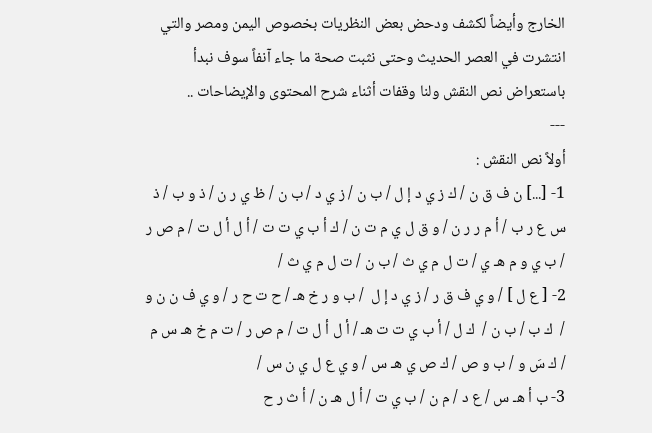الخارج وأيضاً لكشف ودحض بعض النظريات بخصوص اليمن ومصر والتي انتشرت في العصر الحديث وحتى نثبت صحة ما جاء آنفاً سوف نبدأ باستعراض نص النقش ولنا وقفات أثناء شرح المحتوى والإيضاحات ..
---
أولاً نص النقش :
1- [...] ن ف ق ن / ك ز ي د إ ل / ب ن / ز ي د / ب ن / ظ ي ر ن / ذ و ب / ذ س ع ر ب / أ م ر ر ن / و ق ل ي م ت ن / ك أ ب ي ت ت / أ ل أ ل ت / م ص ر / ب ي و م هـ ي / ت ل م ي ث / ب ن / ت ل م ي ث /
2- [ ع ل ] / و ي ف ق ر / ز ي د إ ل  / ب و ر خ هـ / ح ت ح ر / و ي ف ن ن و /  ك ب / ب ن /  ك ل / أ ب ي ت ت هـ / أ ل أ ل ت / م ص ر / ت م خ هـ س م / ك سَ و / ب و ص / ك ص ي هـ س / و ي ع ل ي ن س /
3- ب أ هـ س / ع د / م ن / ب ي ت / أ ل هـ ن / أ ث ر ح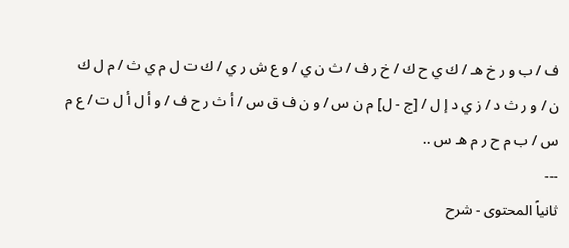ف / ب و ر خ هـ / ك ي ح ك / خ ر ف / ث ن ي / و ع ش ر ي / ك ت ل م ي ث / م ل ك ن / و ر ث د / ز ي د إ ل / [ج - ل] م ن س / و ن ف ق س / أ ث ر ح ف / و أ ل أ ل ت / ع م س / ب م ح ر م هـ س ..
---
ثانياً المحتوى - شرح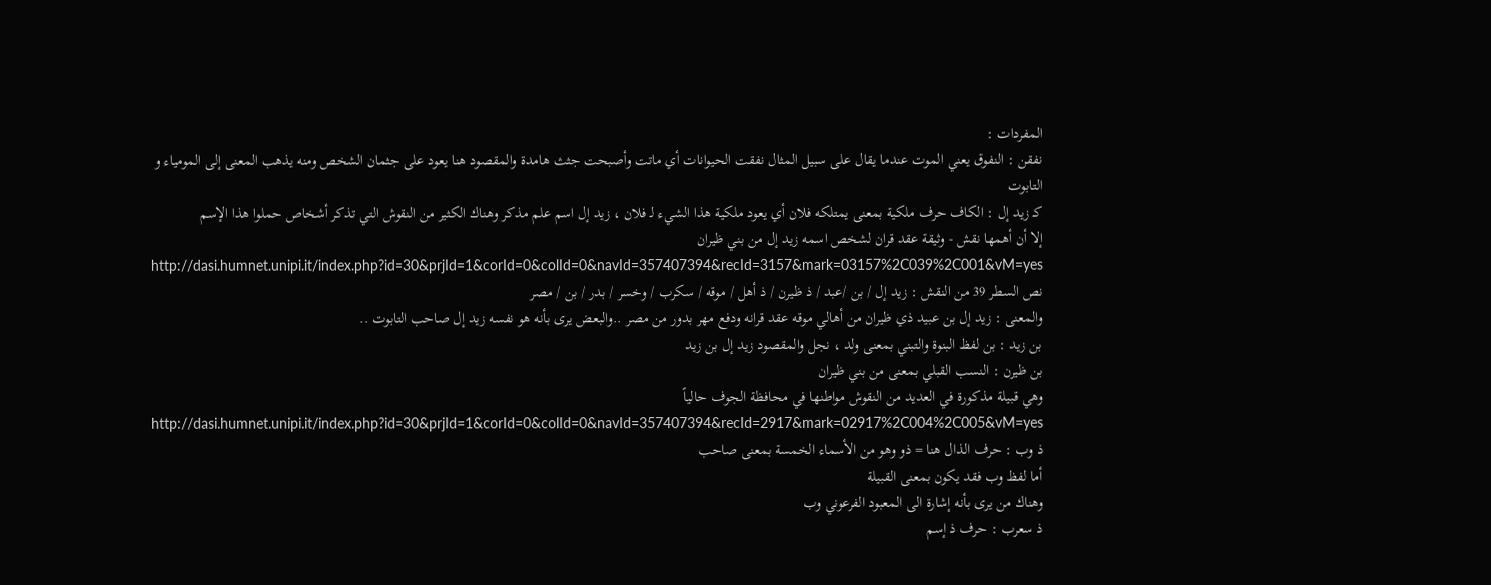المفردات :
نفقن : النفوق يعني الموت عندما يقال على سبيل المثال نفقت الحيوانات أي ماتت وأصبحت جثث هامدة والمقصود هنا يعود على جثمان الشخص ومنه يذهب المعنى إلى المومياء و التابوت
كـ زيد إل : الكاف حرف ملكية بمعنى يمتلكه فلان أي يعود ملكية هذا الشيء لـ فلان ، زيد إل اسم علم مذكر وهناك الكثير من النقوش التي تذكر أشخاص حملوا هذا الإسم
إلا أن أهمها نقش - وثيقة عقد قران لشخص اسمه زيد إل من بني ظيران
http://dasi.humnet.unipi.it/index.php?id=30&prjId=1&corId=0&colId=0&navId=357407394&recId=3157&mark=03157%2C039%2C001&vM=yes
نص السطر 39 من النقش : زيد إل / بن /عبد / ذ ظيرن / ذ أهل / موقه / سكرب / وخسر / بدر / بن / مصر
والمعنى : زيد إل بن عبيد ذي ظيران من أهالي موقه عقد قرانه ودفع مهر بدور من مصر ..والبعض يرى بأنه هو نفسه زيد إل صاحب التابوت ..
بن زيد : بن لفظ البنوة والتبني بمعنى ولد ، نجل والمقصود زيد إل بن زيد
بن ظيرن : النسب القبلي بمعنى من بني ظيران
وهي قبيلة مذكورة في العديد من النقوش مواطنها في محافظة الجوف حالياً
http://dasi.humnet.unipi.it/index.php?id=30&prjId=1&corId=0&colId=0&navId=357407394&recId=2917&mark=02917%2C004%2C005&vM=yes
ذ وب : حرف الذال هنا = ذو وهو من الأسماء الخمسة بمعنى صاحب
أما لفظ وب فقد يكون بمعنى القبيلة
وهناك من يرى بأنه إشارة الى المعبود الفرعوني وب
ذ سعرب : حرف ذ إسم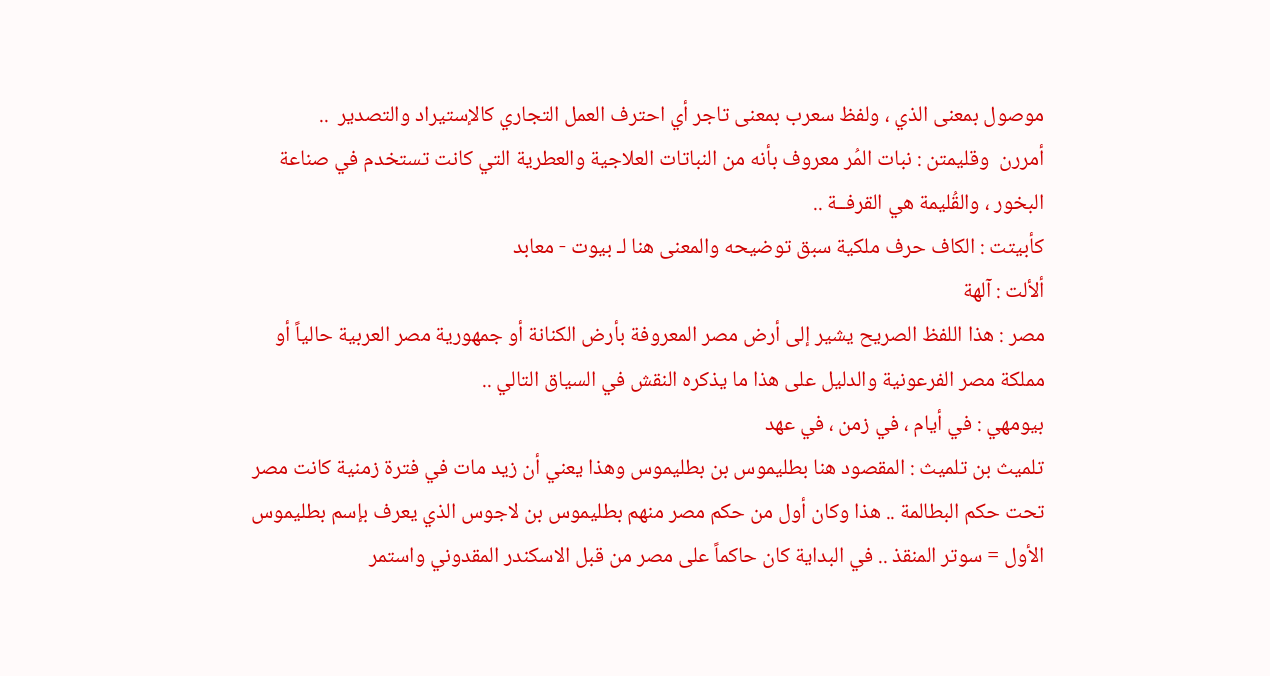موصول بمعنى الذي ، ولفظ سعرب بمعنى تاجر أي احترف العمل التجاري كالإستيراد والتصدير  ..
أمررن  وقليمتن : نبات المُر معروف بأنه من النباتات العلاجية والعطرية التي كانت تستخدم في صناعة البخور ، والقُليمة هي القرفــة ..
كأبيتت : الكاف حرف ملكية سبق توضيحه والمعنى هنا لـ بيوت - معابد
ألألت : آلهة
مصر : هذا اللفظ الصريح يشير إلى أرض مصر المعروفة بأرض الكنانة أو جمهورية مصر العربية حالياً أو مملكة مصر الفرعونية والدليل على هذا ما يذكره النقش في السياق التالي ..
بيومهي : في أيام ، في زمن ، في عهد
تلميث بن تلميث : المقصود هنا بطليموس بن بطليموس وهذا يعني أن زيد مات في فترة زمنية كانت مصر تحت حكم البطالمة .. هذا وكان أول من حكم مصر منهم بطليموس بن لاجوس الذي يعرف بإسم بطليموس الأول = سوتر المنقذ .. في البداية كان حاكماً على مصر من قبل الاسكندر المقدوني واستمر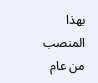بهذا المنصب من عام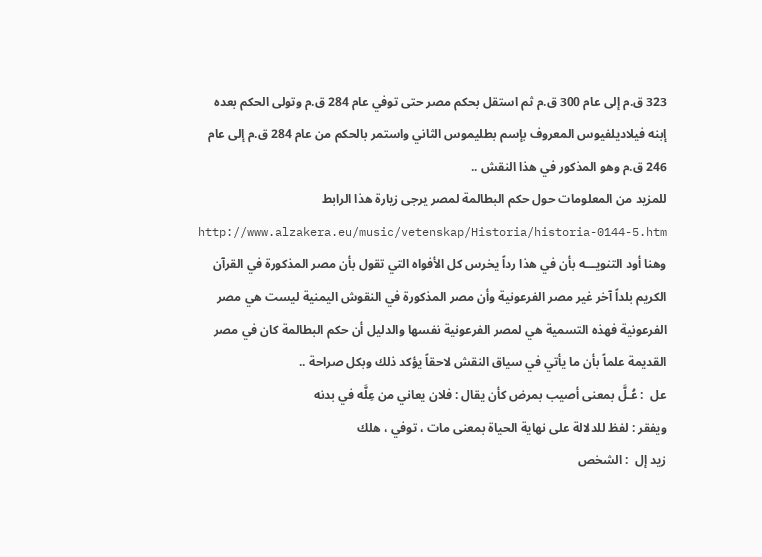323 ق.م إلى عام 300 ق.م ثم استقل بحكم مصر حتى توفي عام 284 ق.م وتولى الحكم بعده إبنه فيلاديلفيوس المعروف بإسم بطليموس الثاني واستمر بالحكم من عام 284 ق.م إلى عام 246 ق.م وهو المذكور في هذا النقش ..
للمزيد من المعلومات حول حكم البطالمة لمصر يرجى زيارة هذا الرابط
http://www.alzakera.eu/music/vetenskap/Historia/historia-0144-5.htm
وهنا أود التنويـــه بأن في هذا رداً يخرس كل الأفواه التي تقول بأن مصر المذكورة في القرآن الكريم بلداً آخر غير مصر الفرعونية وأن مصر المذكورة في النقوش اليمنية ليست هي مصر الفرعونية فهذه التسمية هي لمصر الفرعونية نفسها والدليل أن حكم البطالمة كان في مصر القديمة علماً بأن ما يأتي في سياق النقش لاحقاً يؤكد ذلك وبكل صراحة ..
عل  : عُـلَّ بمعنى أصيب بمرض كأن يقال : فلان يعاني من عِلَّه في بدنه
ويفقر : لفظ للدلالة على نهاية الحياة بمعنى مات ، توفي ، هلك
زيد إل  : الشخص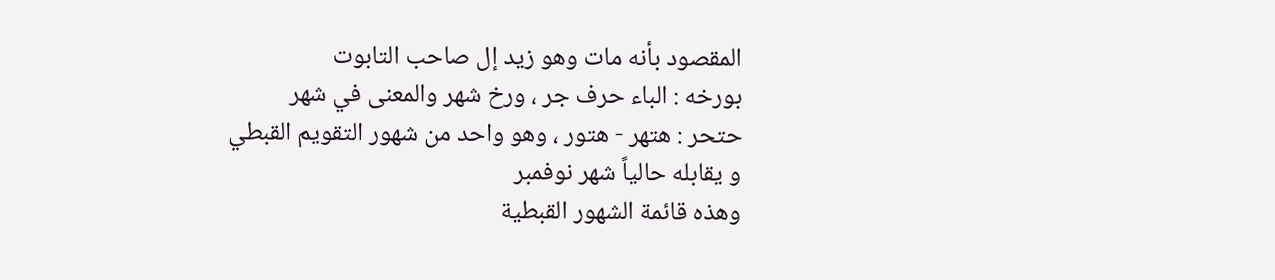المقصود بأنه مات وهو زيد إل صاحب التابوت
بورخه : الباء حرف جر ، ورخ شهر والمعنى في شهر
حتحر : هتهر - هتور ، وهو واحد من شهور التقويم القبطي و يقابله حالياً شهر نوفمبر
وهذه قائمة الشهور القبطية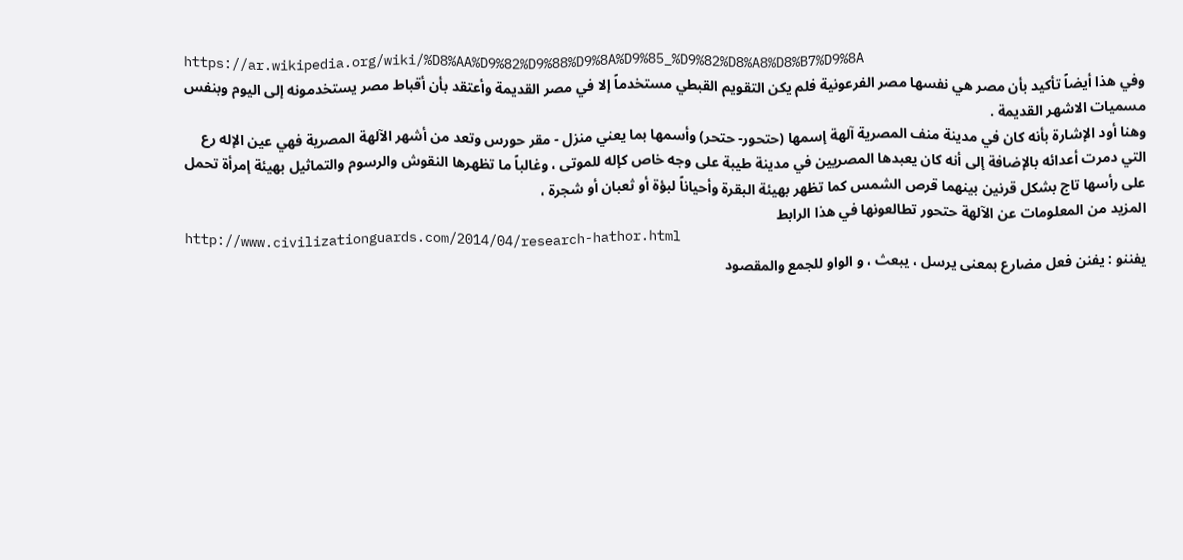https://ar.wikipedia.org/wiki/%D8%AA%D9%82%D9%88%D9%8A%D9%85_%D9%82%D8%A8%D8%B7%D9%8A
وفي هذا أيضاً تأكيد بأن مصر هي نفسها مصر الفرعونية فلم يكن التقويم القبطي مستخدماً إلا في مصر القديمة وأعتقد بأن أقباط مصر يستخدمونه إلى اليوم وبنفس مسميات الاشهر القديمة .
وهنا أود الإشارة بأنه كان في مدينة منف المصرية آلهة إسمها (حتحور- حتحر) وأسمها بما يعني منزل - مقر حورس وتعد من أشهر الآلهة المصرية فهي عين الإله رع التي دمرت أعدائه بالإضافة إلى أنه كان يعبدها المصريين في مدينة طيبة على وجه خاص كإله للموتى ، وغالباً ما تظهرها النقوش والرسوم والتماثيل بهيئة إمرأة تحمل على رأسها تاج بشكل قرنين بينهما قرص الشمس كما تظهر بهيئة البقرة وأحياناً لبؤة أو ثعبان أو شجرة ،
المزيد من المعلومات عن الآلهة حتحور تطالعونها في هذا الرابط
http://www.civilizationguards.com/2014/04/research-hathor.html
يفننو : يفنن فعل مضارع بمعنى يرسل ، يبعث ، و الواو للجمع والمقصود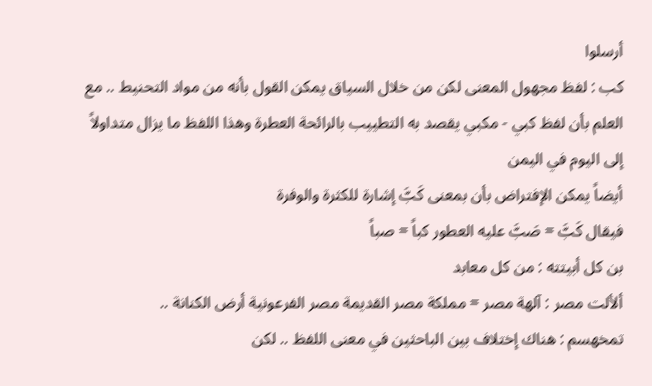أرسلوا
كب : لفظ مجهول المعنى لكن من خلال السياق يمكن القول بأنه من مواد التحنيط .. مع العلم بأن لفظ كبي - مكبي يقصد به التطييب بالرائحة العطرة وهذا اللفظ ما يزال متداولاً إلى اليوم في اليمن
أيضاً يمكن الإفتراض بأن بمعنى كَبَّ إشارة للكثرة والوفرة
فيقال كَبَّ = صَبَّ عليه العطور كباً = صباً
بن كل أبيتته : من كل معابد
ألألت مصر : آلهة مصر = مملكة مصر القديمة مصر الفرعونية أرض الكنانة ..
تمخهسم : هناك إختلاف بين الباحثين في معنى اللفظ .. لكن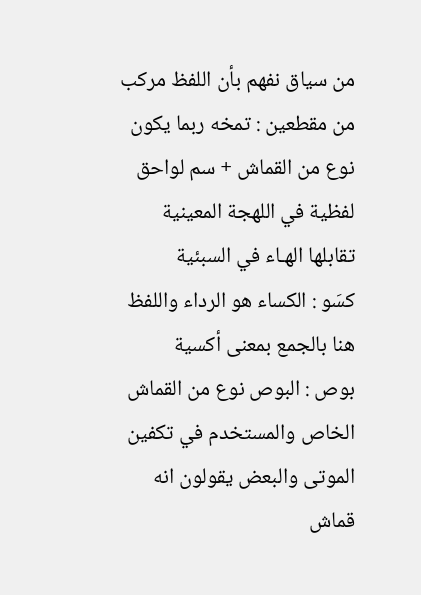من سياق نفهم بأن اللفظ مركب من مقطعين : تمخه ربما يكون نوع من القماش + سم لواحق لفظية في اللهجة المعينية تقابلها الهـاء في السبئية
كسَو : الكساء هو الرداء واللفظ هنا بالجمع بمعنى أكسية
بوص : البوص نوع من القماش الخاص والمستخدم في تكفين الموتى والبعض يقولون انه قماش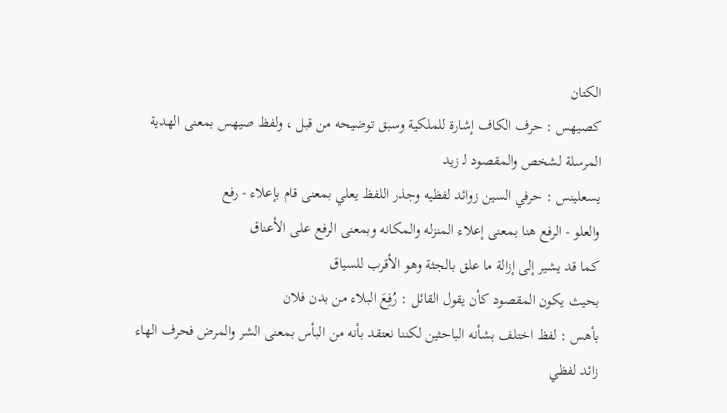الكتان
كصيهس : حرف الكاف إشارة للملكية وسبق توضيحه من قبل ، ولفظ صيهس بمعنى الهدية المرسلة لشخص والمقصود لـ زيد
يسعلينس : حرفي السين زوائد لفظيه وجذر اللفظ يعلي بمعنى قام بإعلاء - رفع
والعلو - الرفع هنا بمعنى إعلاء المنزله والمكانه وبمعنى الرفع على الأعناق
كما قد يشير إلى إزالة ما علق بالجثة وهو الأقرب للسياق
بحيث يكون المقصود كأن يقول القائل : رُفِعَ البلاء من بدن فلان
بأهس : لفظ اختلف بشأنه الباحثين لكننا نعتقد بأنه من البأس بمعنى الشر والمرض فحرف الهاء زائد لفظي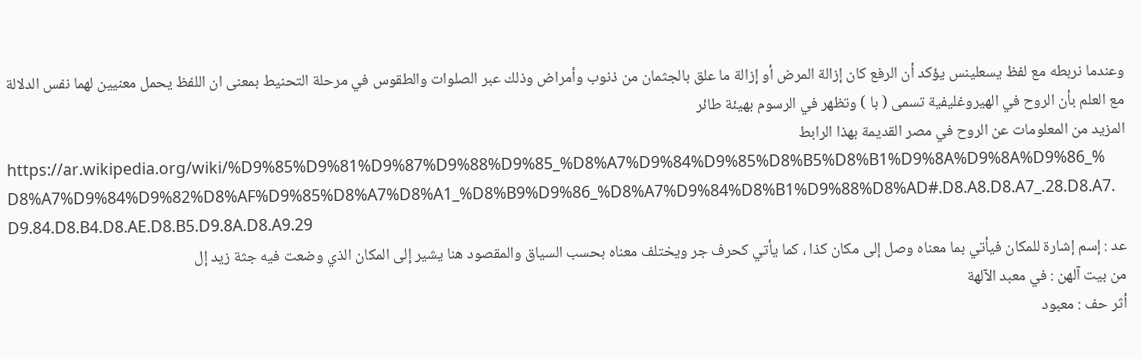وعندما نربطه مع لفظ يسعلينس يؤكد أن الرفع كان إزالة المرض أو إزالة ما علق بالجثمان من ذنوب وأمراض وذلك عبر الصلوات والطقوس في مرحلة التحنيط بمعنى ان اللفظ يحمل معنيين لهما نفس الدلالة
مع العلم بأن الروح في الهيروغليفية تسمى ( با ) وتظهر في الرسوم بهيئة طائر
المزيد من المعلومات عن الروح في مصر القديمة بهذا الرابط
https://ar.wikipedia.org/wiki/%D9%85%D9%81%D9%87%D9%88%D9%85_%D8%A7%D9%84%D9%85%D8%B5%D8%B1%D9%8A%D9%8A%D9%86_%D8%A7%D9%84%D9%82%D8%AF%D9%85%D8%A7%D8%A1_%D8%B9%D9%86_%D8%A7%D9%84%D8%B1%D9%88%D8%AD#.D8.A8.D8.A7_.28.D8.A7.D9.84.D8.B4.D8.AE.D8.B5.D9.8A.D8.A9.29
عد : إسم إشارة للمكان فيأتي بما معناه وصل إلى مكان كذا ، كما يأتي كحرف جر ويختلف معناه بحسب السياق والمقصود هنا يشير إلى المكان الذي وضعت فيه جثة زيد إل
من بيت آلهن : في معبد الآلهة
أثر حف : معبود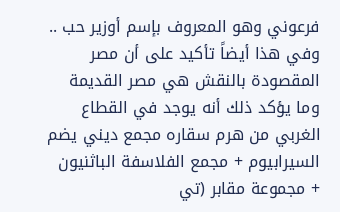فرعوني وهو المعروف بإسم أوزير حب ..
وفي هذا أيضاً تأكيد على أن مصر المقصودة بالنقش هي مصر القديمة وما يؤكد ذلك أنه يوجد في القطاع الغربي من هرم سقاره مجمع ديني يضم السيرابيوم + مجمع الفلاسفة الباثنيون + مجموعة مقابر (تي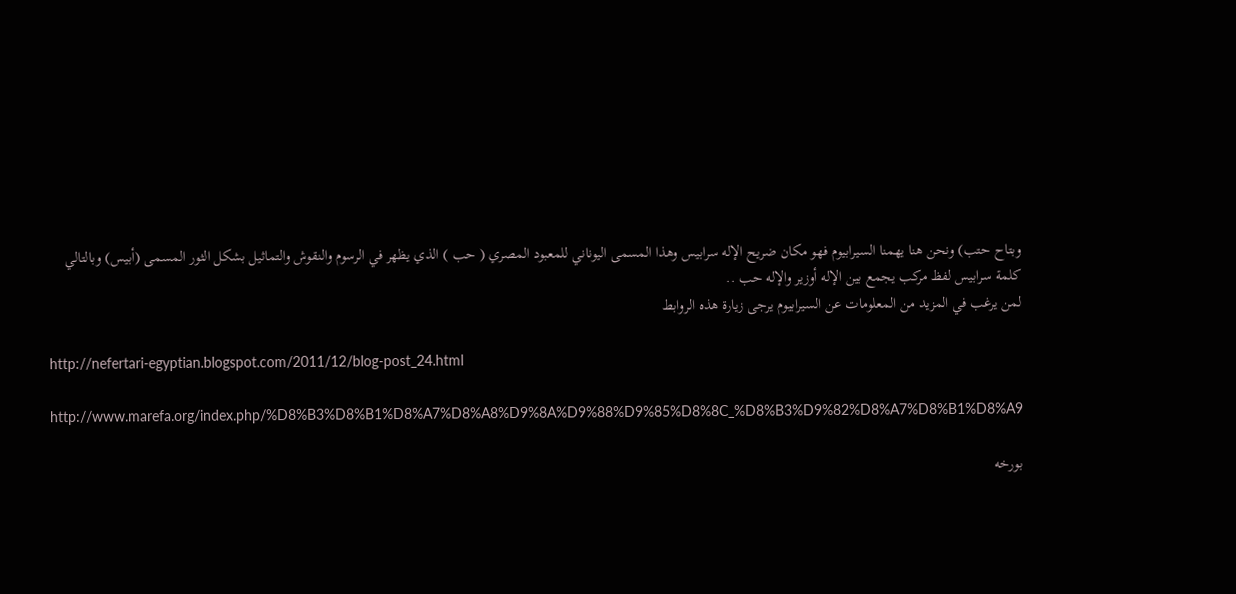وبتاح حتب) ونحن هنا يهمنا السيرابيوم فهو مكان ضريح الإله سرابيس وهذا المسمى اليوناني للمعبود المصري ( حب ) الذي يظهر في الرسوم والنقوش والتماثيل بشكل الثور المسمى (أبيس) وبالتالي كلمة سرابيس لفظ مركب يجمع بين الإله أوزير والإله حب ..
لمن يرغب في المزيد من المعلومات عن السيرابيوم يرجى زيارة هذه الروابط

http://nefertari-egyptian.blogspot.com/2011/12/blog-post_24.html

http://www.marefa.org/index.php/%D8%B3%D8%B1%D8%A7%D8%A8%D9%8A%D9%88%D9%85%D8%8C_%D8%B3%D9%82%D8%A7%D8%B1%D8%A9

بورخه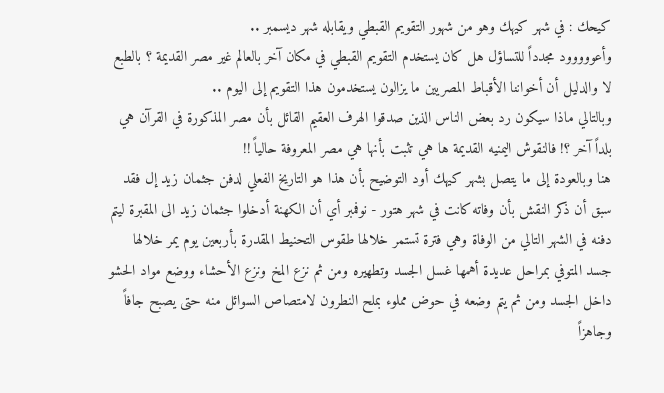كيحك : في شهر كيهك وهو من شهور التقويم القبطي ويقابله شهر ديسمبر ..
وأعووووود مجدداً للتساؤل هل كان يستخدم التقويم القبطي في مكان آخر بالعالم غير مصر القديمة ؟ بالطبع لا والدليل أن أخواننا الأقباط المصريين ما يزالون يستخدمون هذا التقويم إلى اليوم ..
وبالتالي ماذا سيكون رد بعض الناس الذين صدقوا الهرف العقيم القائل بأن مصر المذكورة في القرآن هي بلداً آخر ؟! فالنقوش اليمنيه القديمة ها هي تثبت بأنها هي مصر المعروفة حالياً !!
هنا وبالعودة إلى ما يتصل بشهر كيهك أود التوضيح بأن هذا هو التاريخ الفعلي لدفن جثمان زيد إل فقد سبق أن ذكر النقش بأن وفاته كانت في شهر هتور - نوفمبر أي أن الكهنة أدخلوا جثمان زيد الى المقبرة ليتم دفنه في الشهر التالي من الوفاة وهي فترة تستمر خلالها طقوس التحنيط المقدرة بأربعين يوم يمر خلالها جسد المتوفي بمراحل عديدة أهمها غسل الجسد وتطهيره ومن ثم نزع المخ ونزع الأحشاء ووضع مواد الحشو داخل الجسد ومن ثم يتم وضعه في حوض مملوء بملح النطرون لامتصاص السوائل منه حتى يصبح جافاً وجاهزاً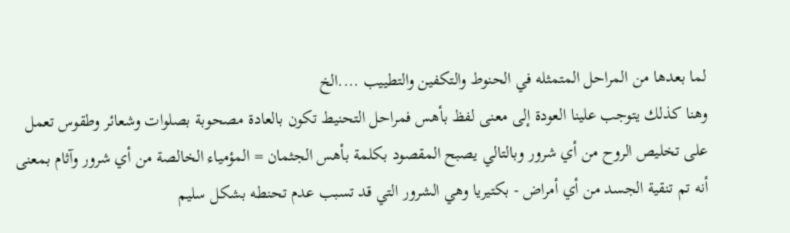لما بعدها من المراحل المتمثله في الحنوط والتكفين والتطييب ....الخ
وهنا كذلك يتوجب علينا العودة إلى معنى لفظ بأهس فمراحل التحنيط تكون بالعادة مصحوبة بصلوات وشعائر وطقوس تعمل على تخليص الروح من أي شرور وبالتالي يصبح المقصود بكلمة بأهس الجثمان = المؤمياء الخالصة من أي شرور وآثام بمعنى أنه تم تنقية الجسد من أي أمراض - بكتيريا وهي الشرور التي قد تسبب عدم تحنطه بشكل سليم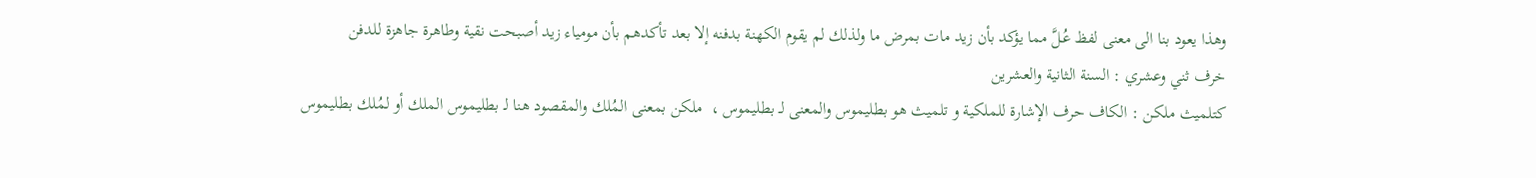وهذا يعود بنا الى معنى لفظ عُـلَّ مما يؤكد بأن زيد مات بمرض ما ولذلك لم يقوم الكهنة بدفنه إلا بعد تأكدهم بأن مومياء زيد أصبحت نقية وطاهرة جاهزة للدفن
خرف ثني وعشري : السنة الثانية والعشرين
كتلميث ملكن : الكاف حرف الإشارة للملكية و تلميث هو بطليموس والمعنى لـ بطليموس ،  ملكن بمعنى المُلك والمقصود هنا لـ بطليموس الملك أو لمُلك بطليموس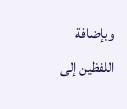وبإضافة اللفظين إلى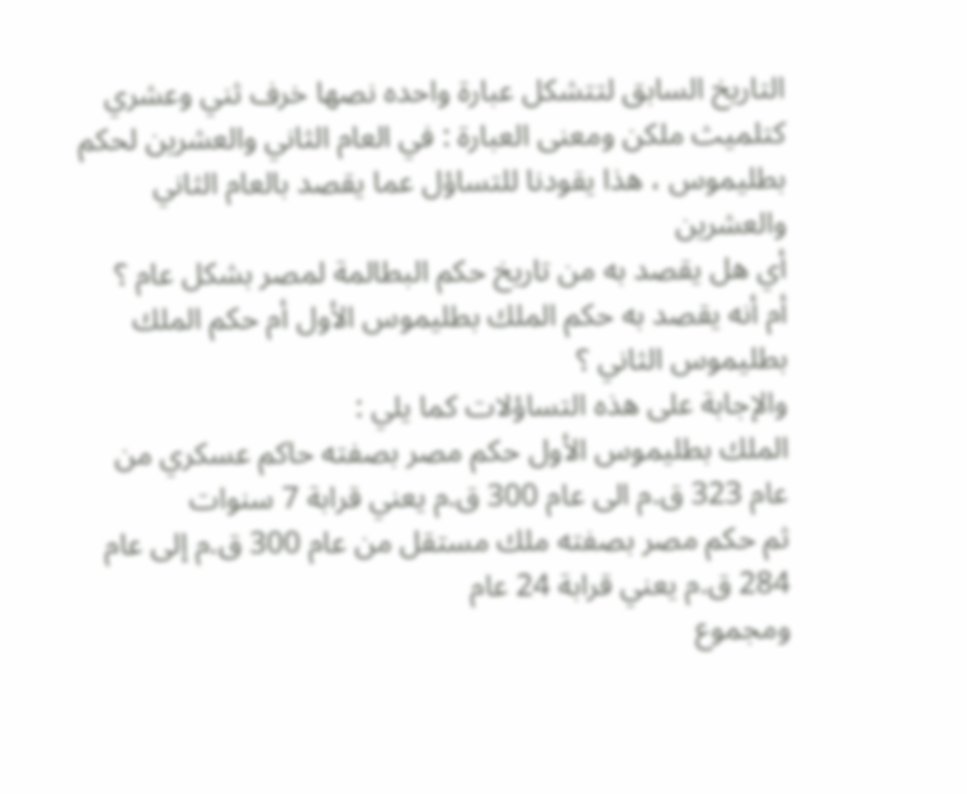التاريخ السابق لتتشكل عبارة واحده نصها خرف ثني وعشري كتلميث ملكن ومعنى العبارة : في العام الثاني والعشرين لحكم بطليموس ، هذا يقودنا للتساؤل عما يقصد بالعام الثاني والعشرين
أي هل يقصد به من تاريخ حكم البطالمة لمصر بشكل عام ؟
أم أنه يقصد به حكم الملك بطليموس الأول أم حكم الملك بطليموس الثاني ؟
والإجابة على هذه التساؤلات كما يلي :
الملك بطليموس الأول حكم مصر بصفته حاكم عسكري من عام 323 ق.م الى عام 300 ق.م يعني قرابة 7 سنوات
ثم حكم مصر بصفته ملك مستقل من عام 300 ق.م إلى عام 284 ق.م يعني قرابة 24 عام
ومجموع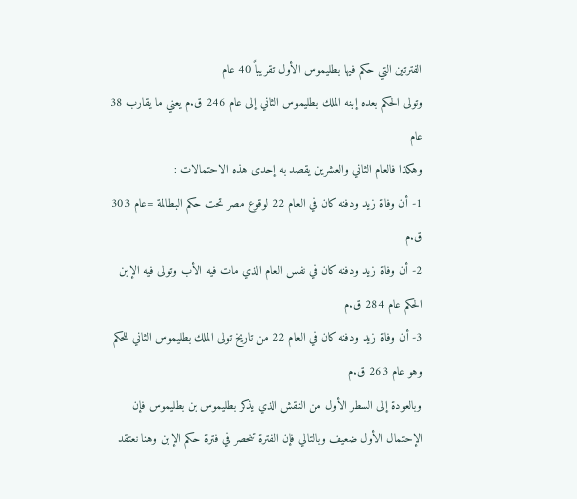الفترتين التي حكم فيها بطليموس الأول تقريباً 40 عام
وتولى الحكم بعده إبنه الملك بطليموس الثاني إلى عام 246 ق.م يعني ما يقارب 38 عام
وهكذا فالعام الثاني والعشرين يقصد به إحدى هذه الاحتمالات :
1- أن وفاة زيد ودفنه كان في العام 22 لوقوع مصر تحت حكم البطالمة =عام 303 ق.م
2- أن وفاة زيد ودفنه كان في نفس العام الذي مات فيه الأب وتولى فيه الإبن الحكم عام 284 ق.م
3- أن وفاة زيد ودفنه كان في العام 22 من تاريخ تولى الملك بطليموس الثاني للحكم وهو عام 263 ق.م
وبالعودة إلى السطر الأول من النقش الذي يذكر بطليموس بن بطليموس فإن الإحتمال الأول ضعيف وبالتالي فإن الفترة تنحصر في فترة حكم الإبن وهنا نعتقد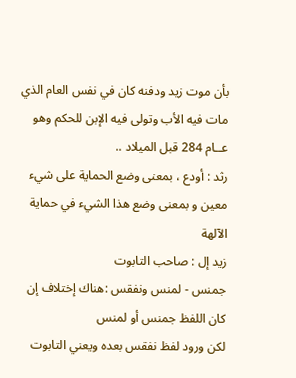بأن موت زيد ودفنه كان في نفس العام الذي مات فيه الأب وتولى فيه الإبن للحكم وهو عــام 284 قبل الميلاد ..
رثد : أودع ، بمعنى وضع الحماية على شيء معين و بمعنى وضع هذا الشيء في حماية الآلهة
زيد إل : صاحب التابوت
جمنس - لمنس ونفقس :هناك إختلاف إن كان اللفظ جمنس أو لمنس
لكن ورود لفظ نفقس بعده ويعني التابوت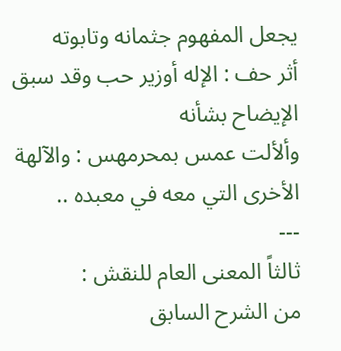يجعل المفهوم جثمانه وتابوته
أثر حف : الإله أوزير حب وقد سبق الإيضاح بشأنه
وألألت عمس بمحرمهس : والآلهة الأخرى التي معه في معبده ..
---
ثالثاً المعنى العام للنقش :
من الشرح السابق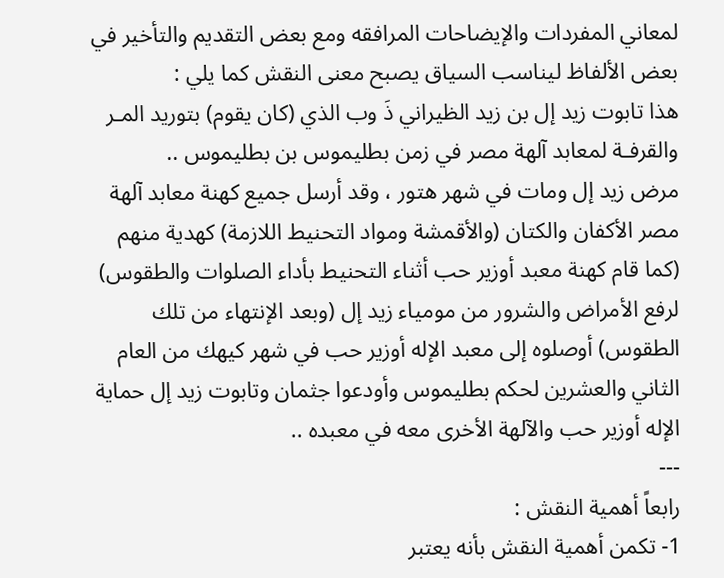لمعاني المفردات والإيضاحات المرافقه ومع بعض التقديم والتأخير في بعض الألفاظ ليناسب السياق يصبح معنى النقش كما يلي :
هذا تابوت زيد إل بن زيد الظيراني ذَ وب الذي (كان يقوم) بتوريد المـر والقرفـة لمعابد آلهة مصر في زمن بطليموس بن بطليموس ..
مرض زيد إل ومات في شهر هتور ، وقد أرسل جميع كهنة معابد آلهة مصر الأكفان والكتان (والأقمشة ومواد التحنيط اللازمة) كهدية منهم (كما قام كهنة معبد أوزير حب أثناء التحنيط بأداء الصلوات والطقوس) لرفع الأمراض والشرور من مومياء زيد إل (وبعد الإنتهاء من تلك الطقوس) أوصلوه إلى معبد الإله أوزير حب في شهر كيهك من العام الثاني والعشرين لحكم بطليموس وأودعوا جثمان وتابوت زيد إل حماية الإله أوزير حب والآلهة الأخرى معه في معبده ..
---
رابعاً أهمية النقش :
1- تكمن أهمية النقش بأنه يعتبر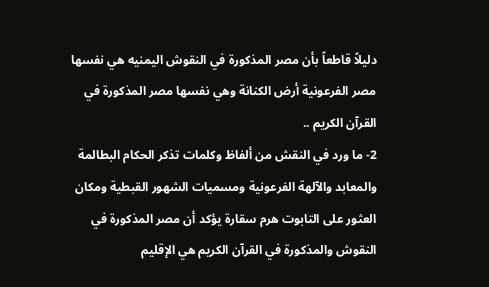دليلاً قاطعاً بأن مصر المذكورة في النقوش اليمنيه هي نفسها مصر الفرعونية أرض الكنانة وهي نفسها مصر المذكورة في القرآن الكريم ..
2- ما ورد في النقش من ألفاظ وكلمات تذكر الحكام البطالمة والمعابد والآلهة الفرعونية ومسميات الشهور القبطية ومكان العثور على التابوت هرم سقارة يؤكد أن مصر المذكورة في النقوش والمذكورة في القرآن الكريم هي الإقليم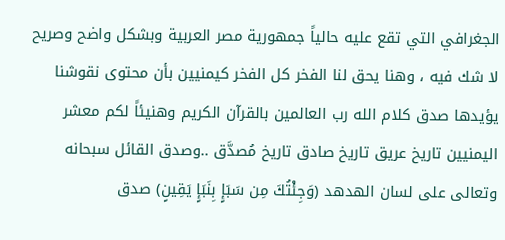الجغرافي التي تقع عليه حالياً جمهورية مصر العربية وبشكل واضح وصريح لا شك فيه ، وهنا يحق لنا الفخر كل الفخر كيمنيين بأن محتوى نقوشنا يؤيدها صدق كلام الله رب العالمين بالقرآن الكريم وهنيئاً لكم معشر اليمنيين تاريخ عريق تاريخ صادق تاريخ مُصدَّق ..وصدق القائل سبحانه وتعالى على لسان الهدهد (وَجِئْتُكَ مِن سَبَإٍ بِنَبَإٍ يَقِينٍ) صدق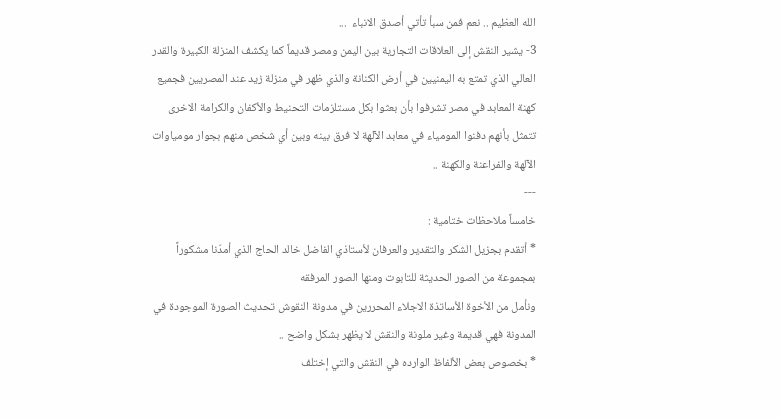الله العظيم .. نعم فمن سبأ تأتي أصدق الانباء  ...
3- يشير النقش إلى العلاقات التجارية بين اليمن ومصر قديماً كما يكشف المنزلة الكبيرة والقدر العالي الذي تمتع به اليمنيين في أرض الكنانة والذي ظهر في منزلة زيد عند المصريين فجميع كهنة المعابد في مصر تشرفوا بأن بعثوا بكل مستلزمات التحنيط والأكفان والكرامة الاخرى تتمثل بأنهم دفنوا المومياء في معابد الآلهة لا فرق بينه وبين أي شخص منهم بجوار مومياوات الآلهة والفراعنة والكهنة ..
---
خامساً ملاحظات ختامية :
* أتقدم بجزيل الشكر والتقدير والعرفان لأستاذي الفاضل خالد الحاج الذي أمدّنا مشكوراً بمجموعة من الصور الحديثة للتابوت ومنها الصور المرفقه
ونأمل من الأخوة الأساتذة الاجلاء المحررين في مدونة النقوش تحديث الصورة الموجودة في المدونة فهي قديمة وغير ملونة والنقش لا يظهر بشكل واضح ..
* بخصوص بعض الألفاظ الوارده في النقش والتي إختلف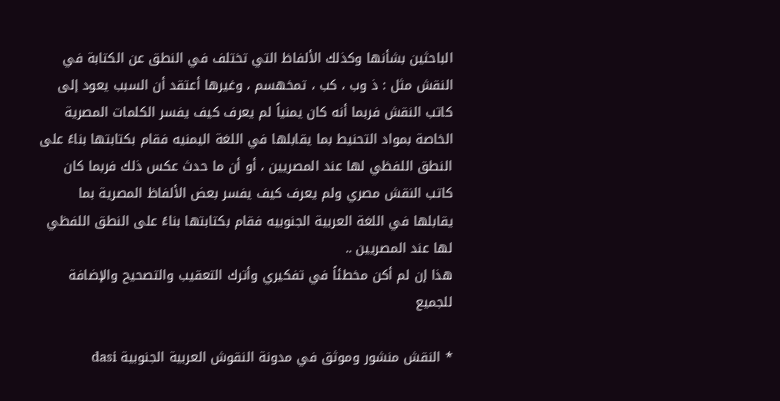الباحثين بشأنها وكذلك الألفاظ التي تختلف في النطق عن الكتابة في النقش مثل : ذ وب ، كب ، تمخهسم ، وغيرها أعتقد أن السبب يعود إلى كاتب النقش فربما أنه كان يمنياً لم يعرف كيف يفسر الكلمات المصرية الخاصة بمواد التحنيط بما يقابلها في اللغة اليمنيه فقام بكتابتها بناءً على النطق اللفظي لها عند المصريين ، أو أن ما حدث عكس ذلك فربما كان كاتب النقش مصري ولم يعرف كيف يفسر بعض الألفاظ المصرية بما يقابلها في اللغة العربية الجنوبيه فقام بكتابتها بناءً على النطق اللفظي لها عند المصريين ..
هذا إن لم أكن مخطئاً في تفكيري وأترك التعقيب والتصحيح والإضافة للجميع

* النقش منشور وموثق في مدونة النقوش العربية الجنوبية dasi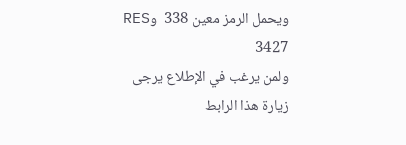ويحمل الرمز معين 338  وRES 3427
ولمن يرغب في الإطلاع يرجى زيارة هذا الرابط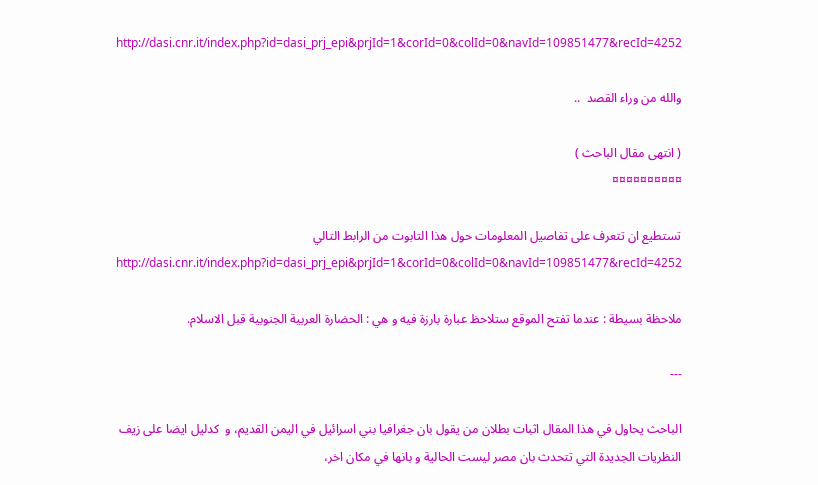http://dasi.cnr.it/index.php?id=dasi_prj_epi&prjId=1&corId=0&colId=0&navId=109851477&recId=4252

والله من وراء القصد  ..

( انتهى مقال الباحث )
¤¤¤¤¤¤¤¤¤¤

تستطيع ان تتعرف على تفاصيل المعلومات حول هذا التابوت من الرابط التالي
http://dasi.cnr.it/index.php?id=dasi_prj_epi&prjId=1&corId=0&colId=0&navId=109851477&recId=4252

ملاحظة بسيطة : عندما تفتح الموقع ستلاحظ عبارة بارزة فيه و هي : الحضارة العربية الجنوبية قبل الاسلام.

---

الباحث يحاول في هذا المقال اثبات بطلان من يقول بان جغرافيا بني اسرائيل في اليمن القديم، و  كدليل ايضا على زيف النظريات الجديدة التي تتحدث بان مصر ليست الحالية و بانها في مكان اخر،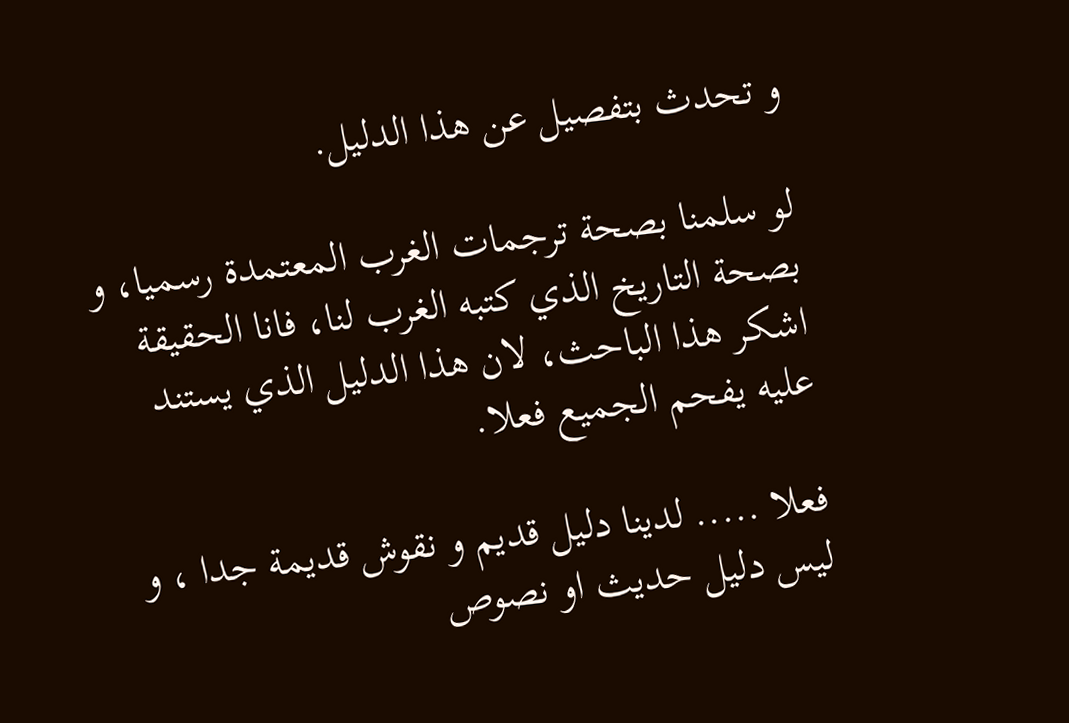و تحدث بتفصيل عن هذا الدليل.

لو سلمنا بصحة ترجمات الغرب المعتمدة رسميا، و بصحة التاريخ الذي كتبه الغرب لنا، فانا الحقيقة اشكر هذا الباحث، لان هذا الدليل الذي يستند عليه يفحم الجميع فعلا.

فعلا ..... لدينا دليل قديم و نقوش قديمة جدا ، و ليس دليل حديث او نصوص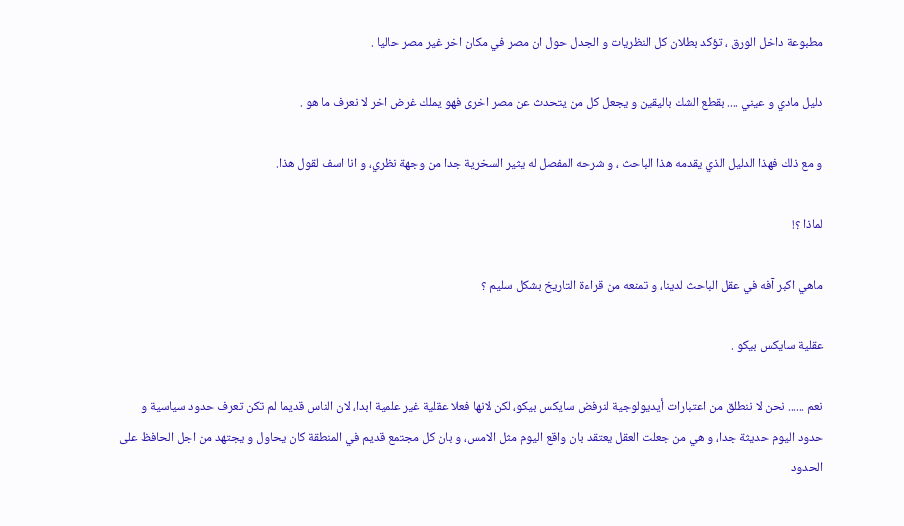مطبوعة داخل الورق ، تؤكد بطلان كل النظريات و الجدل حول ان مصر في مكان اخر غير مصر حاليا .

دليل مادي و عيني .... بقطع الشك باليقين و يجعل كل من يتحدث عن مصر اخرى فهو يملك غرض اخر لا نعرف ما هو .

و مع ذلك فهذا الدليل الذي يقدمه هذا الباحث ، و شرحه المفصل له يثير السخرية جدا من وجهة نظري، و انا اسف لقول هذا.

لماذا ؟!

ماهي اكبر آفه في عقل الباحث لدينا، و تمنعه من قراءة التاريخ بشكل سليم ؟

عقلية سايكس بيكو .

نعم ...... نحن لا ننطلق من اعتبارات أيديولوجية لنرفض سايكس بيكو، لكن لانها فعلا عقلية غير علمية ابدا، لان الناس قديما لم تكن تعرف حدود سياسية و حدود اليوم حديثة جدا، و هي من جعلت العقل يعتقد بان واقع اليوم مثل الامس، و بان كل مجتمع قديم في المنطقة كان يحاول و يجتهد من اجل الحافظ على الحدود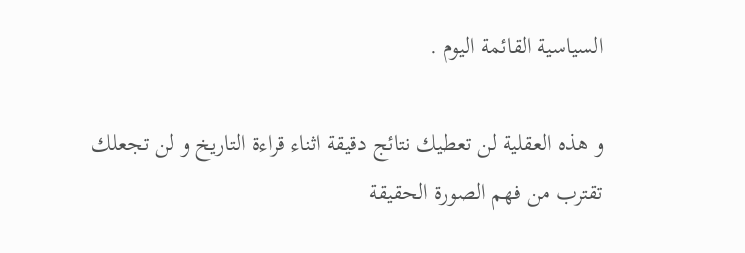السياسية القائمة اليوم .

و هذه العقلية لن تعطيك نتائج دقيقة اثناء قراءة التاريخ و لن تجعلك تقترب من فهم الصورة الحقيقة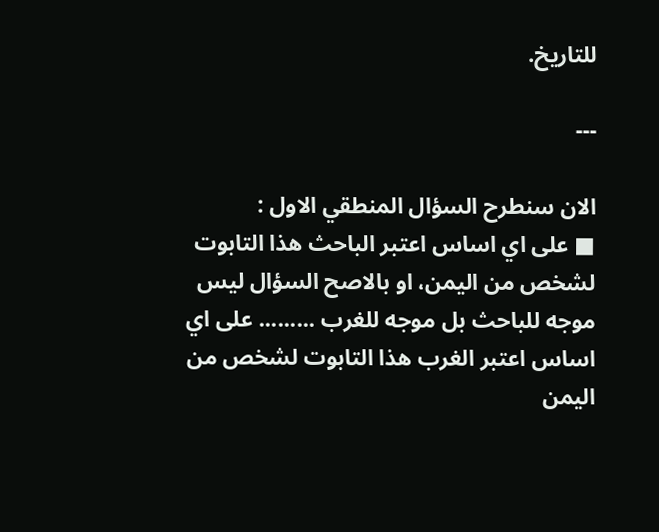للتاريخ.

---

الان سنطرح السؤال المنطقي الاول :
■ على اي اساس اعتبر الباحث هذا التابوت لشخص من اليمن، او بالاصح السؤال ليس موجه للباحث بل موجه للغرب ......... على اي اساس اعتبر الغرب هذا التابوت لشخص من اليمن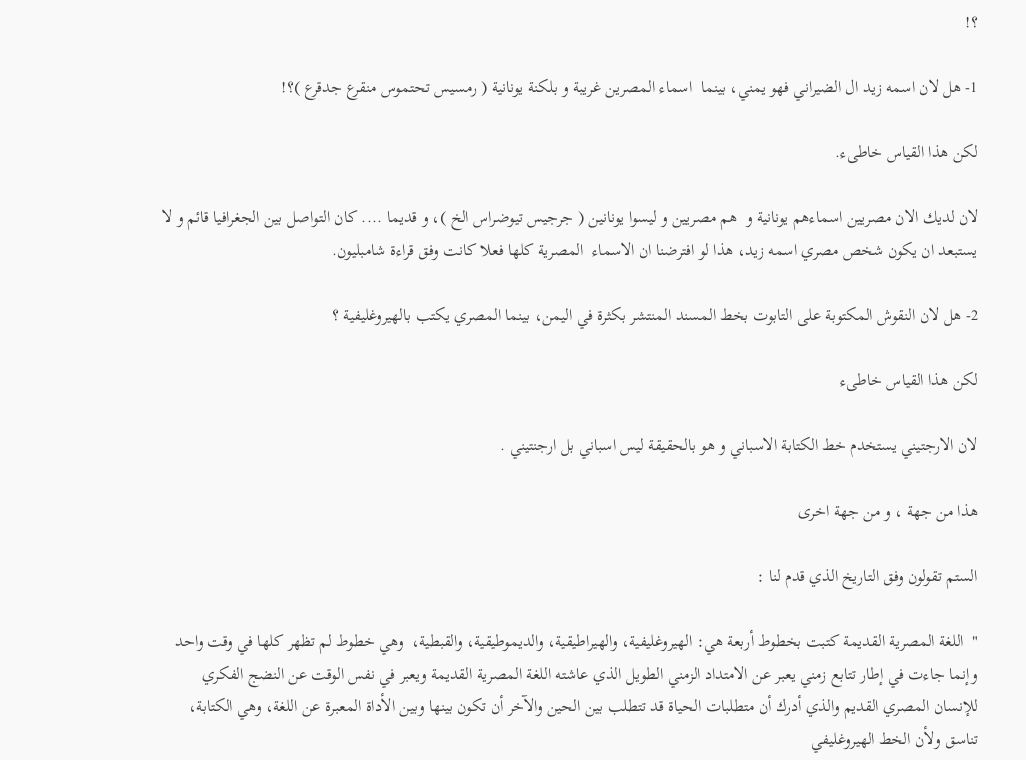؟!

1- هل لان اسمه زيد ال الضيراني فهو يمني، بينما  اسماء المصرين غريبة و بلكنة يونانية ( رمسيس تحتموس منقرع جدقرع )؟!

لكن هذا القياس خاطىء.

لان لديك الان مصريين اسماءهم يونانية و  هم مصريين و ليسوا يونانين ( جرجيس تيوضراس الخ )، و قديما .... كان التواصل بين الجغرافيا قائم و لا يستبعد ان يكون شخص مصري اسمه زيد، هذا لو افترضنا ان الاسماء  المصرية كلها فعلا كانت وفق قراءة شامبليون.

2- هل لان النقوش المكتوبة على التابوت بخط المسند المنتشر بكثرة في اليمن، بينما المصري يكتب بالهيروغليفية ؟

لكن هذا القياس خاطىء

لان الارجتيني يستخدم خط الكتابة الاسباني و هو بالحقيقة ليس اسباني بل ارجنتيني .

هذا من جهة ، و من جهة اخرى

الستم تقولون وفق التاريخ الذي قدم لنا :

"  اللغة المصرية القديمة كتبت بخطوط أربعة هي: الهيروغليفية، والهيراطيقية، والديموطيقية، والقبطية،  وهي خطوط لم تظهر كلها في وقت واحد وإنما جاءت في إطار تتابع زمني يعبر عن الامتداد الزمني الطويل الذي عاشته اللغة المصرية القديمة ويعبر في نفس الوقت عن النضج الفكري للإنسان المصري القديم والذي أدرك أن متطلبات الحياة قد تتطلب بين الحين والآخر أن تكون بينها وبين الأداة المعبرة عن اللغة، وهي الكتابة، تناسق ولأن الخط الهيروغليفي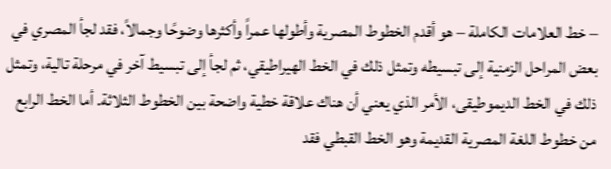– خط العلامات الكاملة – هو أقدم الخطوط المصرية وأطولها عمراً وأكثرها وضوحًا وجمالاً، فقد لجأ المصري في بعض المراحل الزمنية إلى تبسيطه وتمثل ذلك في الخط الهيراطيقي، ثم لجأ إلى تبسيط آخر في مرحلة تالية، وتمثل ذلك في الخط الديموطيقى، الأمر الذي يعني أن هناك علاقة خطية واضحة بين الخطوط الثلاثة. أما الخط الرابع من خطوط اللغة المصرية القديمة وهو الخط القبطي فقد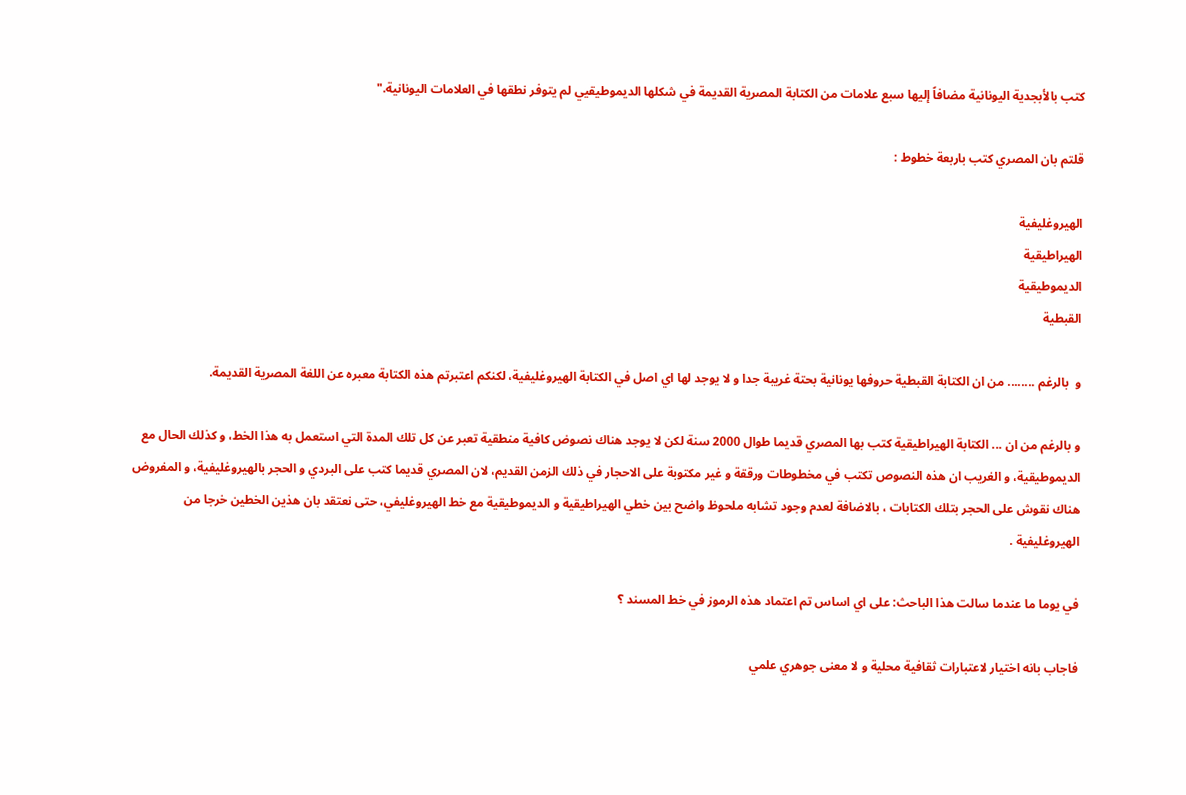كتب بالأبجدية اليونانية مضافاً إليها سبع علامات من الكتابة المصرية القديمة في شكلها الديموطيقيي لم يتوفر نطقها في العلامات اليونانية."

قلتم بان المصري كتب باربعة خطوط :

الهيروغليفية
الهيراطيقية
الديموطيقية
القبطية

و  بالرغم ........ من ان الكتابة القبطية حروفها يونانية بحتة غريبة جدا و لا يوجد لها اي اصل في الكتابة الهيروغليفية، لكنكم اعتبرتم هذه الكتابة معبره عن اللغة المصرية القديمة.

و بالرغم من ان ... الكتابة الهيراطيقية كتب بها المصري قديما طوال 2000 سنة لكن لا يوجد هناك نصوض كافية منطقية تعبر عن كل تلك المدة التي استعمل به هذا الخط، و كذلك الحال مع الديموطيقية، و الغريب ان هذه النصوص تكتب في مخطوطات ورققة و غير مكتوبة على الاحجار في ذلك الزمن القديم، لان المصري قديما كتب على البردي و الحجر بالهيروغليفية، و المفروض هناك نقوش على الحجر بتلك الكتابات ، بالاضافة لعدم وجود تشابه ملحوظ واضح بين خطي الهيراطيقية و الديموطيقية مع خط الهيروغليفي، حتى نعتقد بان هذين الخطين خرجا من الهيروغليفية .

في يوما ما عندما سالت هذا الباحث: على اي اساس تم اعتماد هذه الرموز في خط المسند ؟

فاجاب بانه اختيار لاعتبارات ثقافية محلية و لا معنى جوهري علمي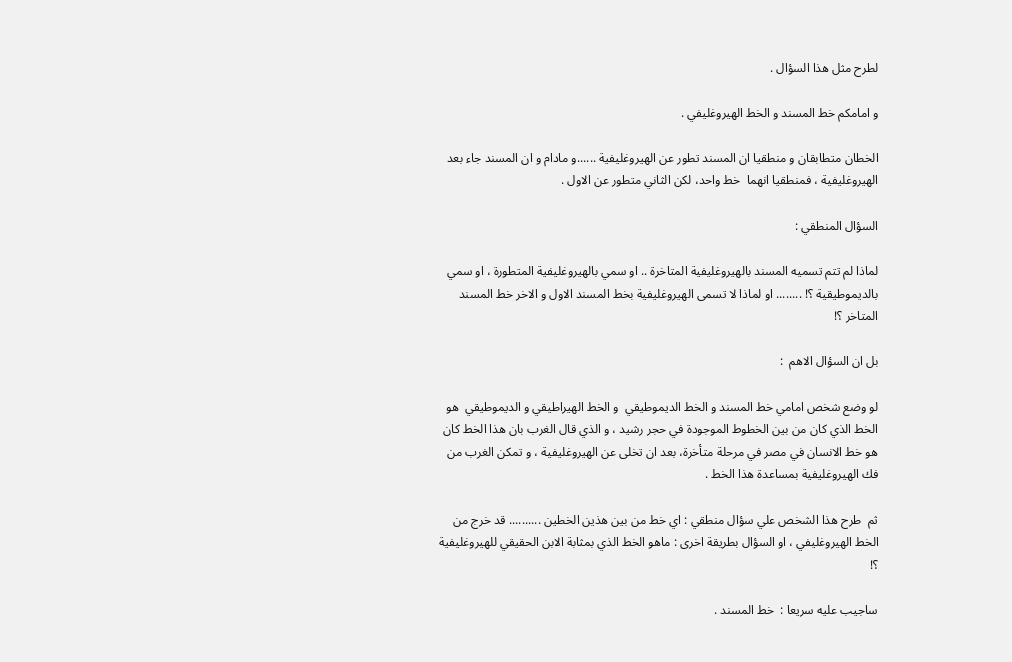لطرح مثل هذا السؤال .

و امامكم خط المسند و الخط الهيروغليفي .

الخطان متطابقان و منطقيا ان المسند تطور عن الهيروغليفية ......و مادام و ان المسند جاء بعد الهيروغليفية ، فمنطقيا انهما  خط واحد، لكن الثاني متطور عن الاول .

السؤال المنطقي :

لماذا لم تتم تسميه المسند بالهيروغليفية المتاخرة .. او سمي بالهيروغليفية المتطورة ، او سمي بالديموطيقية ؟! ........ او لماذا لا تسمى الهيروغليفية بخط المسند الاول و الاخر خط المسند المتاخر ؟!

بل ان السؤال الاهم  :

لو وضع شخص امامي خط المسند و الخط الديموطيقي  و الخط الهيراطيقي و الديموطيقي  هو الخط الذي كان من بين الخطوط الموجودة في حجر رشيد ، و الذي قال الغرب بان هذا الخط كان هو خط الانسان في مصر في مرحلة متأخرة، بعد ان تخلى عن الهيروغليفية ، و تمكن الغرب من فك الهيروغليفية بمساعدة هذا الخط .

ثم  طرح هذا الشخص علي سؤال منطقي : اي خط من بين هذين الخطين .......... قد خرج من الخط الهيروغليفي ، او السؤال بطريقة اخرى : ماهو الخط الذي بمثابة الابن الحقيقي للهيروغليفية ؟!

ساجيب عليه سريعا :  خط المسند .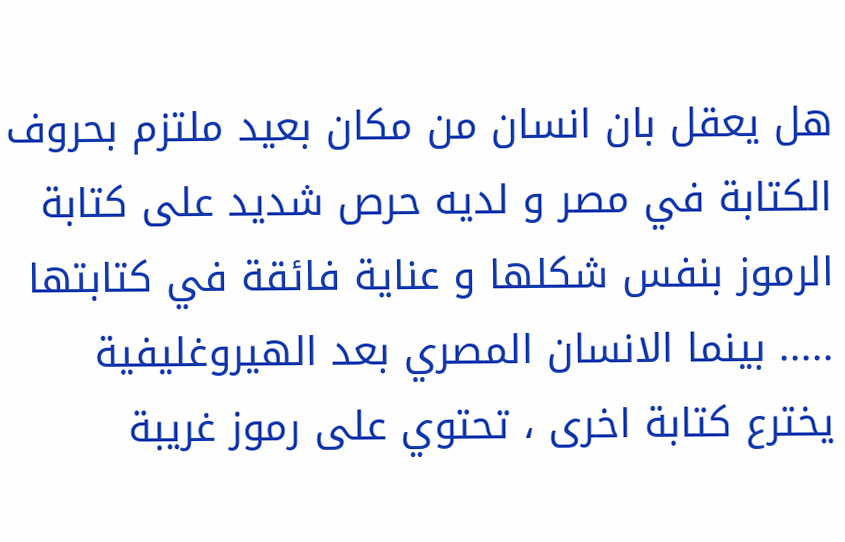هل يعقل بان انسان من مكان بعيد ملتزم بحروف الكتابة في مصر و لديه حرص شديد على كتابة الرموز بنفس شكلها و عناية فائقة في كتابتها ..... بينما الانسان المصري بعد الهيروغليفية يخترع كتابة اخرى ، تحتوي على رموز غريبة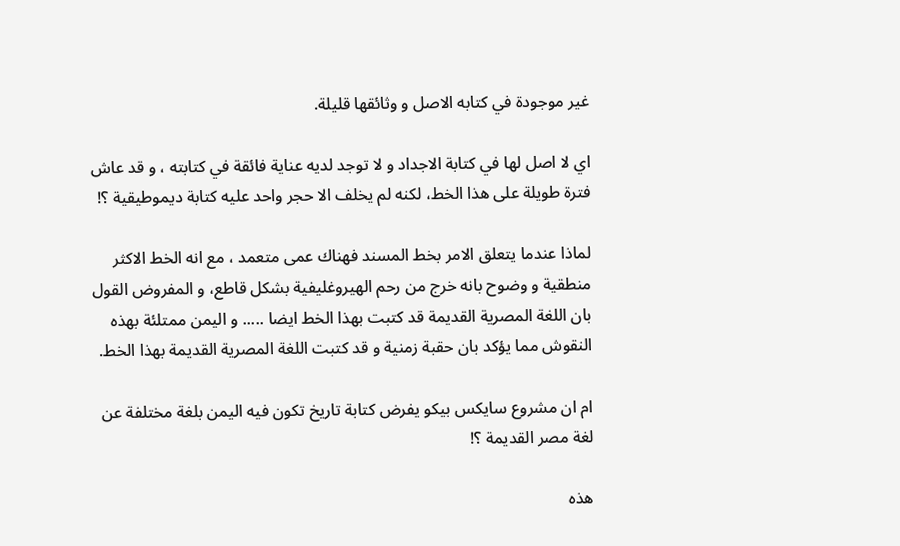غير موجودة في كتابه الاصل و وثائقها قليلة.

اي لا اصل لها في كتابة الاجداد و لا توجد لديه عناية فائقة في كتابته ، و قد عاش فترة طويلة على هذا الخط، لكنه لم يخلف الا حجر واحد عليه كتابة ديموطيقية ؟!

لماذا عندما يتعلق الامر بخط المسند فهناك عمى متعمد ، مع انه الخط الاكثر منطقية و وضوح بانه خرج من رحم الهيروغليفية بشكل قاطع، و المفروض القول بان اللغة المصرية القديمة قد كتبت بهذا الخط ايضا ..... و اليمن ممتلئة بهذه النقوش مما يؤكد بان حقبة زمنية و قد كتبت اللغة المصرية القديمة بهذا الخط.

ام ان مشروع سايكس بيكو يفرض كتابة تاريخ تكون فيه اليمن بلغة مختلفة عن لغة مصر القديمة ؟!

هذه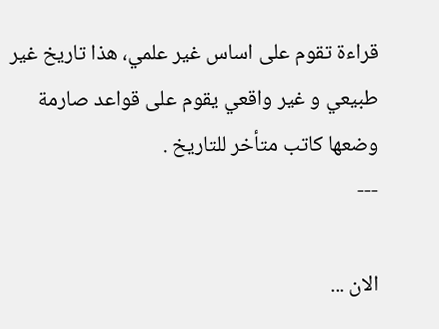قراءة تقوم على اساس غير علمي، هذا تاريخ غير طبيعي و غير واقعي يقوم على قواعد صارمة وضعها كاتب متأخر للتاريخ .
---

الان ...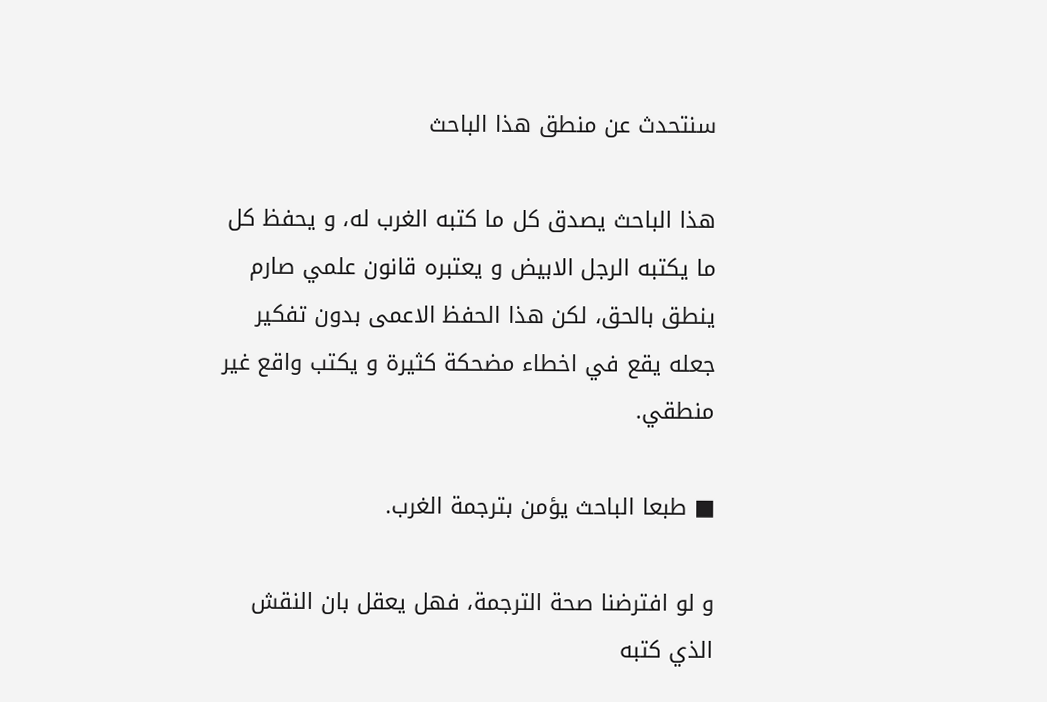سنتحدث عن منطق هذا الباحث

هذا الباحث يصدق كل ما كتبه الغرب له، و يحفظ كل ما يكتبه الرجل الابيض و يعتبره قانون علمي صارم ينطق بالحق، لكن هذا الحفظ الاعمى بدون تفكير جعله يقع في اخطاء مضحكة كثيرة و يكتب واقع غير منطقي.

■ طبعا الباحث يؤمن بترجمة الغرب.

و لو افترضنا صحة الترجمة، فهل يعقل بان النقش الذي كتبه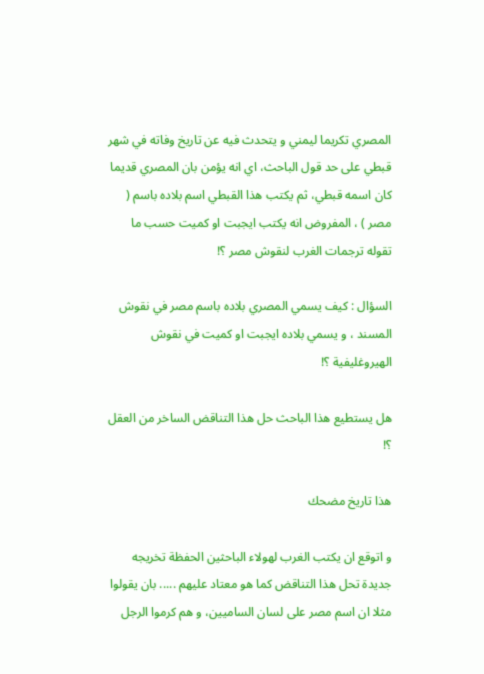المصري تكريما ليمني و يتحدث فيه عن تاريخ وفاته في شهر قبطي على حد قول الباحث، اي انه يؤمن بان المصري قديما كان اسمه قبطي، ثم يكتب هذا القبطي اسم بلاده باسم ( مصر ) ، المفروض انه يكتب ايجبت او كميت حسب ما تقوله ترجمات الغرب لنقوش مصر ؟!

السؤال : كيف يسمي المصري بلاده باسم مصر في نقوش المسند ، و يسمي بلاده ايجبت او كميت في نقوش الهيروغليفية ؟!

هل يستطيع هذا الباحث حل هذا التناقض الساخر من العقل  ؟!

هذا تاريخ مضحك

و اتوقع ان يكتب الغرب لهولاء الباحثين الحفظة تخريجه جديدة تحل هذا التناقض كما هو معتاد عليهم ..... بان يقولوا مثلا ان اسم مصر على لسان الساميين، و هم كرموا الرجل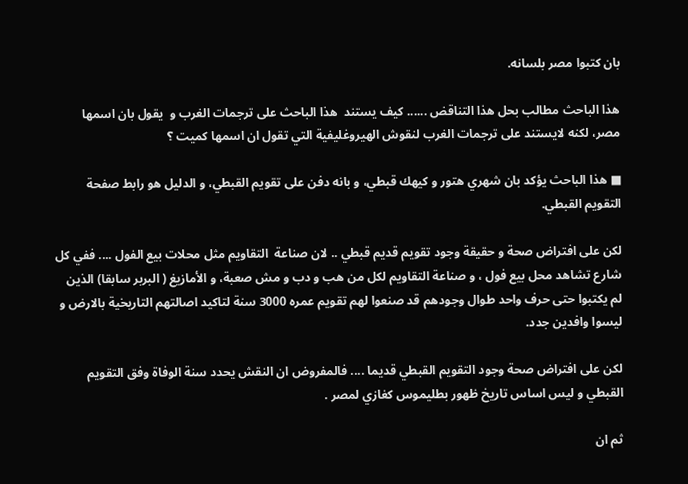بان كتبوا مصر بلسانه.

هذا الباحث مطالب بحل هذا التناقض ...... كيف يستند  هذا الباحث على ترجمات الغرب و  يقول بان اسمها مصر، لكنه لايستند على ترجمات الغرب لنقوش الهيروغليفية التي تقول ان اسمها كميت ؟

■ هذا الباحث يؤكد بان شهري هتور و كيهك قبطي، و بانه دفن على تقويم القبطي، و الدليل هو رابط صفحة التقويم القبطي.

لكن على افتراض صحة و حقيقة وجود تقويم قديم قبطي .. لان صناعة  التقاويم مثل محلات بيع الفول .... ففي كل شارع تشاهد محل بيع فول ، و صناعة التقاويم لكل من هب و دب و مش صعبة، و الأمازيغ ( البربر سابقا) الذين لم يكتبوا حتى حرف واحد طوال وجودهم قد صنعوا لهم تقويم عمره 3000 سنة لتاكيد اصالتهم التاريخية بالارض و ليسوا وافدين جدد.

لكن على افتراض صحة وجود التقويم القبطي قديما .... فالمفروض ان النقش يحدد سنة الوفاة وفق التقويم القبطي و ليس اساس تاريخ ظهور بطليموس كغازي لمصر .

ثم ان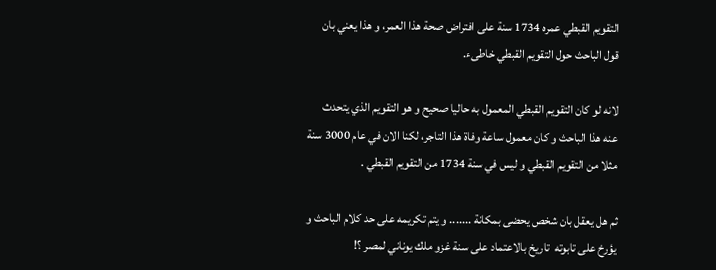التقويم القبطي عمره 1734 سنة على افتراض صحة هذا العمر، و هذا يعني بان قول الباحث حول التقويم القبطي خاطىء.

لانه لو كان التقويم القبطي المعمول به حاليا صحيح و هو التقويم الذي يتحدث عنه هذا الباحث و كان معمول ساعة وفاة هذا التاجر، لكنا الان في عام 3000 سنة مثلا من التقويم القبطي و ليس في سنة 1734 من التقويم القبطي .

ثم هل يعقل بان شخص يحضى بمكانة ....... و يتم تكريمه على حد كلام الباحث و يؤرخ على تابوته  تاريخ بالاعتماد على سنة غزو ملك يوناني لمصر ؟!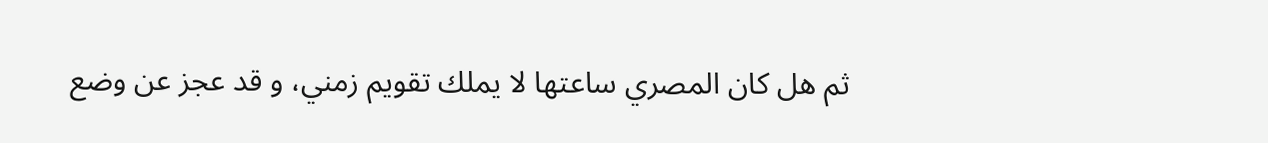ثم هل كان المصري ساعتها لا يملك تقويم زمني، و قد عجز عن وضع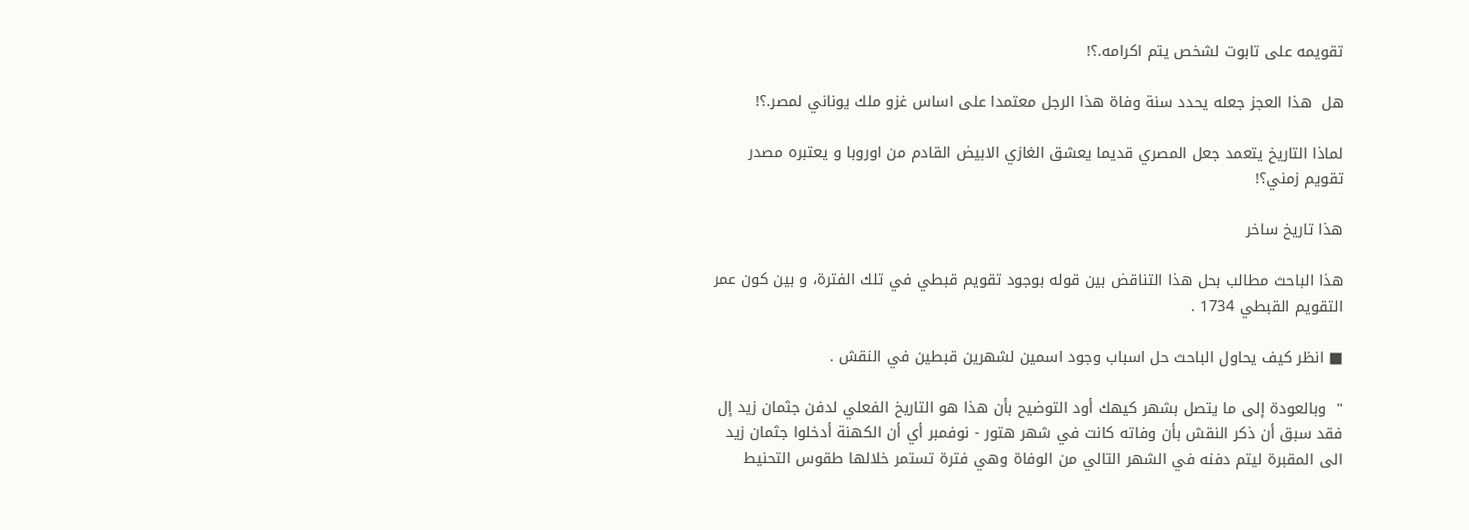تقويمه على تابوت لشخص يتم اكرامه.؟!

هل  هذا العجز جعله يحدد سنة وفاة هذا الرجل معتمدا على اساس غزو ملك يوناني لمصر.؟!

لماذا التاريخ يتعمد جعل المصري قديما يعشق الغازي الابيض القادم من اوروبا و يعتبره مصدر تقويم زمني؟!

هذا تاريخ ساخر

هذا الباحث مطالب بحل هذا التناقض بين قوله بوجود تقويم قبطي في تلك الفترة، و بين كون عمر التقويم القبطي 1734 .

■ انظر كيف يحاول الباحث حل اسباب وجود اسمين لشهرين قبطين في النقش .

"  وبالعودة إلى ما يتصل بشهر كيهك أود التوضيح بأن هذا هو التاريخ الفعلي لدفن جثمان زيد إل فقد سبق أن ذكر النقش بأن وفاته كانت في شهر هتور - نوفمبر أي أن الكهنة أدخلوا جثمان زيد الى المقبرة ليتم دفنه في الشهر التالي من الوفاة وهي فترة تستمر خلالها طقوس التحنيط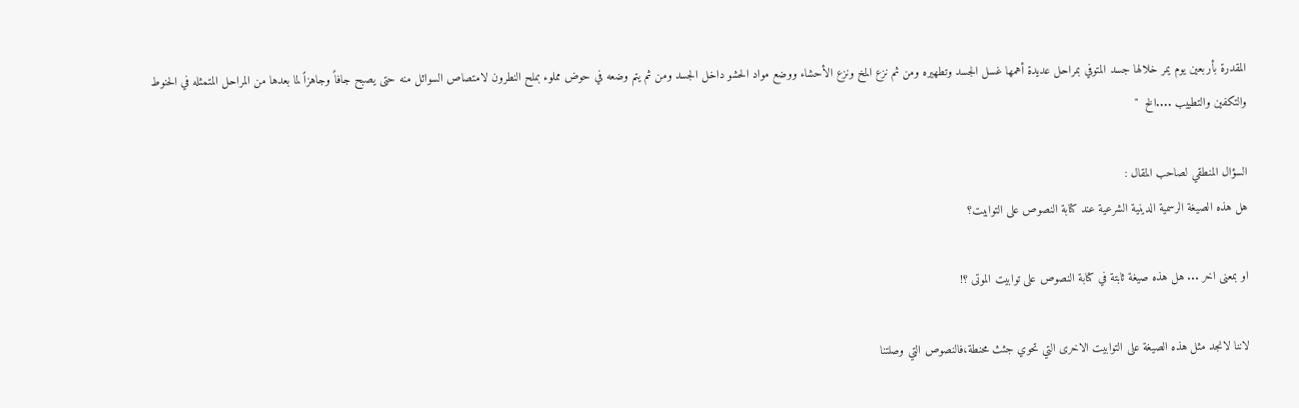المقدرة بأربعين يوم يمر خلالها جسد المتوفي بمراحل عديدة أهمها غسل الجسد وتطهيره ومن ثم نزع المخ ونزع الأحشاء ووضع مواد الحشو داخل الجسد ومن ثم يتم وضعه في حوض مملوء بملح النطرون لامتصاص السوائل منه حتى يصبح جافاً وجاهزاً لما بعدها من المراحل المتمثله في الحنوط والتكفين والتطييب ....الخ  "

السؤال المنطقي لصاحب المقال :
هل هذه الصيغة الرسمية الدينية الشرعية عند كتابة النصوص على التوابيت؟

او بمعنى اخر ... هل هذه صيغة ثابتة في كتابة النصوص على توابيت الموتى ؟!

لاننا لانجد مثل هذه الصيغة على التوابيت الاخرى التي تحوي جثث محنطة،فالنصوص التي وصلتنا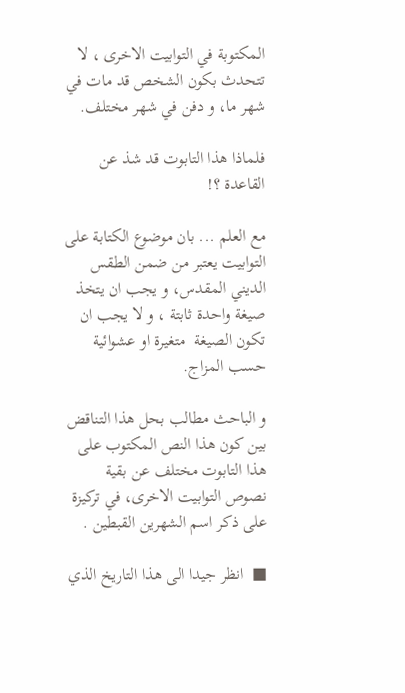المكتوبة في التوابيت الاخرى ، لا تتحدث بكون الشخص قد مات في شهر ما، و دفن في شهر مختلف.

فلماذا هذا التابوت قد شذ عن القاعدة ؟!

مع العلم ... بان موضوع الكتابة على التوابيت يعتبر من ضمن الطقس الديني المقدس، و يجب ان يتخذ صيغة واحدة ثابتة ، و لا يجب ان تكون الصيغة  متغيرة او عشوائية حسب المزاج.

و الباحث مطالب بحل هذا التناقض بين كون هذا النص المكتوب على هذا التابوت مختلف عن بقية نصوص التوابيت الاخرى، في تركيزة على ذكر اسم الشهرين القبطين .

■  انظر جيدا الى هذا التاريخ الذي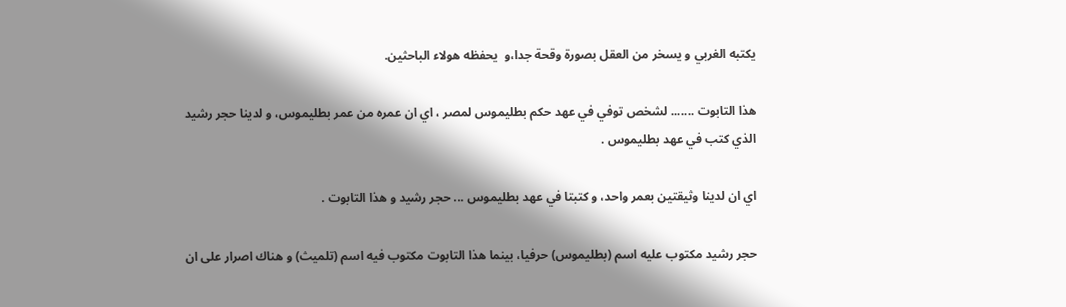يكتبه الغربي و يسخر من العقل بصورة وقحة جدا،و  يحفظه هولاء الباحثين.

هذا التابوت ....... لشخص توفي في عهد حكم بطليموس لمصر ، اي ان عمره من عمر بطليموس، و لدينا حجر رشيد الذي كتب في عهد بطليموس .

اي ان لدينا وثيقتين بعمر واحد، و كتبتا في عهد بطليموس ... حجر رشيد و هذا التابوت .

حجر رشيد مكتوب عليه اسم (بطليموس) حرفيا، بينما هذا التابوت مكتوب فيه اسم (تلميث) و هناك اصرار على ان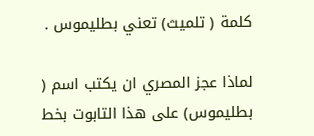كلمة ( تلميث) تعني بطليموس .

لماذا عجز المصري ان يكتب اسم ( بطليموس) على هذا التابوت بخط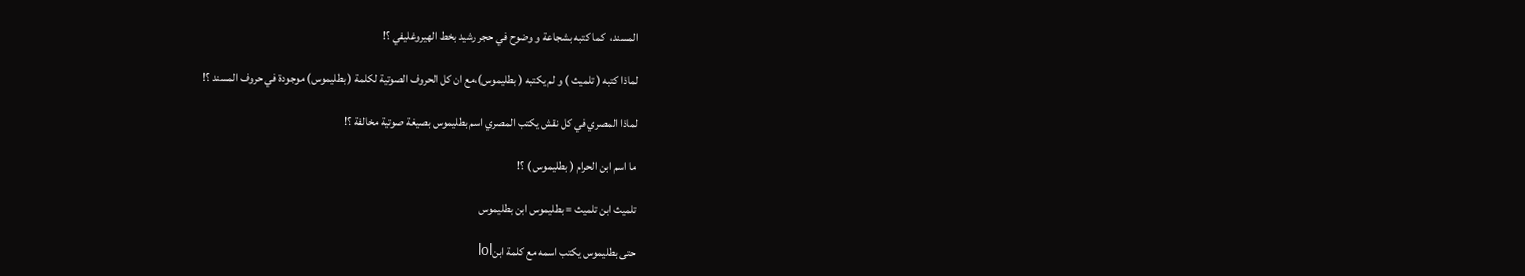المسند،  كما كتبه بشجاعة و وضوح في حجر رشيد بخط الهيروغليفي ؟!

لماذا كتبه ( تلميث ) و لم يكتبه ( بطليموس)،مع ان كل الحروف الصوتية لكلمة ( بطليموس) موجودة في حروف المسند ؟!

لماذا المصري في كل نقش يكتب المصري اسم بطليموس بصيغة صوتية مخالفة ؟!

ما اسم ابن الحرام ( بطليموس ) ؟!

تلميث ابن تلميث = بطليموس ابن بطليموس

حتى بطليموس يكتب اسمه مع كلمة ابنlol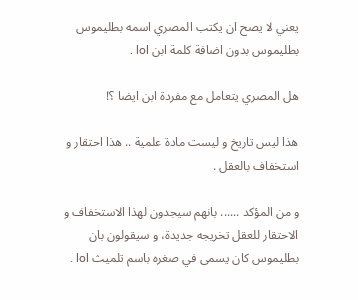يعني لا يصح ان يكتب المصري اسمه بطليموس بطليموس بدون اضافة كلمة ابن lol .

هل المصري يتعامل مع مفردة ابن ايضا ؟!

هذا ليس تاريخ و ليست مادة علمية .. هذا احتقار و استخفاف بالعقل .

و من المؤكد ...... بانهم سيجدون لهذا الاستخفاف و الاحتقار للعقل تخريجه جديدة، و سيقولون بان بطليموس كان يسمى في صغره باسم تلميث lol .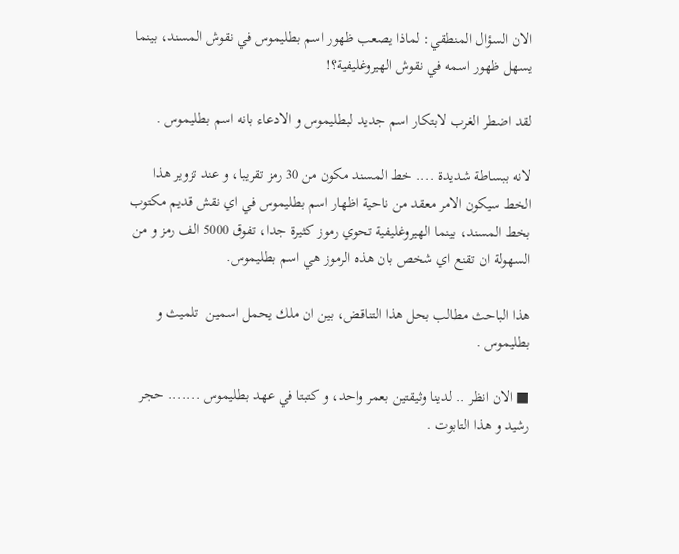الان السؤال المنطقي: لماذا يصعب ظهور اسم بطليموس في نقوش المسند، بينما يسهل ظهور اسمه في نقوش الهيروغليفية؟!

لقد اضطر الغرب لابتكار اسم جديد لبطليموس و الادعاء بانه اسم بطليموس .

لانه ببساطة شديدة .... خط المسند مكون من 30 رمز تقريبا، و عند تزوير هذا الخط سيكون الامر معقد من ناحية اظهار اسم بطليموس في اي نقش قديم مكتوب بخط المسند، بينما الهيروغليفية تحوي رموز كثيرة جدا، تفوق 5000 الف رمز و من السهولة ان تقنع اي شخص بان هذه الرموز هي اسم بطليموس.

هذا الباحث مطالب بحل هذا التناقض، بين ان ملك يحمل اسمين  تلميث و بطليموس .

■ الان انظر .. لدينا وثيقتين بعمر واحد، و كتبتا في عهد بطليموس ....... حجر رشيد و هذا التابوت .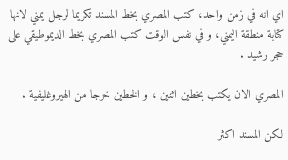اي انه في زمن واحد، كتب المصري بخط المسند تكريما لرجل يمني لانها كتابة منطقة اليمني، و في نفس الوقت كتب المصري بخط الديموطيقي على حجر رشيد .

المصري الان يكتب بخطين اثنين ، و الخطين خرجا من الهيروغليفية .

لكن المسند اكثر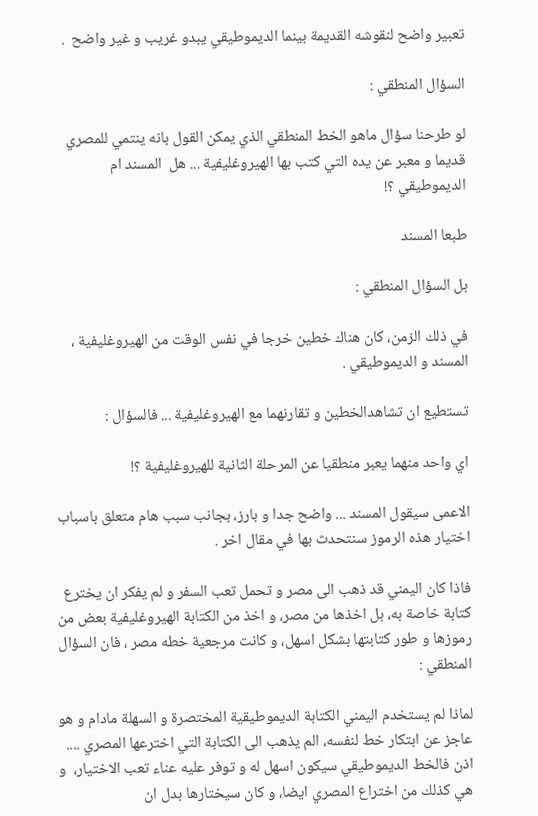تعبير واضح لنقوشه القديمة بينما الديموطيقي يبدو غريب و غير واضح  .

السؤال المنطقي :

لو طرحنا سؤال ماهو الخط المنطقي الذي يمكن القول بانه ينتمي للمصري قديما و معبر عن يده التي كتب بها الهيروغليفية ... هل  المسند ام الديموطيقي ؟!

طبعا المسند

بل السؤال المنطقي :

في ذلك الزمن، كان هناك خطين خرجا في نفس الوقت من الهيروغليفية ، المسند و الديموطيقي .

تستطيع ان تشاهدالخطين و تقارنهما مع الهيروغليفية ... فالسؤال :

اي واحد منهما يعبر منطقيا عن المرحلة الثانية للهيروغليفية ؟!

الاعمى سيقول المسند ... واضح جدا و بارز، بجانب سبب هام متعلق باسباب اختيار هذه الرموز سنتحدث بها في مقال اخر .

فاذا كان اليمني قد ذهب الى مصر و تحمل تعب السفر و لم يفكر ان يخترع كتابة خاصة به، بل اخذها من مصر، و اخذ من الكتابة الهيروغليفية بعض من رموزها و طور كتابتها بشكل اسهل، و كانت مرجعية خطه مصر ، فان السؤال المنطقي :

لماذا لم يستخدم اليمني الكتابة الديموطيقية المختصرة و السهلة مادام و هو عاجز عن ابتكار خط لنفسه، الم يذهب الى الكتابة التي اخترعها المصري .... اذن فالخط الديموطيقي سيكون اسهل له و توفر عليه عناء تعب الاختيار،  و هي كذلك من اختراع المصري ايضا، و كان سيختارها بدل ان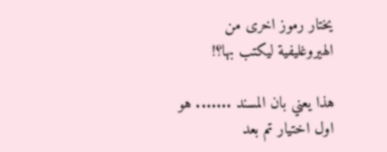يختار رموز اخرى من الهيروغليفية ليكتب بها؟!

هذا يعني بان المسند ....... هو اول اختيار تم بعد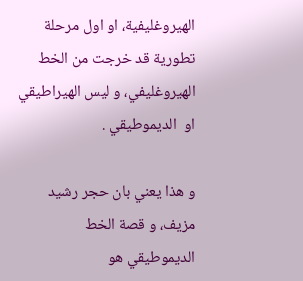الهيروغليفية، او اول مرحلة تطورية قد خرجت من الخط الهيروغليفي، و ليس الهيراطيقي او  الديموطيقي .

و هذا يعني بان حجر رشيد مزيف، و قصة الخط الديموطيقي هو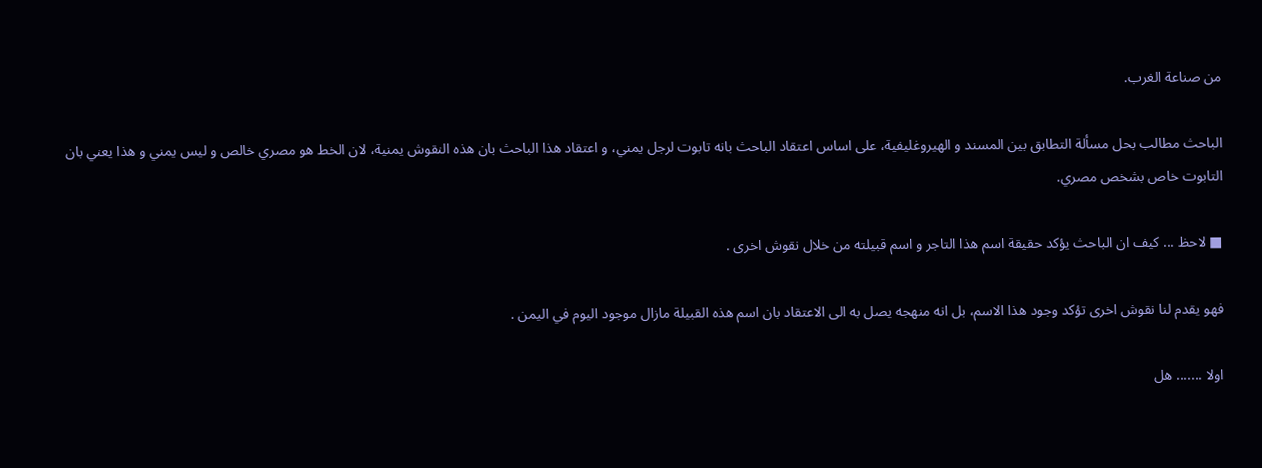من صناعة الغرب.

الباحث مطالب بحل مسألة التطابق بين المسند و الهيروغليفية، على اساس اعتقاد الباحث بانه تابوت لرجل يمني، و اعتقاد هذا الباحث بان هذه النقوش يمنية، لان الخط هو مصري خالص و ليس يمني و هذا يعني بان التابوت خاص بشخص مصري.

■ لاحظ ... كيف ان الباحث يؤكد حقيقة اسم هذا التاجر و اسم قبيلته من خلال نقوش اخرى .

فهو يقدم لنا نقوش اخرى تؤكد وجود هذا الاسم، بل انه منهجه يصل به الى الاعتقاد بان اسم هذه القبيلة مازال موجود اليوم في اليمن .

اولا ....... هل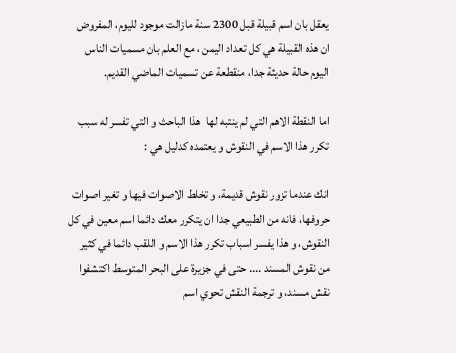يعقل بان اسم قبيلة قبل 2300 سنة مازالت موجود لليوم، المفروض ان هذه القبيلة هي كل تعداد اليمن ، مع العلم بان مسميات الناس اليوم حالة حديثة جدا، منقطعة عن تسميات الماضي القديم.

اما النقطة الاهم التي لم ينتبه لها  هذا الباحث و التي تفسر له سبب تكرر هذا الاسم في النقوش و يعتمده كدليل هي :

انك عندما تزور نقوش قديمة، و تخلط الاصوات فيها و تغير اصوات حروفها، فانه من الطبيعي جدا ان يتكرر معك دائما اسم معين في كل النقوش، و هذا يفسر اسباب تكرر هذا الاسم و اللقب دائما في كثير من نقوش المسند .... حتى في جزيرة على البحر المتوسط اكتشفوا نقش مسند، و ترجمة النقش تحوي اسم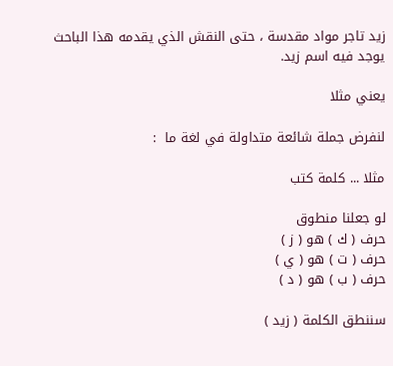زيد تاجر مواد مقدسة ، حتى النقش الذي يقدمه هذا الباحث يوجد فيه اسم زيد.

يعني مثلا

لنفرض جملة شائعة متداولة في لغة ما  :

مثلا ... كلمة كتب

لو جعلنا منطوق
حرف ( ك ) هو ( ز )
حرف ( ت ) هو ( ي )
حرف ( ب ) هو ( د )

سننطق الكلمة ( زيد )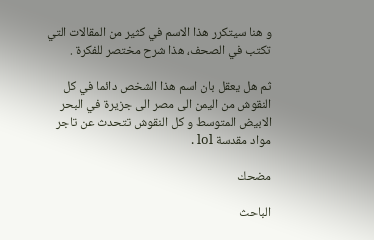و هنا سيتكرر هذا الاسم في كثير من المقالات التي تكتب في الصحف، هذا شرح مختصر للفكرة .

ثم هل يعقل بان اسم هذا الشخص دائما في كل النقوش من اليمن الى مصر الى جزيرة في البحر الابيض المتوسط و كل النقوش تتحدث عن تاجر مواد مقدسة lol .

مضحك

الباحث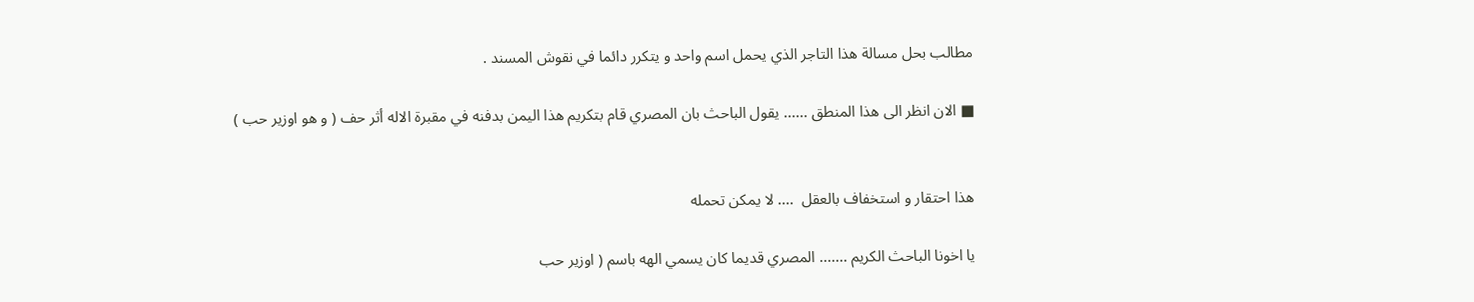مطالب بحل مسالة هذا التاجر الذي يحمل اسم واحد و يتكرر دائما في نقوش المسند .

■ الان انظر الى هذا المنطق ...... يقول الباحث بان المصري قام بتكريم هذا اليمن بدفنه في مقبرة الاله أثر حف ( و هو اوزير حب )


هذا احتقار و استخفاف بالعقل  .... لا يمكن تحمله

يا اخونا الباحث الكريم ....... المصري قديما كان يسمي الهه باسم ( اوزير حب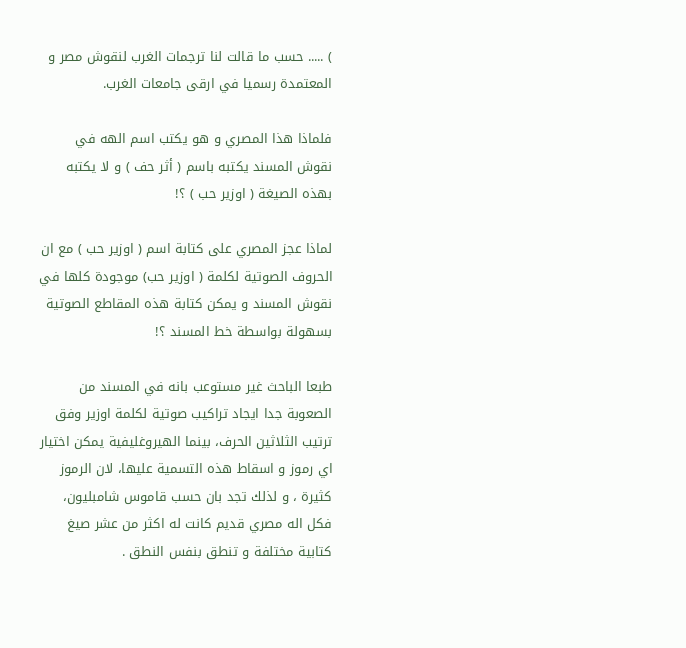) ..... حسب ما قالت لنا ترجمات الغرب لنقوش مصر و المعتمدة رسميا في ارقى جامعات الغرب.

فلماذا هذا المصري و هو يكتب اسم الهه في نقوش المسند يكتبه باسم ( أثر حف ) و لا يكتبه بهذه الصيغة ( اوزير حب ) ؟!

لماذا عجز المصري على كتابة اسم ( اوزير حب ) مع ان الحروف الصوتية لكلمة ( اوزير حب) موجودة كلها في نقوش المسند و يمكن كتابة هذه المقاطع الصوتية بسهولة بواسطة خط المسند ؟!

طبعا الباحث غير مستوعب بانه في المسند من الصعوبة جدا ايجاد تراكيب صوتية لكلمة اوزير وفق ترتيب الثلاثين الحرف، بينما الهيروغليفية يمكن اختيار اي رموز و اسقاط هذه التسمية عليها، لان الرموز كثيرة ، و لذلك تجد بان حسب قاموس شامبليون، فكل اله مصري قديم كانت له اكثر من عشر صيغ كتابية مختلفة و تنطق بنفس النطق .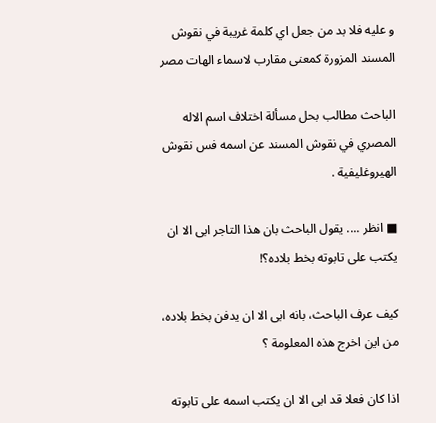و عليه فلا بد من جعل اي كلمة غريبة في نقوش المسند المزورة كمعنى مقارب لاسماء الهات مصر

الباحث مطالب بحل مسألة اختلاف اسم الاله المصري في نقوش المسند عن اسمه فس نقوش الهيروغليفية .

■ انظر .... يقول الباحث بان هذا التاجر ابى الا ان يكتب على تابوته بخط بلاده؟!

كيف عرف الباحث، بانه ابى الا ان يدفن بخط بلاده، من اين اخرج هذه المعلومة ؟

اذا كان فعلا قد ابى الا ان يكتب اسمه على تابوته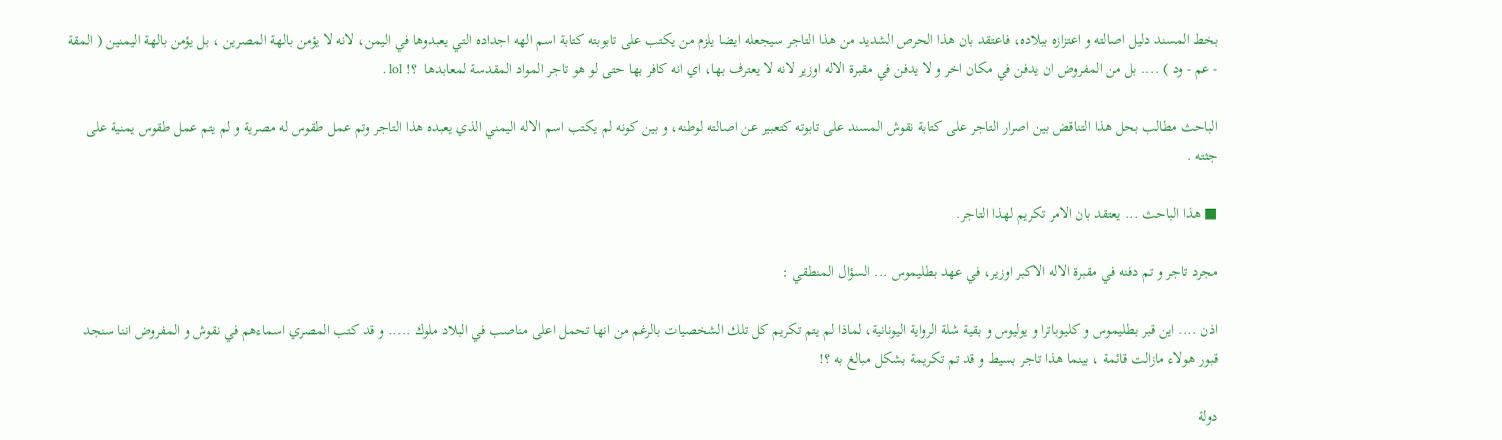بخط المسند دليل اصالته و اعتزازه ببلاده، فاعتقد بان هذا الحرص الشديد من هذا التاجر سيجعله ايضا يلزم من يكتب على تابوبته كتابة اسم الهه اجداده التي يعبدوها في اليمن، لانه لا يؤمن بالهة المصرين ، بل يؤمن بالهة اليمنين ( المقة - عم - ود ) .... بل من المفروض ان يدفن في مكان اخر و لا يدفن في مقبرة الاله اوزير لانه لا يعترف بها، اي انه كافر بها حتى لو هو تاجر المواد المقدسة لمعابدها  ؟! lol .

الباحث مطالب بحل هذا التناقض بين اصرار التاجر على كتابة نقوش المسند على تابوته كتعبير عن اصالته لوطنه، و بين كونه لم يكتب اسم الاله اليمني الذي يعبده هذا التاجر وتم عمل طقوس له مصرية و لم يتم عمل طقوس يمنية على جثته .

■ هذا الباحث ... يعتقد بان الامر تكريم لهذا التاجر.

مجرد تاجر و تم دفنه في مقبرة الاله الاكبر اوزير، في عهد بطليموس ... السؤال المنطقي :

اذن .... اين قبر بطليموس و كليوباترا و يوليوس و بقية شلة الرواية اليونانية، لماذا لم يتم تكريم كل تلك الشخصيات بالرغم من انها تحمل اعلى مناصب في البلاد ملوك ..... و قد كتب المصري اسماءهم في نقوش و المفروض اننا سنجد قبور هولاء مازالت قائمة ، بينما هذا تاجر بسيط و قد تم تكريمة بشكل مبالغ به ؟!

دولة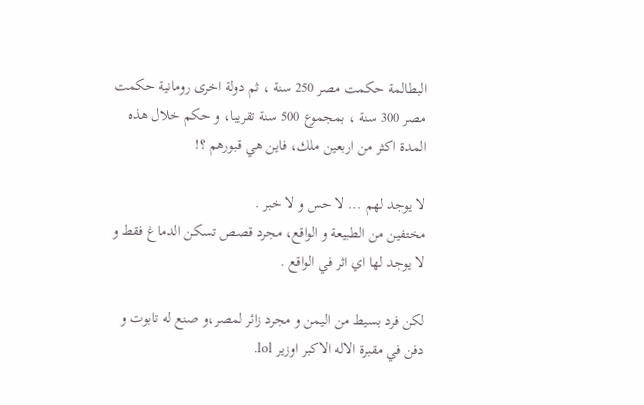البطالمة حكمت مصر 250 سنة ، ثم دولة اخرى رومانية حكمت مصر 300 سنة ، بمجموع 500 سنة تقريبا، و حكم خلال هذه المدة اكثر من اربعين ملك، فاين هي قبورهم ؟!

لا يوجد لهم ... لا حس و لا خبر .
مختفين من الطبيعة و الواقع، مجرد قصص تسكن الدماغ فقط و لا يوجد لها اي اثر في الواقع .

لكن فرد بسيط من اليمن و مجرد زائر لمصر،و صنع له تابوت و دفن في مقبرة الاله الاكبر اوزير lol.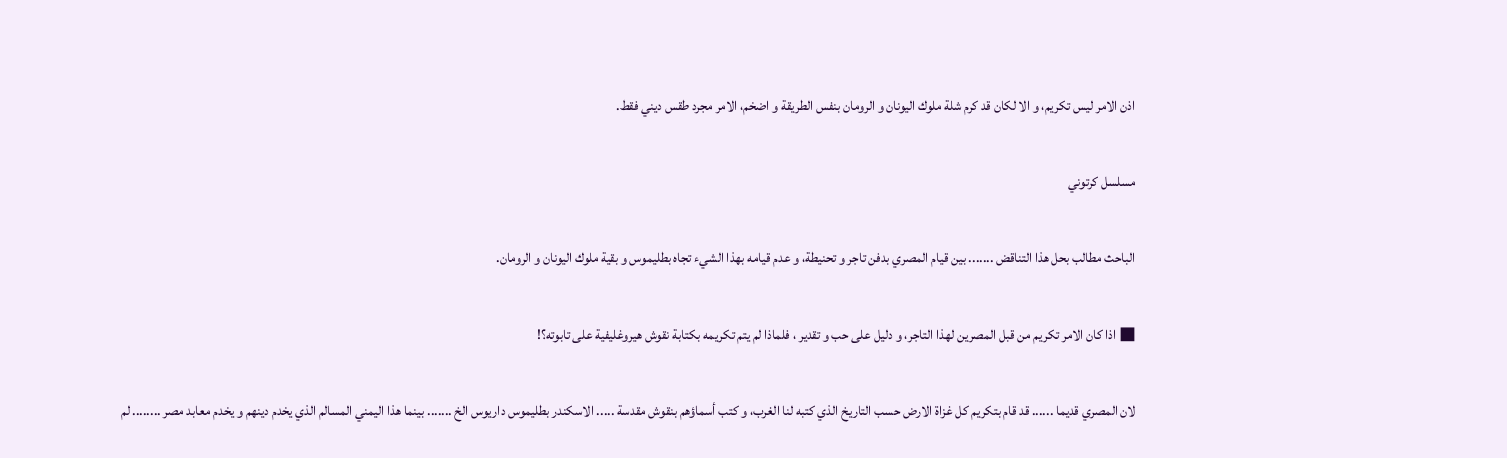اذن الامر ليس تكريم، و الا لكان قد كرم شلة ملوك اليونان و الرومان بنفس الطريقة و اضخم، الامر مجرد طقس ديني فقط.

مسلسل كرتوني

الباحث مطالب بحل هذا التناقض ....... بين قيام المصري بدفن تاجر و تحنيطة، و عدم قيامه بهذا الشيء تجاه بطليموس و بقية ملوك اليونان و الرومان.

■ اذا كان الامر تكريم من قبل المصرين لهذا التاجر، و دليل على حب و تقدير ، فلماذا لم يتم تكريمه بكتابة نقوش هيروغليفية على تابوته؟!

لان المصري قديما ...... قد قام بتكريم كل غزاة الارض حسب التاريخ الذي كتبه لنا الغرب، و كتب أسماؤهم بنقوش مقدسة ..... الاسكندر بطليموس داريوس الخ ....... بينما هذا اليمني المسالم الذي يخدم دينهم و يخدم معابد مصر ........ لم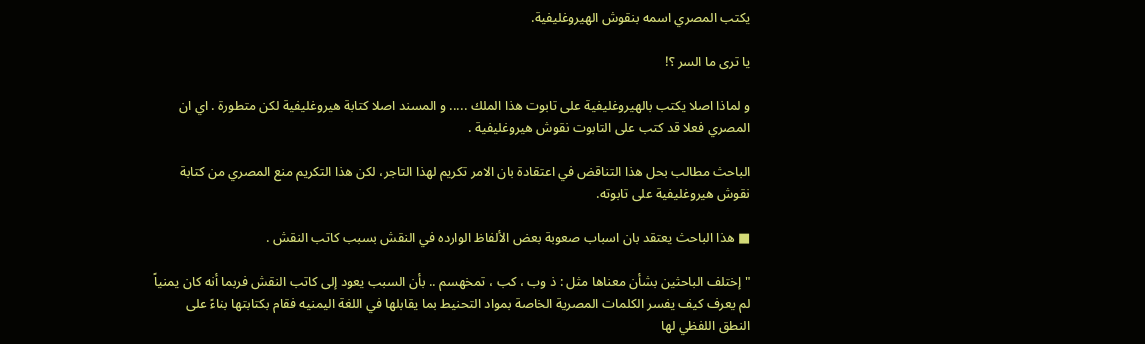يكتب المصري اسمه بنقوش الهيروغليفية.

يا ترى ما السر ؟!

و لماذا اصلا يكتب بالهيروغليفية على تابوت هذا الملك ..... و المسند اصلا كتابة هيروغليفية لكن متطورة . اي ان المصري فعلا قد كتب على التابوت نقوش هيروغليفية .

الباحث مطالب بحل هذا التناقض في اعتقادة بان الامر تكريم لهذا التاجر، لكن هذا التكريم منع المصري من كتابة نقوش هيروغليفية على تابوته.

■ هذا الباحث يعتقد بان اسباب صعوبة بعض الألفاظ الوارده في النقش بسبب كاتب النقش .

" إختلف الباحثين بشأن معناها مثل : ذ وب ، كب ، تمخهسم .. بأن السبب يعود إلى كاتب النقش فربما أنه كان يمنياً لم يعرف كيف يفسر الكلمات المصرية الخاصة بمواد التحنيط بما يقابلها في اللغة اليمنيه فقام بكتابتها بناءً على النطق اللفظي لها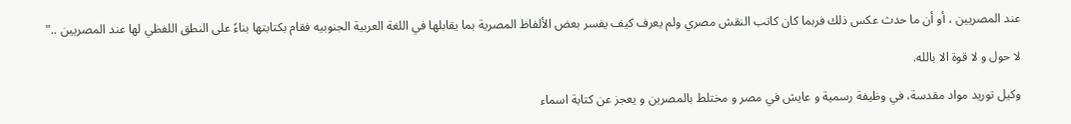عند المصريين ، أو أن ما حدث عكس ذلك فربما كان كاتب النقش مصري ولم يعرف كيف يفسر بعض الألفاظ المصرية بما يقابلها في اللغة العربية الجنوبيه فقام بكتابتها بناءً على النطق اللفظي لها عند المصريين .."

لا حول و لا قوة الا بالله.

وكيل توريد مواد مقدسة، في وظيفة رسمية و عايش في مصر و مختلط بالمصرين و يعجز عن كتابة اسماء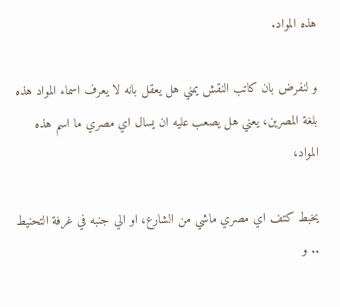هذه المواد.

و لنفرض بان كاتب النقش يمني هل يعقل بانه لا يعرف اسماء المواد هذه بلغة المصرين، يعني هل يصعب عليه ان يسال اي مصري ما اسم هذه المواد،

يخبط كتف اي مصري ماشي من الشارع، او الي جنبه في غرفة التحنيط .. و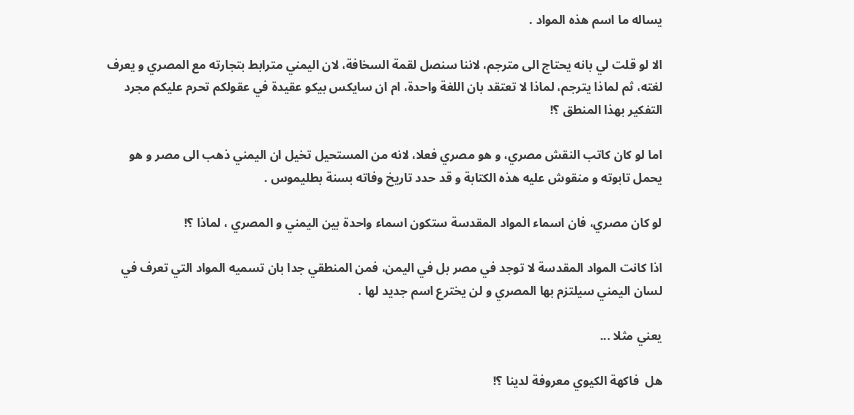يساله ما اسم هذه المواد .

الا لو قلت لي بانه يحتاج الى مترجم، لاننا سنصل لقمة السخافة، لان اليمني مترابط بتجارته مع المصري و يعرف لغته، ثم لماذا يترجم، لماذا لا تعتقد بان اللغة واحدة، ام ان سايكس بيكو عقيدة في عقولكم تحرم عليكم مجرد التفكير بهذا المنطق ؟!

اما لو كان كاتب النقش مصري، و هو مصري فعلا، لانه من المستحيل تخيل ان اليمني ذهب الى مصر و هو يحمل تابوته و منقوش عليه هذه الكتابة و قد حدد تاريخ وفاته بسنة بطليموس .

لو كان مصري، فان اسماء المواد المقدسة ستكون اسماء واحدة بين اليمني و المصري ، لماذا ؟!

اذا كانت المواد المقدسة لا توجد في مصر بل في اليمن، فمن المنطقي جدا بان تسميه المواد التي تعرف في لسان اليمني سيلتزم بها المصري و لن يخترع اسم جديد لها .

يعني مثلا ...

هل  فاكهة الكيوي معروفة لدينا ؟!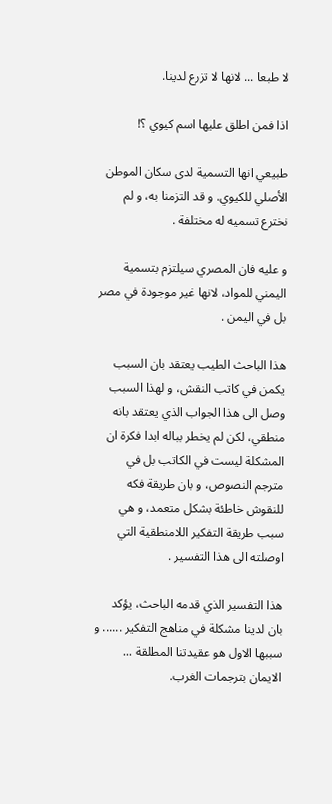لا طبعا ... لانها لا تزرع لدينا.

اذا فمن اطلق عليها اسم كيوي ؟!

طبيعي انها التسمية لدى سكان الموطن الأصلي للكيوي. و قد التزمنا به، و لم نخترع تسميه له مختلفة .

و عليه فان المصري سيلتزم بتسمية اليمني للمواد، لانها غير موجودة في مصر بل في اليمن .

هذا الباحث الطيب يعتقد بان السبب يكمن في كاتب النقش، و لهذا السبب وصل الى هذا الجواب الذي يعتقد بانه منطقي، لكن لم يخطر بباله ابدا فكرة ان المشكلة ليست في الكاتب بل في مترجم النصوص، و بان طريقة فكه للنقوش خاطئة بشكل متعمد، و هي سبب طريقة التفكير اللامنطقية التي اوصلته الى هذا التفسير .

هذا التفسير الذي قدمه الباحث، يؤكد بان لدينا مشكلة في مناهج التفكير ...... و سببها الاول هو عقيدتنا المطلقة ... الايمان بترجمات الغرب.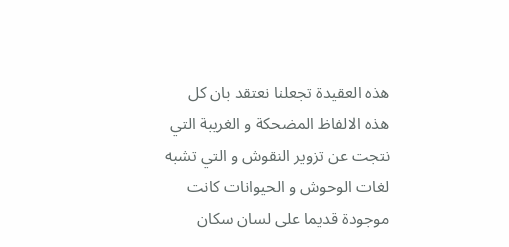هذه العقيدة تجعلنا نعتقد بان كل هذه الالفاظ المضحكة و الغريبة التي نتجت عن تزوير النقوش و التي تشبه لغات الوحوش و الحيوانات كانت موجودة قديما على لسان سكان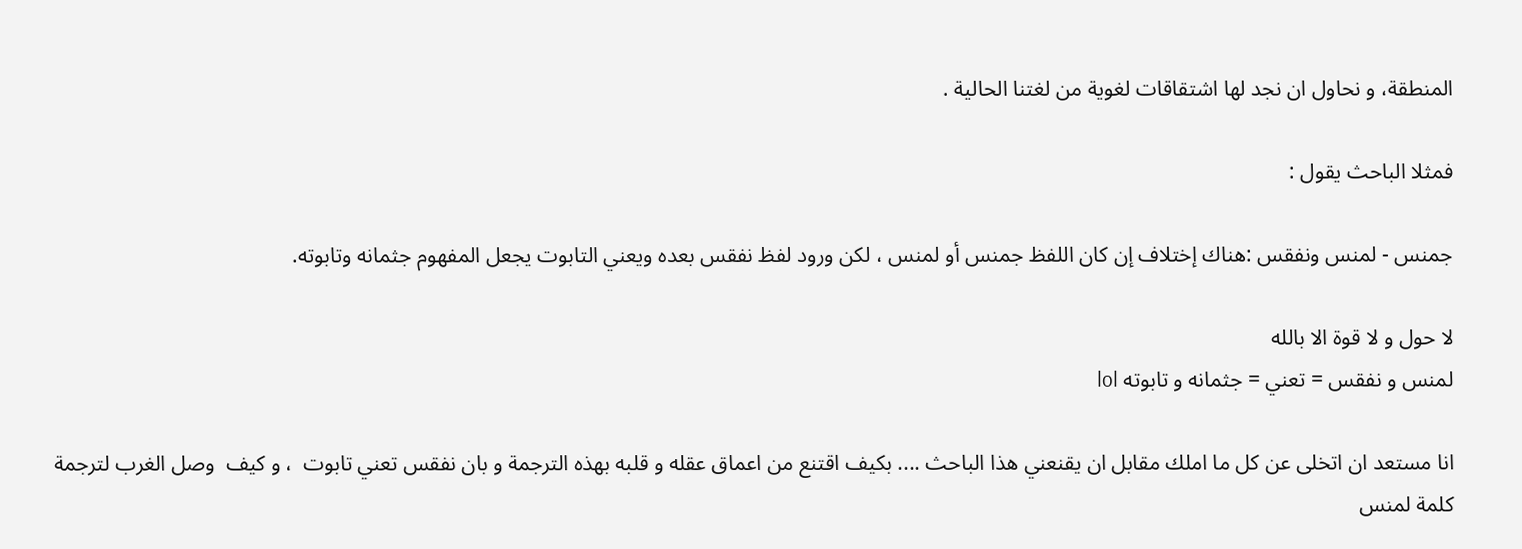المنطقة، و نحاول ان نجد لها اشتقاقات لغوية من لغتنا الحالية .

فمثلا الباحث يقول :

جمنس - لمنس ونفقس :هناك إختلاف إن كان اللفظ جمنس أو لمنس ، لكن ورود لفظ نفقس بعده ويعني التابوت يجعل المفهوم جثمانه وتابوته.

لا حول و لا قوة الا بالله
لمنس و نفقس = تعني = جثمانه و تابوته lol

انا مستعد ان اتخلى عن كل ما املك مقابل ان يقنعني هذا الباحث .... بكيف اقتنع من اعماق عقله و قلبه بهذه الترجمة و بان نفقس تعني تابوت  ، و كيف  وصل الغرب لترجمة كلمة لمنس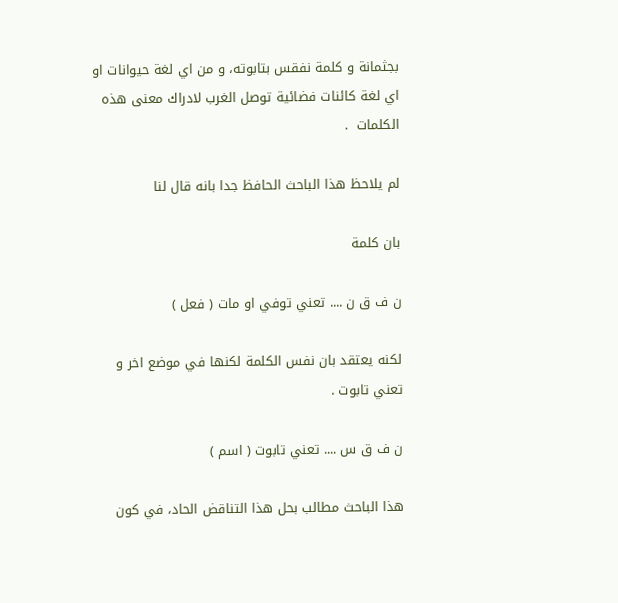بجثمانة و كلمة نفقس بتابوته، و من اي لغة حيوانات او اي لغة كائنات فضائية توصل الغرب لادراك معنى هذه الكلمات  .

لم يلاحظ هذا الباحث الحافظ جدا بانه قال لنا

بان كلمة

ن ف ق ن .... تعني توفي او مات ( فعل )

لكنه يعتقد بان نفس الكلمة لكنها في موضع اخر و تعني تابوت .

ن ف ق س .... تعني تابوت ( اسم )

هذا الباحث مطالب بحل هذا التناقض الحاد، في كون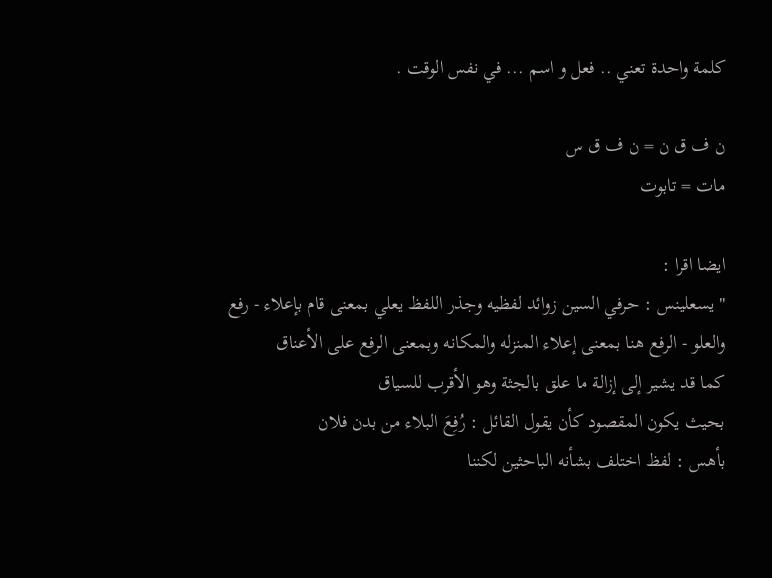كلمة واحدة تعني .. فعل و اسم ... في نفس الوقت .

ن ف ق ن = ن ف ق س
مات = تابوت

ايضا اقرا :
" يسعلينس : حرفي السين زوائد لفظيه وجذر اللفظ يعلي بمعنى قام بإعلاء - رفع
والعلو - الرفع هنا بمعنى إعلاء المنزله والمكانه وبمعنى الرفع على الأعناق
كما قد يشير إلى إزالة ما علق بالجثة وهو الأقرب للسياق
بحيث يكون المقصود كأن يقول القائل : رُفِعَ البلاء من بدن فلان
بأهس : لفظ اختلف بشأنه الباحثين لكننا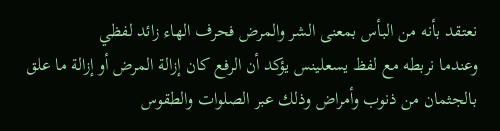نعتقد بأنه من البأس بمعنى الشر والمرض فحرف الهاء زائد لفظي
وعندما نربطه مع لفظ يسعلينس يؤكد أن الرفع كان إزالة المرض أو إزالة ما علق بالجثمان من ذنوب وأمراض وذلك عبر الصلوات والطقوس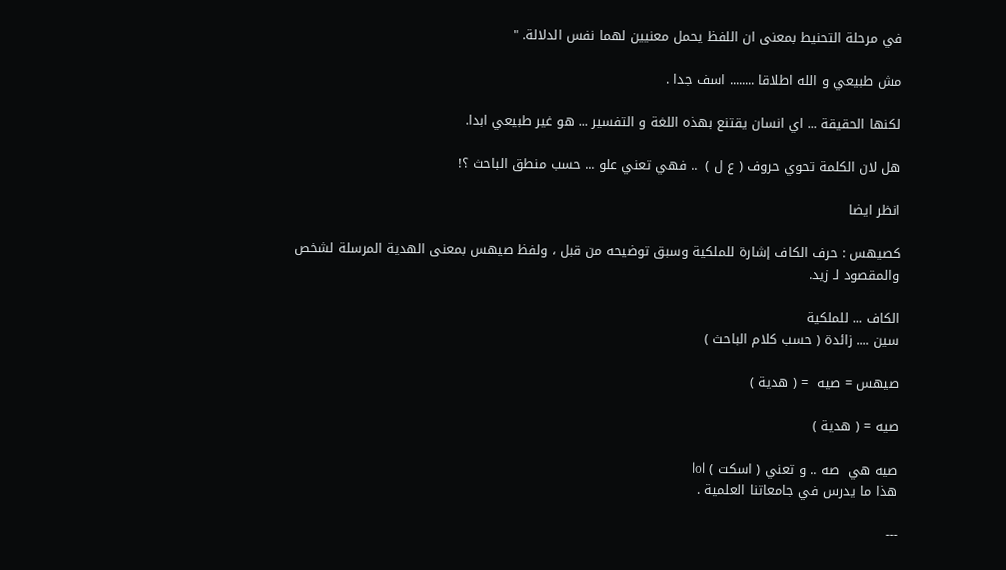في مرحلة التحنيط بمعنى ان اللفظ يحمل معنيين لهما نفس الدلالة. "

مش طبيعي و الله اطلاقا ........ اسف جدا .

لكنها الحقيقة ... اي انسان يقتنع بهذه اللغة و التفسير ... هو غير طبيعي ابدا.

هل لان الكلمة تحوي حروف ( ع ل )  .. فهي تعني علو ... حسب منطق الباحث ؟!

انظر ايضا

كصيهس : حرف الكاف إشارة للملكية وسبق توضيحه من قبل ، ولفظ صيهس بمعنى الهدية المرسلة لشخص والمقصود لـ زيد.

الكاف ... للملكية
سين .... زائدة ( حسب كلام الباحث )

صيهس = صيه  = ( هدية )

صيه = ( هدية )

صيه هي  صه .. و تعني ( اسكت ) lol
هذا ما يدرس في جامعاتنا العلمية .

---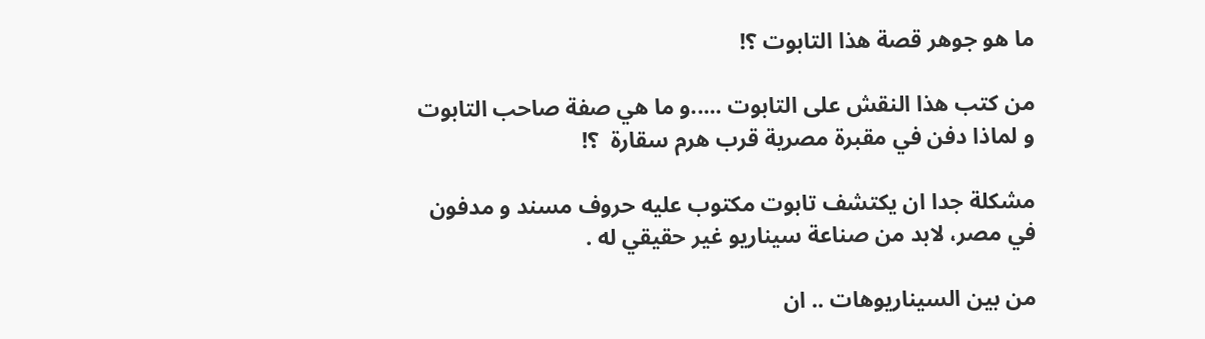ما هو جوهر قصة هذا التابوت ؟!

من كتب هذا النقش على التابوت .....و ما هي صفة صاحب التابوت و لماذا دفن في مقبرة مصرية قرب هرم سقارة  ؟!

مشكلة جدا ان يكتشف تابوت مكتوب عليه حروف مسند و مدفون في مصر، لابد من صناعة سيناريو غير حقيقي له .

من بين السيناريوهات .. ان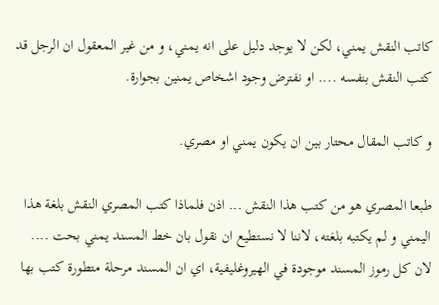كاتب النقش يمني، لكن لا يوجد دليل على انه يمني، و من غير المعقول ان الرجل قد كتب النقش بنفسه .... او نفترض وجود اشخاص يمنين بجوارة.

و كاتب المقال محتار بين ان يكون يمني او مصري.

طبعا المصري هو من كتب هذا النقش ... اذن فلماذا كتب المصري النقش بلغة هذا اليمني و لم يكتبه بلغته، لاننا لا نستطيع ان نقول بان خط المسند يمني بحت .... لان كل رموز المسند موجودة في الهيروغليفية، اي ان المسند مرحلة متطورة كتب بها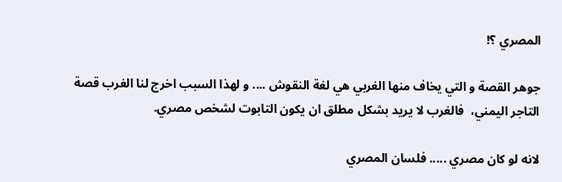المصري ؟!

جوهر القصة و التي يخاف منها الغربي هي لغة النقوش .... و لهذا السبب اخرج لنا الغرب قصة التاجر اليمني،  فالغرب لا يريد بشكل مطلق ان يكون التابوت لشخص مصري.

لانه لو كان مصري ..... فلسان المصري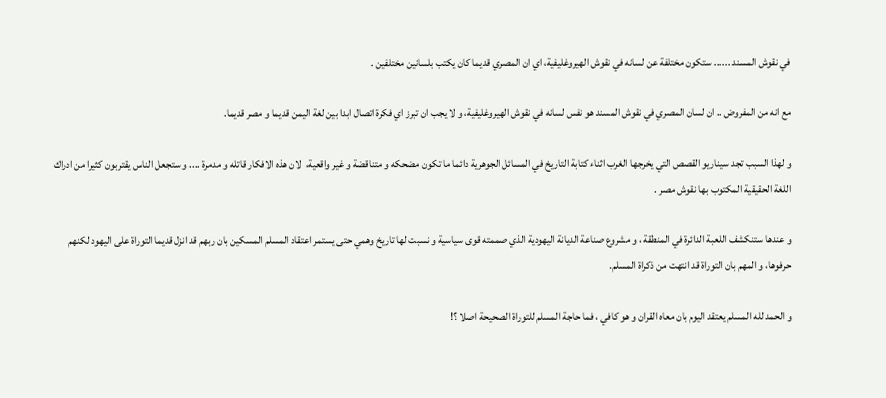في نقوش المسند ...... ستكون مختلفة عن لسانه في نقوش الهيروغليفية، اي ان المصري قديما كان يكتب بلسانين مختلفين .

مع انه من المفروض .. ان لسان المصري في نقوش المسند هو نفس لسانه في نقوش الهيروغليفية، و لا يجب ان تبرز اي فكرة اتصال ابدا بين لغة اليمن قديما و مصر قديما.

و لهذا السبب تجد سيناريو القصص التي يخرجها الغرب اثناء كتابة التاريخ في المسائل الجوهرية دائما ما تكون مضحكه و متناقضة و غير واقعية،  لان هذه الافكار قاتله و مدمرة .... و ستجعل الناس يقتربون كثيرا من ادراك اللغة الحقيقية المكتوب بها نقوش مصر .

و عندها ستنكشف اللعبة الدائرة في المنطقة ، و مشروع صناعة الديانة اليهودية الذي صممته قوى سياسية و نسبت لها تاريخ وهمي حتى يستمر اعتقاد المسلم المسكين بان ربهم قد انزل قديما التوراة على اليهود لكنهم حرفوها، و المهم بان التوراة قد انتهت من ذكراة المسلم.

و الحمد لله المسلم يعتقد اليوم بان معاه القران و هو كافي ، فما حاجة المسلم للتوراة الصحيحة اصلا ؟!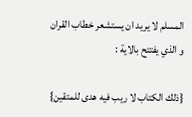المسلم لا يريد ان يستشعر خطاب القران و الذي يفتتح بالاية :

{ذلك الكتاب لا ريب فيه هدى للمتقين}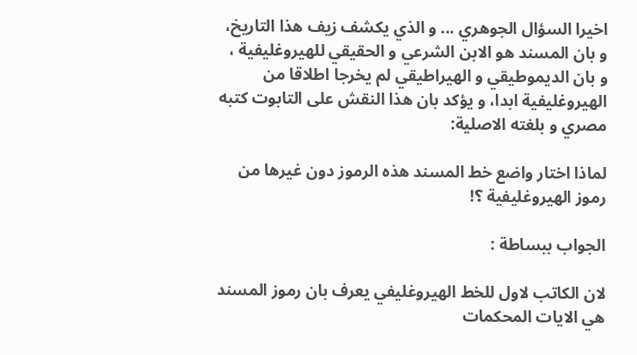اخيرا السؤال الجوهري ... و الذي يكشف زيف هذا التاريخ، و بان المسند هو الابن الشرعي و الحقيقي للهيروغليفية ، و بان الديموطيقي و الهيراطيقي لم يخرجا اطلاقا من الهيروغليفية ابدا، و يؤكد بان هذا النقش على التابوت كتبه مصري و بلغته الاصلية:

لماذا اختار واضع خط المسند هذه الرموز دون غيرها من رموز الهيروغليفية ؟!

الجواب ببساطة :

لان الكاتب لاول للخط الهيروغليفي يعرف بان رموز المسند هي الايات المحكمات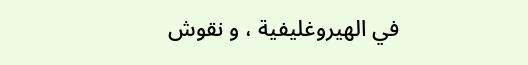في الهيروغليفية ، و نقوش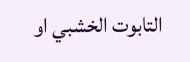التابوت الخشبي او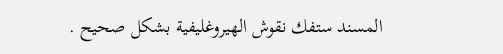المسند ستفك نقوش الهيروغليفية بشكل صحيح .